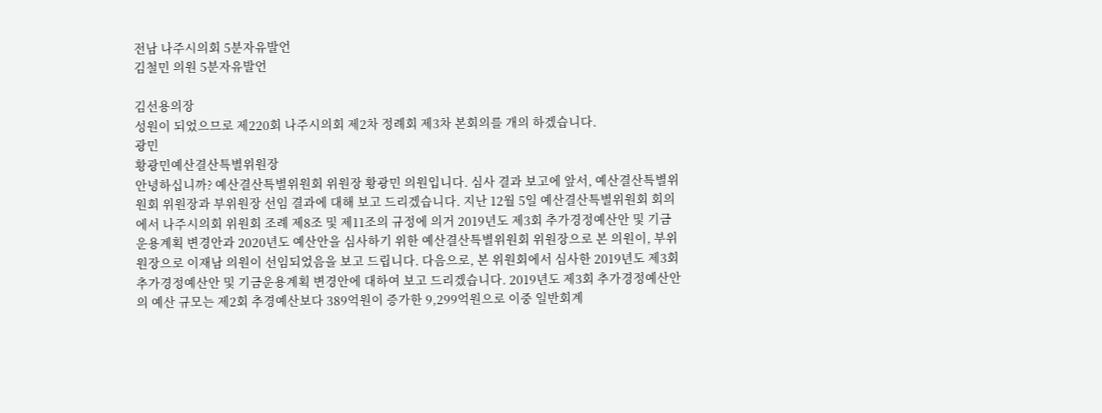전남 나주시의회 5분자유발언
김철민 의원 5분자유발언

김선용의장
성원이 되었으므로 제220회 나주시의회 제2차 정례회 제3차 본회의를 개의 하겠습니다.
광민
황광민예산결산특별위원장
안녕하십니까? 예산결산특별위원회 위원장 황광민 의원입니다. 심사 결과 보고에 앞서, 예산결산특별위원회 위원장과 부위원장 선임 결과에 대해 보고 드리겠습니다. 지난 12월 5일 예산결산특별위원회 회의에서 나주시의회 위원회 조례 제8조 및 제11조의 규정에 의거 2019년도 제3회 추가경정예산안 및 기금운용계획 변경안과 2020년도 예산안을 심사하기 위한 예산결산특별위원회 위원장으로 본 의원이, 부위원장으로 이재남 의원이 선임되었음을 보고 드립니다. 다음으로, 본 위원회에서 심사한 2019년도 제3회 추가경정예산안 및 기금운용계획 변경안에 대하여 보고 드리겠습니다. 2019년도 제3회 추가경정예산안의 예산 규모는 제2회 추경예산보다 389억원이 증가한 9,299억원으로 이중 일반회계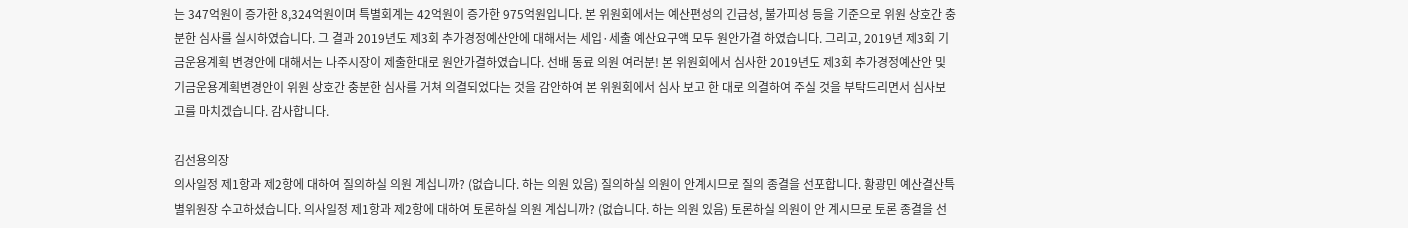는 347억원이 증가한 8,324억원이며 특별회계는 42억원이 증가한 975억원입니다. 본 위원회에서는 예산편성의 긴급성, 불가피성 등을 기준으로 위원 상호간 충분한 심사를 실시하였습니다. 그 결과 2019년도 제3회 추가경정예산안에 대해서는 세입·세출 예산요구액 모두 원안가결 하였습니다. 그리고, 2019년 제3회 기금운용계획 변경안에 대해서는 나주시장이 제출한대로 원안가결하였습니다. 선배 동료 의원 여러분! 본 위원회에서 심사한 2019년도 제3회 추가경정예산안 및 기금운용계획변경안이 위원 상호간 충분한 심사를 거쳐 의결되었다는 것을 감안하여 본 위원회에서 심사 보고 한 대로 의결하여 주실 것을 부탁드리면서 심사보고를 마치겠습니다. 감사합니다.

김선용의장
의사일정 제1항과 제2항에 대하여 질의하실 의원 계십니까? (없습니다. 하는 의원 있음) 질의하실 의원이 안계시므로 질의 종결을 선포합니다. 황광민 예산결산특별위원장 수고하셨습니다. 의사일정 제1항과 제2항에 대하여 토론하실 의원 계십니까? (없습니다. 하는 의원 있음) 토론하실 의원이 안 계시므로 토론 종결을 선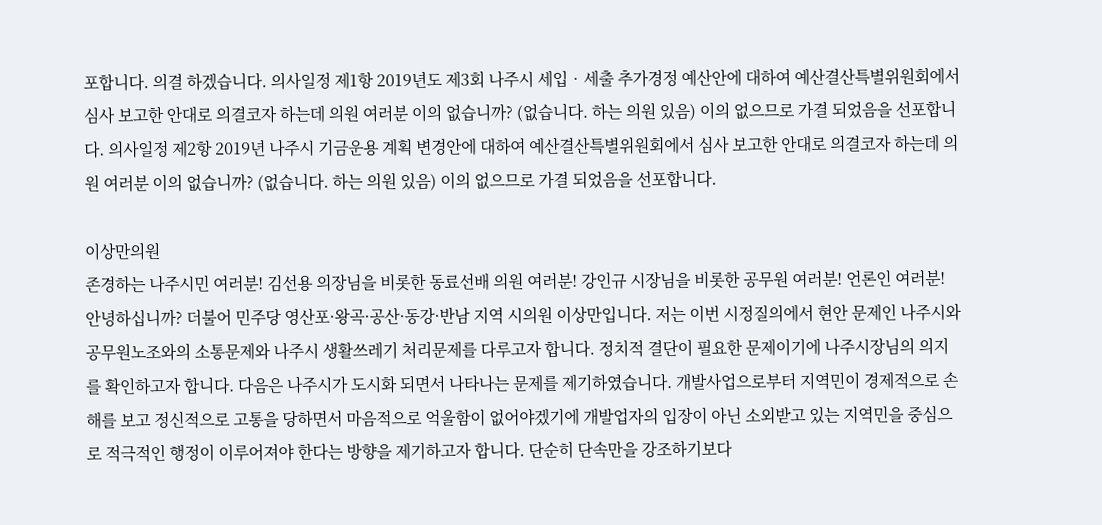포합니다. 의결 하겠습니다. 의사일정 제1항 2019년도 제3회 나주시 세입‧세출 추가경정 예산안에 대하여 예산결산특별위원회에서 심사 보고한 안대로 의결코자 하는데 의원 여러분 이의 없습니까? (없습니다. 하는 의원 있음) 이의 없으므로 가결 되었음을 선포합니다. 의사일정 제2항 2019년 나주시 기금운용 계획 변경안에 대하여 예산결산특별위원회에서 심사 보고한 안대로 의결코자 하는데 의원 여러분 이의 없습니까? (없습니다. 하는 의원 있음) 이의 없으므로 가결 되었음을 선포합니다.

이상만의원
존경하는 나주시민 여러분! 김선용 의장님을 비롯한 동료선배 의원 여러분! 강인규 시장님을 비롯한 공무원 여러분! 언론인 여러분! 안녕하십니까? 더불어 민주당 영산포·왕곡·공산·동강·반남 지역 시의원 이상만입니다. 저는 이번 시정질의에서 현안 문제인 나주시와 공무원노조와의 소통문제와 나주시 생활쓰레기 처리문제를 다루고자 합니다. 정치적 결단이 필요한 문제이기에 나주시장님의 의지를 확인하고자 합니다. 다음은 나주시가 도시화 되면서 나타나는 문제를 제기하였습니다. 개발사업으로부터 지역민이 경제적으로 손해를 보고 정신적으로 고통을 당하면서 마음적으로 억울함이 없어야겠기에 개발업자의 입장이 아닌 소외받고 있는 지역민을 중심으로 적극적인 행정이 이루어져야 한다는 방향을 제기하고자 합니다. 단순히 단속만을 강조하기보다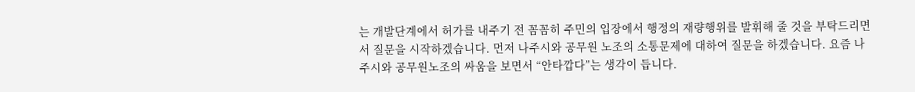는 개발단계에서 허가를 내주기 전 꼼꼼히 주민의 입장에서 행정의 재량행위를 발휘해 줄 것을 부탁드리면서 질문을 시작하겠습니다. 먼저 나주시와 공무원 노조의 소통문제에 대하여 질문을 하겠습니다. 요즘 나주시와 공무원노조의 싸움을 보면서 “안타깝다”는 생각이 듭니다.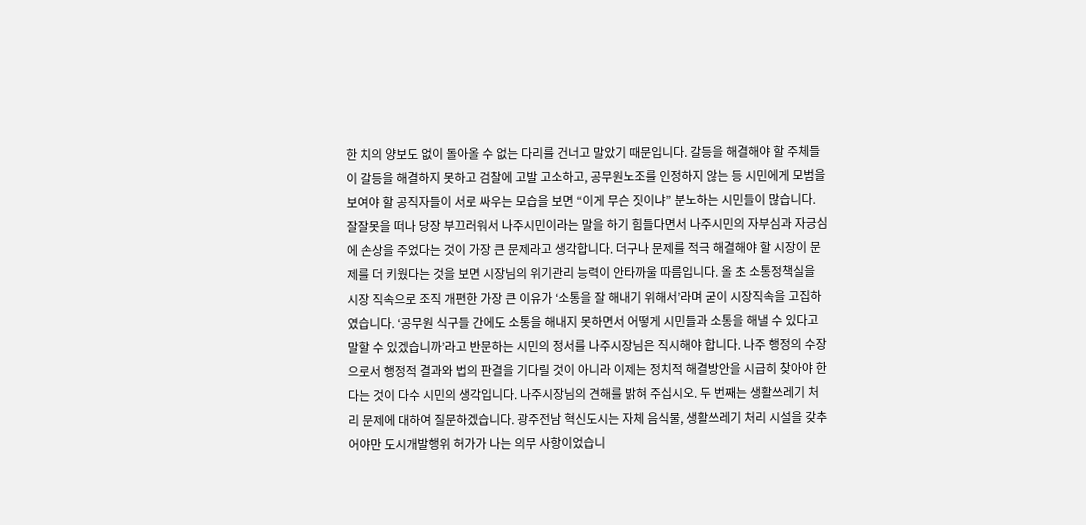한 치의 양보도 없이 돌아올 수 없는 다리를 건너고 말았기 때문입니다. 갈등을 해결해야 할 주체들이 갈등을 해결하지 못하고 검찰에 고발 고소하고, 공무원노조를 인정하지 않는 등 시민에게 모범을 보여야 할 공직자들이 서로 싸우는 모습을 보면 “이게 무슨 짓이냐” 분노하는 시민들이 많습니다. 잘잘못을 떠나 당장 부끄러워서 나주시민이라는 말을 하기 힘들다면서 나주시민의 자부심과 자긍심에 손상을 주었다는 것이 가장 큰 문제라고 생각합니다. 더구나 문제를 적극 해결해야 할 시장이 문제를 더 키웠다는 것을 보면 시장님의 위기관리 능력이 안타까울 따름입니다. 올 초 소통정책실을 시장 직속으로 조직 개편한 가장 큰 이유가 ‘소통을 잘 해내기 위해서’라며 굳이 시장직속을 고집하였습니다. ‘공무원 식구들 간에도 소통을 해내지 못하면서 어떻게 시민들과 소통을 해낼 수 있다고 말할 수 있겠습니까’라고 반문하는 시민의 정서를 나주시장님은 직시해야 합니다. 나주 행정의 수장으로서 행정적 결과와 법의 판결을 기다릴 것이 아니라 이제는 정치적 해결방안을 시급히 찾아야 한다는 것이 다수 시민의 생각입니다. 나주시장님의 견해를 밝혀 주십시오. 두 번째는 생활쓰레기 처리 문제에 대하여 질문하겠습니다. 광주전남 혁신도시는 자체 음식물, 생활쓰레기 처리 시설을 갖추어야만 도시개발행위 허가가 나는 의무 사항이었습니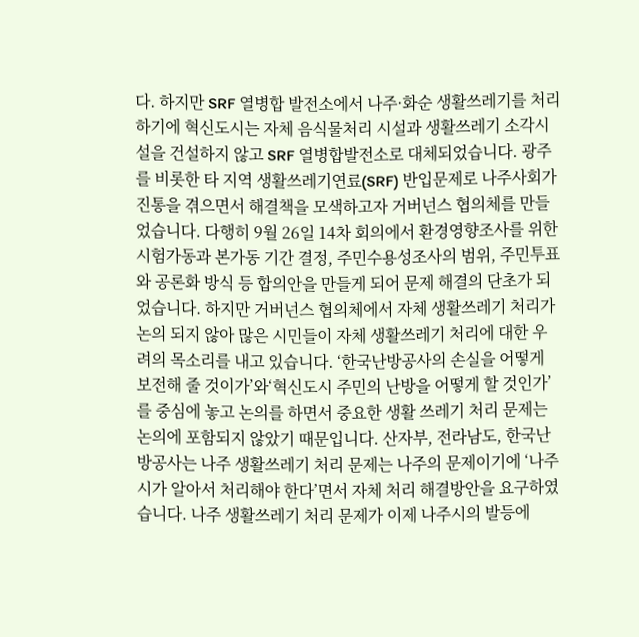다. 하지만 SRF 열병합 발전소에서 나주·화순 생활쓰레기를 처리하기에 혁신도시는 자체 음식물처리 시설과 생활쓰레기 소각시설을 건설하지 않고 SRF 열병합발전소로 대체되었습니다. 광주를 비롯한 타 지역 생활쓰레기연료(SRF) 반입문제로 나주사회가 진통을 겪으면서 해결책을 모색하고자 거버넌스 협의체를 만들었습니다. 다행히 9월 26일 14차 회의에서 환경영향조사를 위한 시험가동과 본가동 기간 결정, 주민수용성조사의 범위, 주민투표와 공론화 방식 등 합의안을 만들게 되어 문제 해결의 단초가 되었습니다. 하지만 거버넌스 협의체에서 자체 생활쓰레기 처리가 논의 되지 않아 많은 시민들이 자체 생활쓰레기 처리에 대한 우려의 목소리를 내고 있습니다. ‘한국난방공사의 손실을 어떻게 보전해 줄 것이가’와‘혁신도시 주민의 난방을 어떻게 할 것인가’를 중심에 놓고 논의를 하면서 중요한 생활 쓰레기 처리 문제는 논의에 포함되지 않았기 때문입니다. 산자부, 전라남도, 한국난방공사는 나주 생활쓰레기 처리 문제는 나주의 문제이기에 ‘나주시가 알아서 처리해야 한다’면서 자체 처리 해결방안을 요구하였습니다. 나주 생활쓰레기 처리 문제가 이제 나주시의 발등에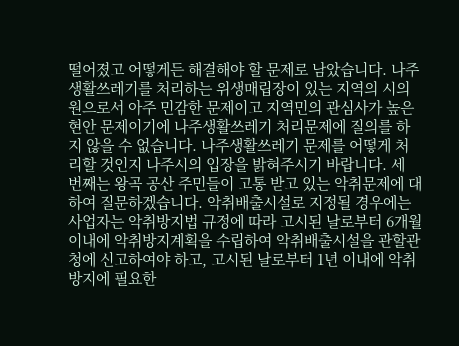떨어졌고 어떻게든 해결해야 할 문제로 남았습니다. 나주 생활쓰레기를 처리하는 위생매립장이 있는 지역의 시의원으로서 아주 민감한 문제이고 지역민의 관심사가 높은 현안 문제이기에 나주생활쓰레기 처리문제에 질의를 하지 않을 수 없습니다. 나주생활쓰레기 문제를 어떻게 처리할 것인지 나주시의 입장을 밝혀주시기 바랍니다. 세 번째는 왕곡 공산 주민들이 고통 받고 있는 악취문제에 대하여 질문하겠습니다. 악취배출시설로 지정될 경우에는 사업자는 악취방지법 규정에 따라 고시된 날로부터 6개월 이내에 악취방지계획을 수립하여 악취배출시설을 관할관청에 신고하여야 하고, 고시된 날로부터 1년 이내에 악취방지에 필요한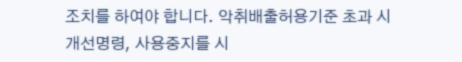조치를 하여야 합니다. 악취배출허용기준 초과 시 개선명령, 사용중지를 시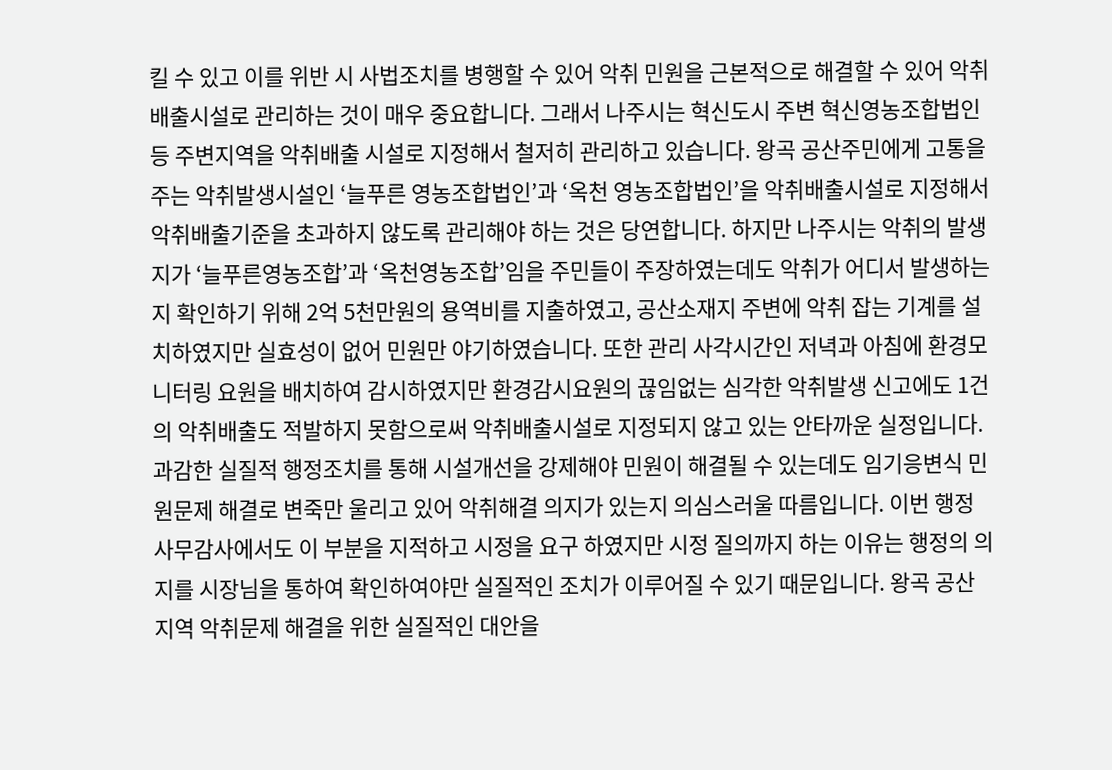킬 수 있고 이를 위반 시 사법조치를 병행할 수 있어 악취 민원을 근본적으로 해결할 수 있어 악취배출시설로 관리하는 것이 매우 중요합니다. 그래서 나주시는 혁신도시 주변 혁신영농조합법인 등 주변지역을 악취배출 시설로 지정해서 철저히 관리하고 있습니다. 왕곡 공산주민에게 고통을 주는 악취발생시설인 ‘늘푸른 영농조합법인’과 ‘옥천 영농조합법인’을 악취배출시설로 지정해서 악취배출기준을 초과하지 않도록 관리해야 하는 것은 당연합니다. 하지만 나주시는 악취의 발생지가 ‘늘푸른영농조합’과 ‘옥천영농조합’임을 주민들이 주장하였는데도 악취가 어디서 발생하는지 확인하기 위해 2억 5천만원의 용역비를 지출하였고, 공산소재지 주변에 악취 잡는 기계를 설치하였지만 실효성이 없어 민원만 야기하였습니다. 또한 관리 사각시간인 저녁과 아침에 환경모니터링 요원을 배치하여 감시하였지만 환경감시요원의 끊임없는 심각한 악취발생 신고에도 1건의 악취배출도 적발하지 못함으로써 악취배출시설로 지정되지 않고 있는 안타까운 실정입니다. 과감한 실질적 행정조치를 통해 시설개선을 강제해야 민원이 해결될 수 있는데도 임기응변식 민원문제 해결로 변죽만 울리고 있어 악취해결 의지가 있는지 의심스러울 따름입니다. 이번 행정사무감사에서도 이 부분을 지적하고 시정을 요구 하였지만 시정 질의까지 하는 이유는 행정의 의지를 시장님을 통하여 확인하여야만 실질적인 조치가 이루어질 수 있기 때문입니다. 왕곡 공산 지역 악취문제 해결을 위한 실질적인 대안을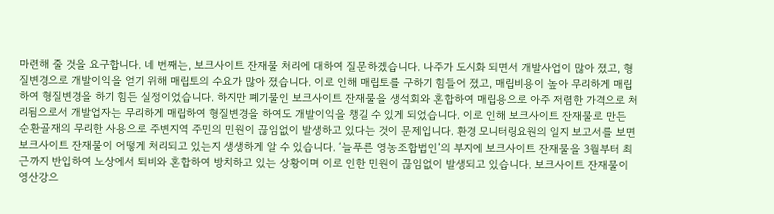마련해 줄 것을 요구합니다. 네 번째는, 보크사이트 잔재물 처리에 대하여 질문하겠습니다. 나주가 도시화 되면서 개발사업이 많아 졌고, 형질변경으로 개발이익을 얻기 위해 매립토의 수요가 많아 졌습니다. 이로 인해 매립토를 구하기 힘들어 졌고, 매립비용이 높아 무리하게 매립하여 형질변경을 하기 힘든 실정이었습니다. 하지만 폐기물인 보크사이트 잔재물을 생석회와 혼합하여 매립용으로 아주 저렴한 가격으로 처리됨으로서 개발업자는 무리하게 매립하여 형질변경을 하여도 개발이익을 챙길 수 있게 되었습니다. 이로 인해 보크사이트 잔재물로 만든 순환골재의 무리한 사용으로 주변지역 주민의 민원이 끊임없이 발생하고 있다는 것이 문제입니다. 환경 모니터링요원의 일지 보고서를 보면 보크사이트 잔재물이 어떻게 처리되고 있는지 생생하게 알 수 있습니다. ‘늘푸른 영농조합법인’의 부지에 보크사이트 잔재물을 3월부터 최근까지 반입하여 노상에서 퇴비와 혼합하여 방치하고 있는 상황이며 이로 인한 민원이 끊임없이 발생되고 있습니다. 보크사이트 잔재물이 영산강으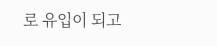로 유입이 되고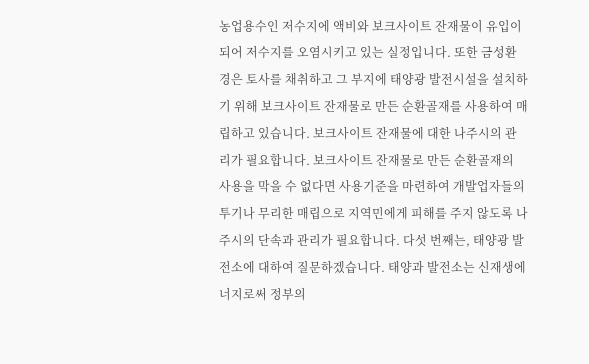농업용수인 저수지에 액비와 보크사이트 잔재물이 유입이 되어 저수지를 오염시키고 있는 실정입니다. 또한 금성환경은 토사를 채취하고 그 부지에 태양광 발전시설을 설치하기 위해 보크사이트 잔재물로 만든 순환골재를 사용하여 매립하고 있습니다. 보크사이트 잔재물에 대한 나주시의 관리가 필요합니다. 보크사이트 잔재물로 만든 순환골재의 사용을 막을 수 없다면 사용기준을 마련하여 개발업자들의 투기나 무리한 매립으로 지역민에게 피해를 주지 않도록 나주시의 단속과 관리가 필요합니다. 다섯 번째는, 태양광 발전소에 대하여 질문하겠습니다. 태양과 발전소는 신재생에너지로써 정부의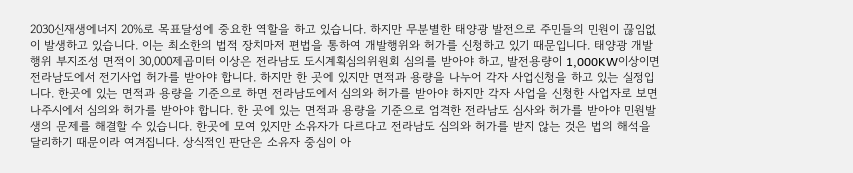2030신재생에너지 20%로 목표달성에 중요한 역할을 하고 있습니다. 하지만 무분별한 태양광 발전으로 주민들의 민원이 끊임없이 발생하고 있습니다. 이는 최소한의 법적 장치마저 편법을 통하여 개발행위와 허가를 신청하고 있기 때문입니다. 태양광 개발행위 부지조성 면적이 30,000제곱미터 이상은 전라남도 도시계획심의위원회 심의를 받아야 하고, 발전용량이 1,000KW이상이면 전라남도에서 전기사업 허가를 받아야 합니다. 하지만 한 곳에 있지만 면적과 용량을 나누어 각자 사업신청을 하고 있는 실정입니다. 한곳에 있는 면적과 용량을 기준으로 하면 전라남도에서 심의와 허가를 받아야 하지만 각자 사업을 신청한 사업자로 보면 나주시에서 심의와 허가를 받아야 합니다. 한 곳에 있는 면적과 용량을 기준으로 엄격한 전라남도 심사와 허가를 받아야 민원발생의 문제를 해결할 수 있습니다. 한곳에 모여 있지만 소유자가 다르다고 전라남도 심의와 허가를 받지 않는 것은 법의 해석을 달리하기 때문이라 여겨집니다. 상식적인 판단은 소유자 중심이 아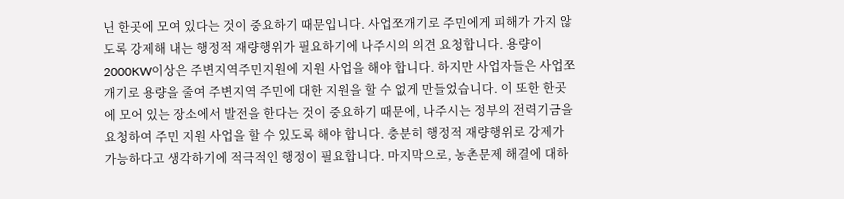닌 한곳에 모여 있다는 것이 중요하기 때문입니다. 사업쪼개기로 주민에게 피해가 가지 않도록 강제해 내는 행정적 재량행위가 필요하기에 나주시의 의견 요청합니다. 용량이 2000KW이상은 주변지역주민지원에 지원 사업을 해야 합니다. 하지만 사업자들은 사업쪼개기로 용량을 줄여 주변지역 주민에 대한 지원을 할 수 없게 만들었습니다. 이 또한 한곳에 모어 있는 장소에서 발전을 한다는 것이 중요하기 때문에, 나주시는 정부의 전력기금을 요청하여 주민 지원 사업을 할 수 있도록 해야 합니다. 충분히 행정적 재량행위로 강제가 가능하다고 생각하기에 적극적인 행정이 필요합니다. 마지막으로, 농촌문제 해결에 대하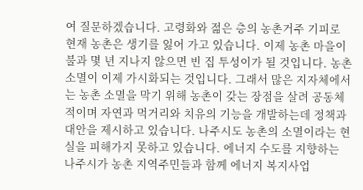여 질문하겠습니다. 고령화와 젊은 층의 농촌거주 기피로 현재 농촌은 생기를 잃어 가고 있습니다. 이제 농촌 마을이 불과 몇 년 지나지 않으면 빈 집 투성이가 될 것입니다. 농촌 소멸이 이제 가시화되는 것입니다. 그래서 많은 지자체에서는 농촌 소멸을 막기 위해 농촌이 갖는 장점을 살려 공동체적이며 자연과 먹거리와 치유의 기능을 개발하는데 정책과 대안을 제시하고 있습니다. 나주시도 농촌의 소멸이라는 현실을 피해가지 못하고 있습니다. 에너지 수도를 지향하는 나주시가 농촌 지역주민들과 함께 에너지 복지사업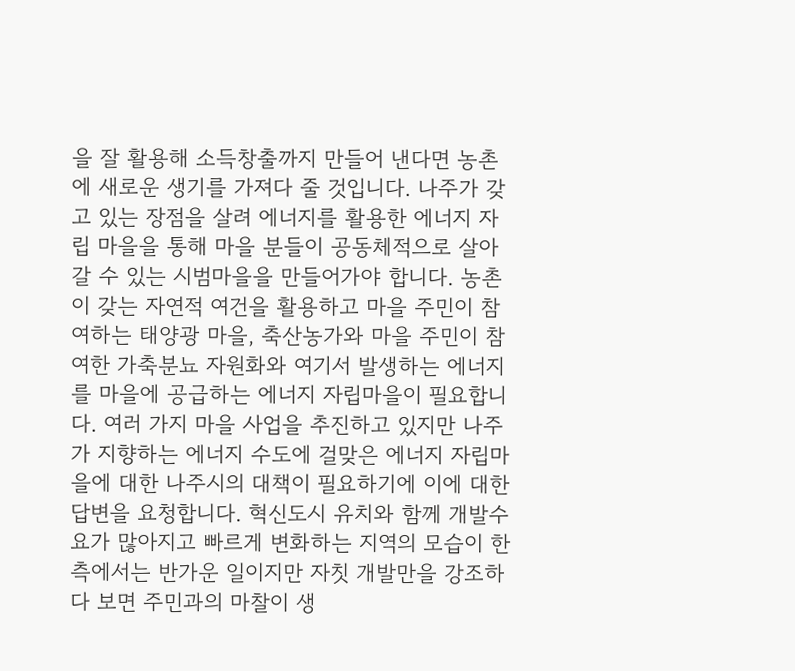을 잘 활용해 소득창출까지 만들어 낸다면 농촌에 새로운 생기를 가져다 줄 것입니다. 나주가 갖고 있는 장점을 살려 에너지를 활용한 에너지 자립 마을을 통해 마을 분들이 공동체적으로 살아갈 수 있는 시범마을을 만들어가야 합니다. 농촌이 갖는 자연적 여건을 활용하고 마을 주민이 참여하는 태양광 마을, 축산농가와 마을 주민이 참여한 가축분뇨 자원화와 여기서 발생하는 에너지를 마을에 공급하는 에너지 자립마을이 필요합니다. 여러 가지 마을 사업을 추진하고 있지만 나주가 지향하는 에너지 수도에 걸맞은 에너지 자립마을에 대한 나주시의 대책이 필요하기에 이에 대한 답변을 요청합니다. 혁신도시 유치와 함께 개발수요가 많아지고 빠르게 변화하는 지역의 모습이 한 측에서는 반가운 일이지만 자칫 개발만을 강조하다 보면 주민과의 마찰이 생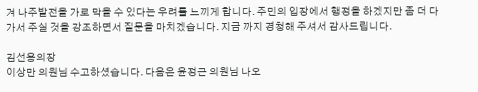겨 나주발전을 가로 막을 수 있다는 우려를 느끼게 합니다. 주민의 입장에서 행정을 하겠지만 좀 더 다가서 주실 것을 강조하면서 질문을 마치겠습니다. 지금 까지 경청해 주셔서 감사드립니다.

김선용의장
이상만 의원님 수고하셨습니다. 다음은 윤정근 의원님 나오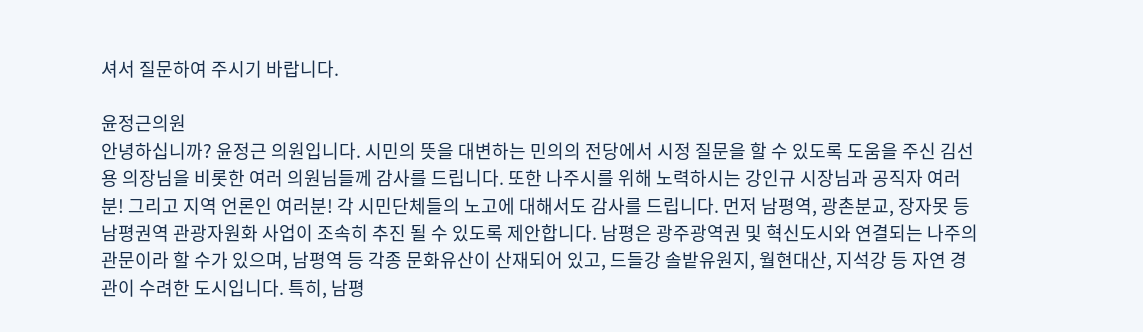셔서 질문하여 주시기 바랍니다.

윤정근의원
안녕하십니까? 윤정근 의원입니다. 시민의 뜻을 대변하는 민의의 전당에서 시정 질문을 할 수 있도록 도움을 주신 김선용 의장님을 비롯한 여러 의원님들께 감사를 드립니다. 또한 나주시를 위해 노력하시는 강인규 시장님과 공직자 여러분! 그리고 지역 언론인 여러분! 각 시민단체들의 노고에 대해서도 감사를 드립니다. 먼저 남평역, 광촌분교, 장자못 등 남평권역 관광자원화 사업이 조속히 추진 될 수 있도록 제안합니다. 남평은 광주광역권 및 혁신도시와 연결되는 나주의 관문이라 할 수가 있으며, 남평역 등 각종 문화유산이 산재되어 있고, 드들강 솔밭유원지, 월현대산, 지석강 등 자연 경관이 수려한 도시입니다. 특히, 남평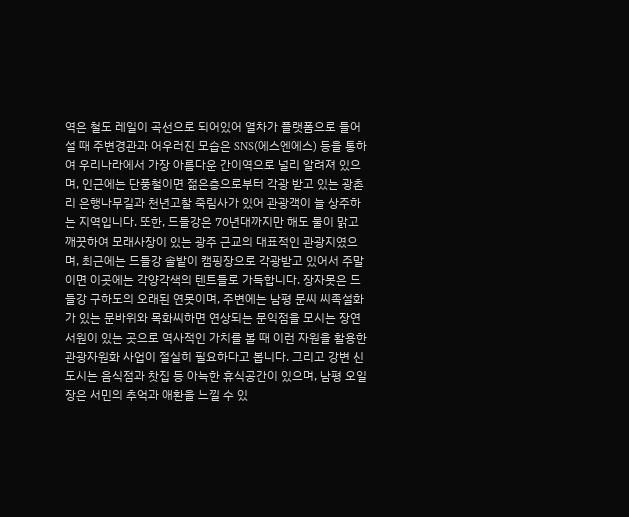역은 철도 레일이 곡선으로 되어있어 열차가 플랫폼으로 들어설 때 주변경관과 어우러진 모습은 SNS(에스엔에스) 등을 통하여 우리나라에서 가장 아름다운 간이역으로 널리 알려져 있으며, 인근에는 단풍철이면 젊은층으로부터 각광 받고 있는 광촌리 은행나무길과 천년고찰 죽림사가 있어 관광객이 늘 상주하는 지역입니다. 또한, 드들강은 70년대까지만 해도 물이 맑고 깨끗하여 모래사장이 있는 광주 근교의 대표적인 관광지였으며, 최근에는 드들강 솔밭이 캠핑장으로 각광받고 있어서 주말이면 이곳에는 각양각색의 텐트들로 가득합니다. 장자못은 드들강 구하도의 오래된 연못이며, 주변에는 남평 문씨 씨족설화가 있는 문바위와 목화씨하면 연상되는 문익점을 모시는 장연서원이 있는 곳으로 역사적인 가치를 볼 때 이런 자원을 활용한 관광자원화 사업이 절실히 필요하다고 봅니다. 그리고 강변 신도시는 음식점과 찻집 등 아늑한 휴식공간이 있으며, 남평 오일장은 서민의 추억과 애환을 느낄 수 있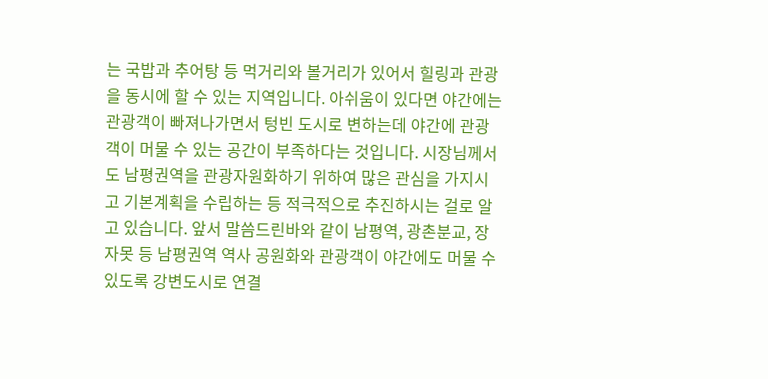는 국밥과 추어탕 등 먹거리와 볼거리가 있어서 힐링과 관광을 동시에 할 수 있는 지역입니다. 아쉬움이 있다면 야간에는 관광객이 빠져나가면서 텅빈 도시로 변하는데 야간에 관광객이 머물 수 있는 공간이 부족하다는 것입니다. 시장님께서도 남평권역을 관광자원화하기 위하여 많은 관심을 가지시고 기본계획을 수립하는 등 적극적으로 추진하시는 걸로 알고 있습니다. 앞서 말씀드린바와 같이 남평역, 광촌분교, 장자못 등 남평권역 역사 공원화와 관광객이 야간에도 머물 수 있도록 강변도시로 연결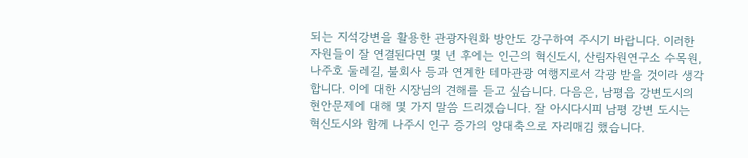되는 지석강변을 활용한 관광자원화 방안도 강구하여 주시기 바랍니다. 이러한 자원들이 잘 연결된다면 몇 년 후에는 인근의 혁신도시, 산림자원연구소 수목원, 나주호 둘레길, 불회사 등과 연계한 테마관광 여행지로서 각광 받을 것이라 생각합니다. 이에 대한 시장님의 견해를 듣고 싶습니다. 다음은, 남평읍 강변도시의 현안문제에 대해 몇 가지 말씀 드리겠습니다. 잘 아시다시피 남평 강변 도시는 혁신도시와 함께 나주시 인구 증가의 양대축으로 자리매김 했습니다.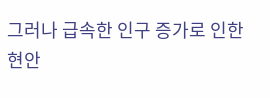그러나 급속한 인구 증가로 인한 현안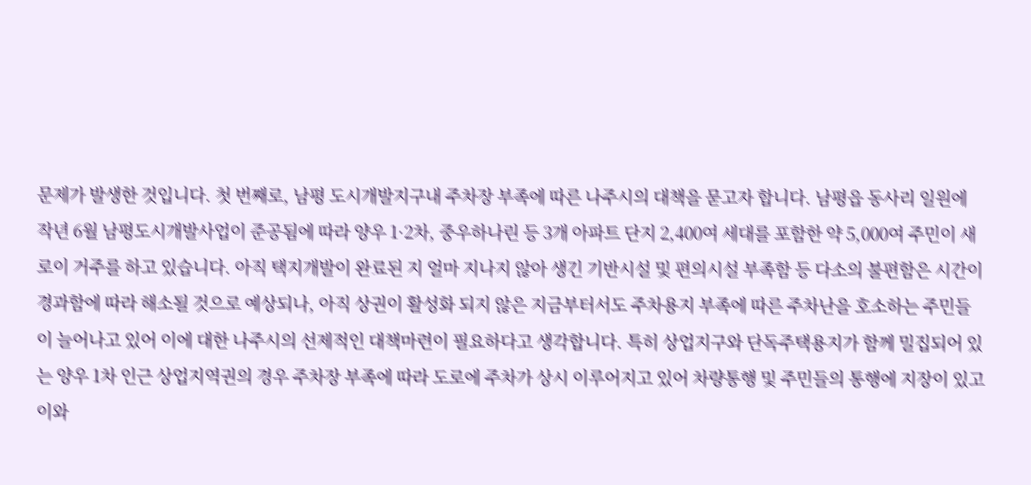문제가 발생한 것입니다. 첫 번째로, 남평 도시개발지구내 주차장 부족에 따른 나주시의 대책을 묻고자 합니다. 남평읍 동사리 일원에 작년 6월 남평도시개발사업이 준공됨에 따라 양우 1·2차, 중우하나린 등 3개 아파트 단지 2,400여 세대를 포함한 약 5,000여 주민이 새로이 거주를 하고 있습니다. 아직 택지개발이 완료된 지 얼마 지나지 않아 생긴 기반시설 및 편의시설 부족함 등 다소의 불편함은 시간이 경과함에 따라 해소될 것으로 예상되나, 아직 상권이 활성화 되지 않은 지금부터서도 주차용지 부족에 따른 주차난을 호소하는 주민들이 늘어나고 있어 이에 대한 나주시의 선제적인 대책마련이 필요하다고 생각합니다. 특히 상업지구와 단독주택용지가 함께 밀집되어 있는 양우 1차 인근 상업지역권의 경우 주차장 부족에 따라 도로에 주차가 상시 이루어지고 있어 차량통행 및 주민들의 통행에 지장이 있고 이와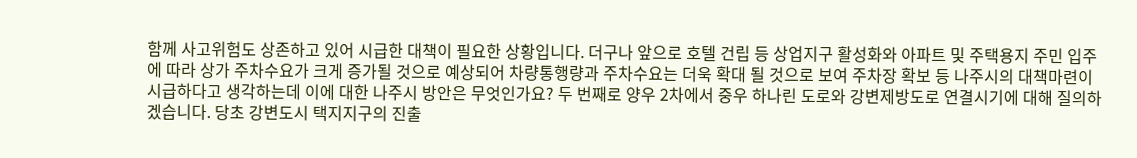함께 사고위험도 상존하고 있어 시급한 대책이 필요한 상황입니다. 더구나 앞으로 호텔 건립 등 상업지구 활성화와 아파트 및 주택용지 주민 입주에 따라 상가 주차수요가 크게 증가될 것으로 예상되어 차량통행량과 주차수요는 더욱 확대 될 것으로 보여 주차장 확보 등 나주시의 대책마련이 시급하다고 생각하는데 이에 대한 나주시 방안은 무엇인가요? 두 번째로 양우 2차에서 중우 하나린 도로와 강변제방도로 연결시기에 대해 질의하겠습니다. 당초 강변도시 택지지구의 진출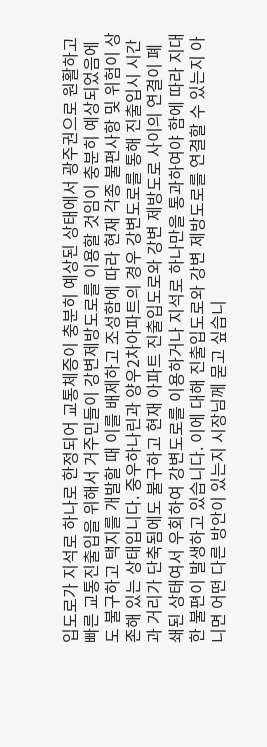입도로가 지석로 하나로 한정되어 교통체증이 충분히 예상된 상태에서 광주권으로 원활하고 빠른 교통진출입을 위해서 거주민들이 강변제방도로를 이용할 것임이 충분히 예상되었음에도 불구하고 택지를 개발할 때 이를 배제하고 조성함에 따라 현재 각종 불편사항 및 위험이 상존해 있는 상태입니다. 중우하나린과 양우2차아파트의 경우 강변도로를 통해 진출입시 시간과 거리가 단축됨에도 불구하고 현재 아파트 진출입도로와 강변 제방도로 사이의 연결이 폐쇄된 상태여서 우회하여 강변도로를 이용하거나 지석로 하나만을 통과하여야 함에 따라 지대한 불편이 발생하고 있습니다. 이에 대해 진출입도로와 강변 제방도로를 연결할 수 있는지 아니면 어떤 다른 방안이 있는지 시장님께 묻고 싶습니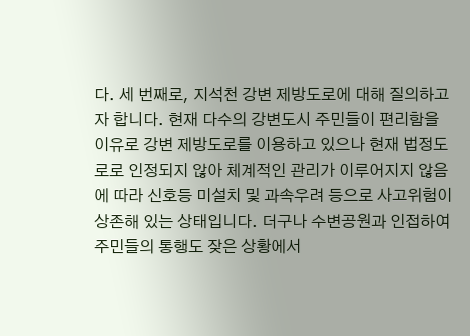다. 세 번째로, 지석천 강변 제방도로에 대해 질의하고자 합니다. 현재 다수의 강변도시 주민들이 편리함을 이유로 강변 제방도로를 이용하고 있으나 현재 법정도로로 인정되지 않아 체계적인 관리가 이루어지지 않음에 따라 신호등 미설치 및 과속우려 등으로 사고위험이 상존해 있는 상태입니다. 더구나 수변공원과 인접하여 주민들의 통행도 잦은 상황에서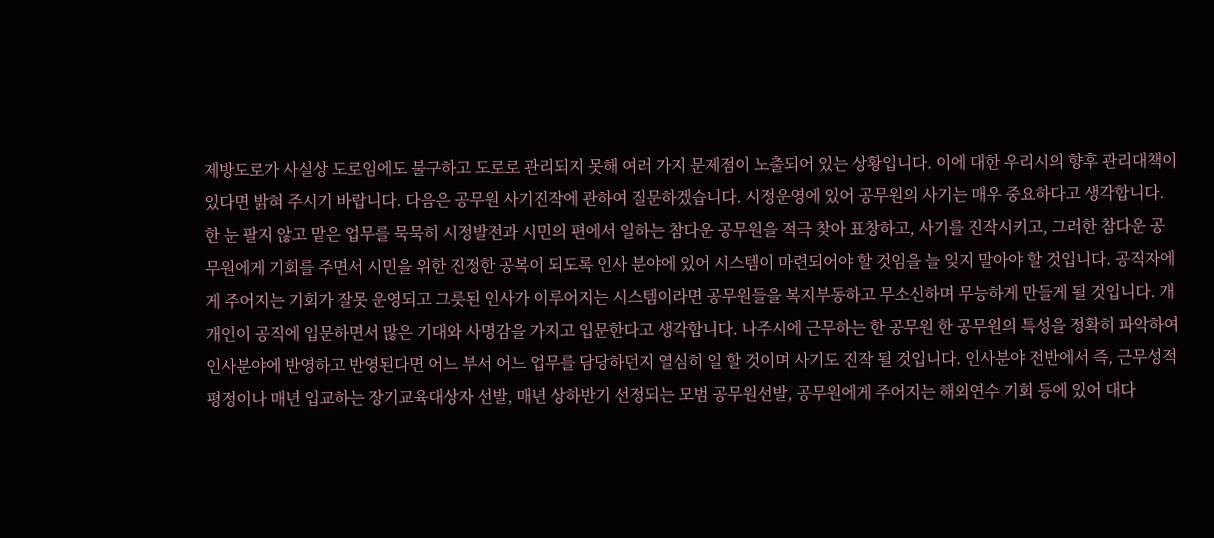제방도로가 사실상 도로임에도 불구하고 도로로 관리되지 못해 여러 가지 문제점이 노출되어 있는 상황입니다. 이에 대한 우리시의 향후 관리대책이 있다면 밝혀 주시기 바랍니다. 다음은 공무원 사기진작에 관하여 질문하겠습니다. 시정운영에 있어 공무원의 사기는 매우 중요하다고 생각합니다. 한 눈 팔지 않고 맡은 업무를 묵묵히 시정발전과 시민의 편에서 일하는 참다운 공무원을 적극 찾아 표창하고, 사기를 진작시키고, 그러한 참다운 공무원에게 기회를 주면서 시민을 위한 진정한 공복이 되도록 인사 분야에 있어 시스템이 마련되어야 할 것임을 늘 잊지 말아야 할 것입니다. 공직자에게 주어지는 기회가 잘못 운영되고 그릇된 인사가 이루어지는 시스템이라면 공무원들을 복지부동하고 무소신하며 무능하게 만들게 될 것입니다. 개개인이 공직에 입문하면서 많은 기대와 사명감을 가지고 입문한다고 생각합니다. 나주시에 근무하는 한 공무원 한 공무원의 특성을 정확히 파악하여 인사분야에 반영하고 반영된다면 어느 부서 어느 업무를 담당하던지 열심히 일 할 것이며 사기도 진작 될 것입니다. 인사분야 전반에서 즉, 근무성적평정이나 매년 입교하는 장기교육대상자 선발, 매년 상하반기 선정되는 모범 공무원선발, 공무원에게 주어지는 해외연수 기회 등에 있어 대다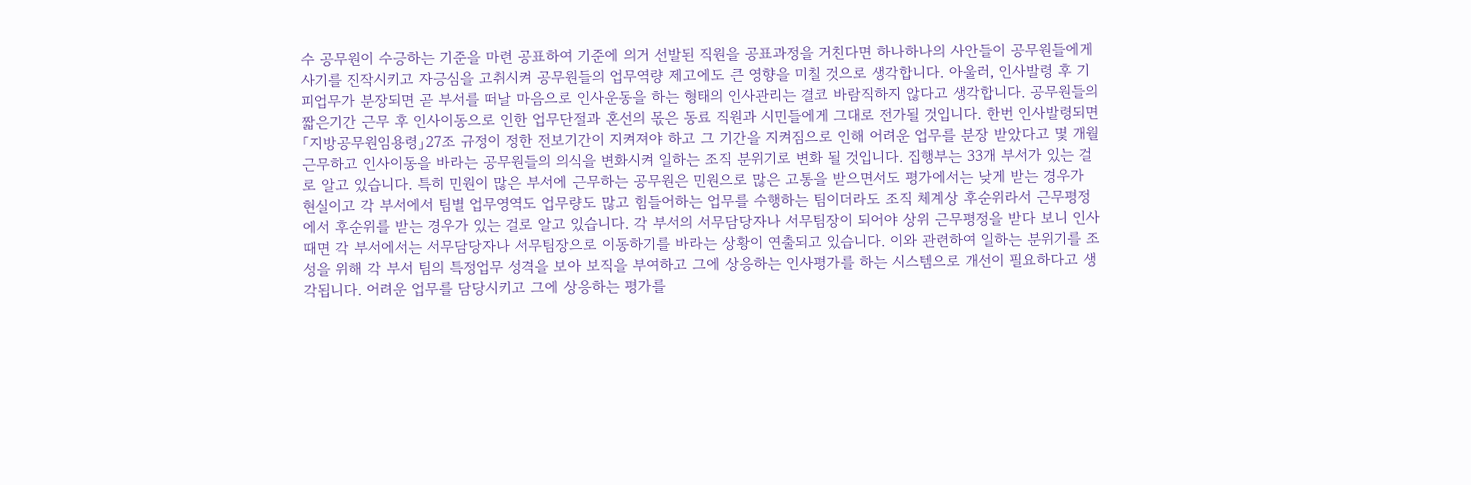수 공무원이 수긍하는 기준을 마련 공표하여 기준에 의거 선발된 직원을 공표과정을 거친다면 하나하나의 사안들이 공무원들에게 사기를 진작시키고 자긍심을 고취시켜 공무원들의 업무역량 제고에도 큰 영향을 미칠 것으로 생각합니다. 아울러, 인사발령 후 기피업무가 분장되면 곧 부서를 떠날 마음으로 인사운동을 하는 형태의 인사관리는 결코 바람직하지 않다고 생각합니다. 공무원들의 짧은기간 근무 후 인사이동으로 인한 업무단절과 혼선의 몫은 동료 직원과 시민들에게 그대로 전가될 것입니다. 한번 인사발령되면 「지방공무원임용령」27조 규정이 정한 전보기간이 지켜져야 하고 그 기간을 지켜짐으로 인해 어려운 업무를 분장 받았다고 몇 개월 근무하고 인사이동을 바라는 공무원들의 의식을 변화시켜 일하는 조직 분위기로 변화 될 것입니다. 집행부는 33개 부서가 있는 걸로 알고 있습니다. 특히 민원이 많은 부서에 근무하는 공무원은 민원으로 많은 고통을 받으면서도 평가에서는 낮게 받는 경우가 현실이고 각 부서에서 팀별 업무영역도 업무량도 많고 힘들어하는 업무를 수행하는 팀이더라도 조직 체계상 후순위라서 근무평정에서 후순위를 받는 경우가 있는 걸로 알고 있습니다. 각 부서의 서무담당자나 서무팀장이 되어야 상위 근무평정을 받다 보니 인사 때면 각 부서에서는 서무담당자나 서무팀장으로 이동하기를 바라는 상황이 연출되고 있습니다. 이와 관련하여 일하는 분위기를 조성을 위해 각 부서 팀의 특정업무 성격을 보아 보직을 부여하고 그에 상응하는 인사평가를 하는 시스템으로 개선이 필요하다고 생각됩니다. 어려운 업무를 담당시키고 그에 상응하는 평가를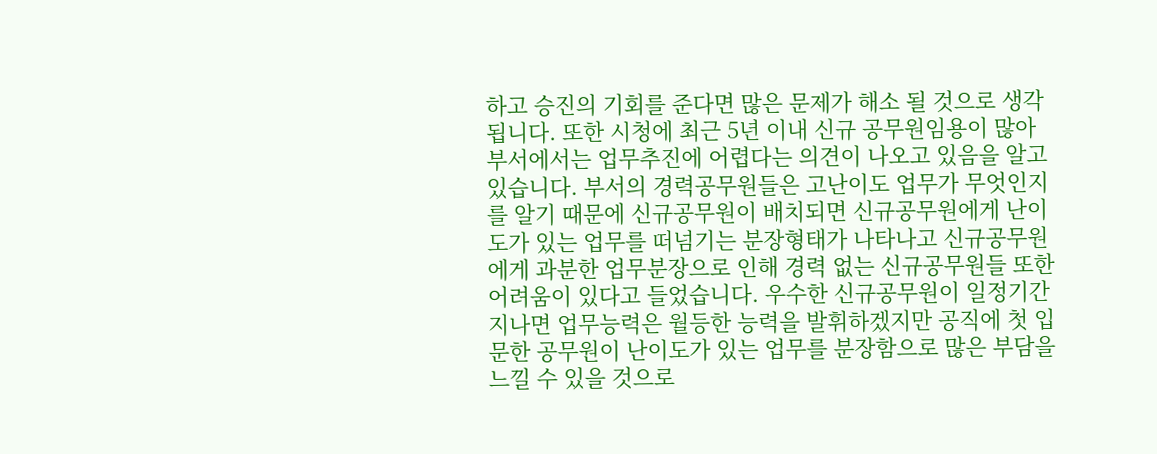하고 승진의 기회를 준다면 많은 문제가 해소 될 것으로 생각됩니다. 또한 시청에 최근 5년 이내 신규 공무원임용이 많아 부서에서는 업무추진에 어렵다는 의견이 나오고 있음을 알고 있습니다. 부서의 경력공무원들은 고난이도 업무가 무엇인지를 알기 때문에 신규공무원이 배치되면 신규공무원에게 난이도가 있는 업무를 떠넘기는 분장형태가 나타나고 신규공무원에게 과분한 업무분장으로 인해 경력 없는 신규공무원들 또한 어려움이 있다고 들었습니다. 우수한 신규공무원이 일정기간 지나면 업무능력은 월등한 능력을 발휘하겠지만 공직에 첫 입문한 공무원이 난이도가 있는 업무를 분장함으로 많은 부담을 느낄 수 있을 것으로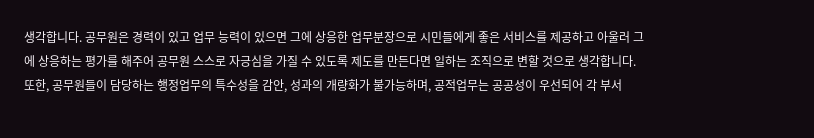생각합니다. 공무원은 경력이 있고 업무 능력이 있으면 그에 상응한 업무분장으로 시민들에게 좋은 서비스를 제공하고 아울러 그에 상응하는 평가를 해주어 공무원 스스로 자긍심을 가질 수 있도록 제도를 만든다면 일하는 조직으로 변할 것으로 생각합니다. 또한, 공무원들이 담당하는 행정업무의 특수성을 감안, 성과의 개량화가 불가능하며, 공적업무는 공공성이 우선되어 각 부서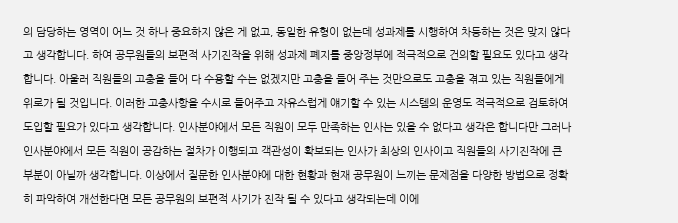의 담당하는 영역이 어느 것 하나 중요하지 않은 게 없고, 동일한 유형이 없는데 성과제를 시행하여 차등하는 것은 맞지 않다고 생각합니다. 하여 공무원들의 보편적 사기진작을 위해 성과제 폐지를 중앙정부에 적극적으로 건의할 필요도 있다고 생각합니다. 아울러 직원들의 고충을 들어 다 수용할 수는 없겠지만 고충을 들어 주는 것만으로도 고충을 겪고 있는 직원들에게 위로가 될 것입니다. 이러한 고충사항을 수시로 들어주고 자유스럽게 얘기할 수 있는 시스템의 운영도 적극적으로 검토하여 도입할 필요가 있다고 생각합니다. 인사분야에서 모든 직원이 모두 만족하는 인사는 있을 수 없다고 생각은 합니다만 그러나 인사분야에서 모든 직원이 공감하는 절차가 이행되고 객관성이 확보되는 인사가 최상의 인사이고 직원들의 사기진작에 큰 부분이 아닐까 생각합니다. 이상에서 질문한 인사분야에 대한 현황과 현재 공무원이 느끼는 문제점을 다양한 방법으로 정확히 파악하여 개선한다면 모든 공무원의 보편적 사기가 진작 될 수 있다고 생각되는데 이에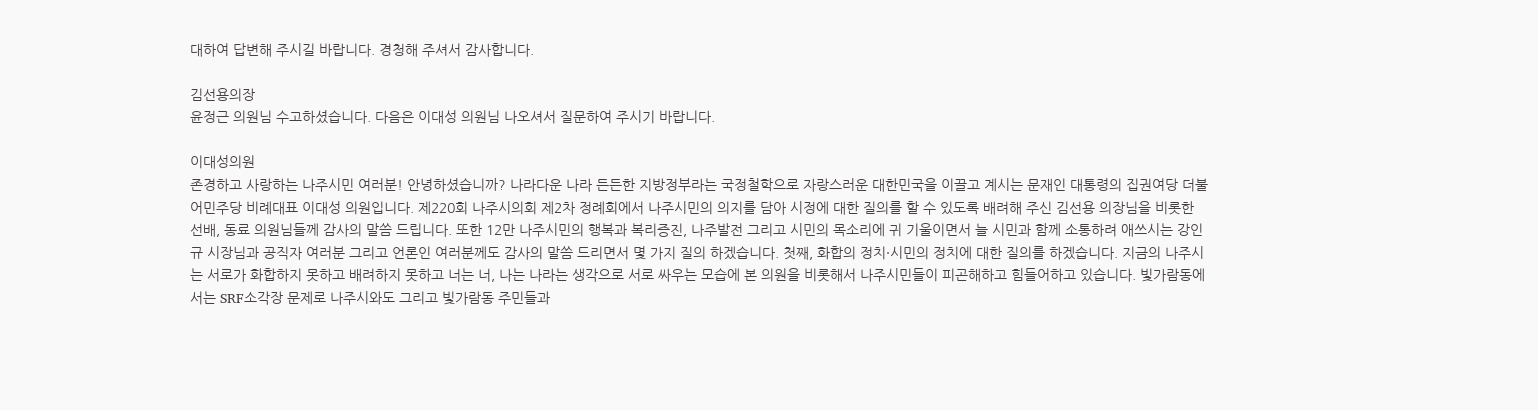대하여 답변해 주시길 바랍니다. 경청해 주셔서 감사합니다.

김선용의장
윤정근 의원님 수고하셨습니다. 다음은 이대성 의원님 나오셔서 질문하여 주시기 바랍니다.

이대성의원
존경하고 사랑하는 나주시민 여러분! 안녕하셨습니까? 나라다운 나라 든든한 지방정부라는 국정철학으로 자랑스러운 대한민국을 이끌고 계시는 문재인 대통령의 집권여당 더불어민주당 비례대표 이대성 의원입니다. 제220회 나주시의회 제2차 정례회에서 나주시민의 의지를 담아 시정에 대한 질의를 할 수 있도록 배려해 주신 김선용 의장님을 비롯한 선배, 동료 의원님들께 감사의 말씀 드립니다. 또한 12만 나주시민의 행복과 복리증진, 나주발전 그리고 시민의 목소리에 귀 기울이면서 늘 시민과 함께 소통하려 애쓰시는 강인규 시장님과 공직자 여러분 그리고 언론인 여러분께도 감사의 말씀 드리면서 몇 가지 질의 하겠습니다. 첫째, 화합의 정치·시민의 정치에 대한 질의를 하겠습니다. 지금의 나주시는 서로가 화합하지 못하고 배려하지 못하고 너는 너, 나는 나라는 생각으로 서로 싸우는 모습에 본 의원을 비롯해서 나주시민들이 피곤해하고 힘들어하고 있습니다. 빛가람동에서는 SRF소각장 문제로 나주시와도 그리고 빛가람동 주민들과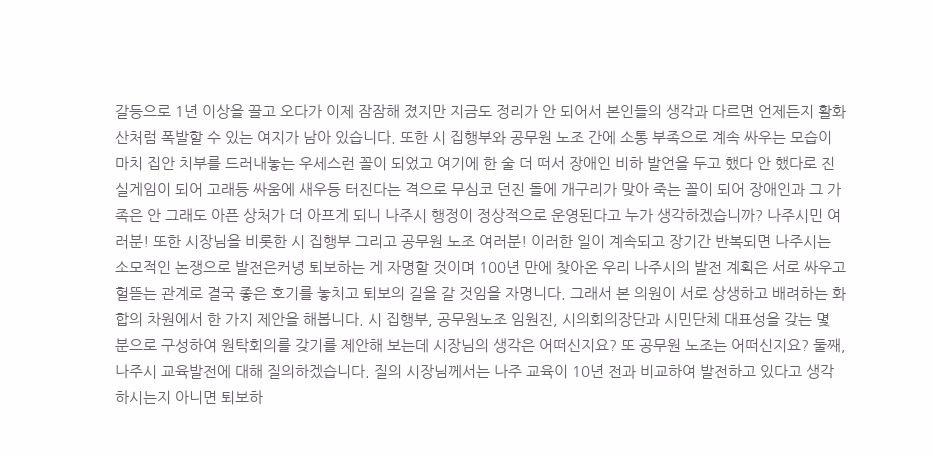갈등으로 1년 이상을 끌고 오다가 이제 잠잠해 졌지만 지금도 정리가 안 되어서 본인들의 생각과 다르면 언제든지 활화산처럼 폭발할 수 있는 여지가 남아 있습니다. 또한 시 집행부와 공무원 노조 간에 소통 부족으로 계속 싸우는 모습이 마치 집안 치부를 드러내놓는 우세스런 꼴이 되었고 여기에 한 술 더 떠서 장애인 비하 발언을 두고 했다 안 했다로 진실게임이 되어 고래등 싸움에 새우등 터진다는 격으로 무심코 던진 돌에 개구리가 맞아 죽는 꼴이 되어 장애인과 그 가족은 안 그래도 아픈 상처가 더 아프게 되니 나주시 행정이 정상적으로 운영된다고 누가 생각하겠습니까? 나주시민 여러분! 또한 시장님을 비롯한 시 집행부 그리고 공무원 노조 여러분! 이러한 일이 계속되고 장기간 반복되면 나주시는 소모적인 논쟁으로 발전은커녕 퇴보하는 게 자명할 것이며 100년 만에 찾아온 우리 나주시의 발전 계획은 서로 싸우고 헐뜯는 관계로 결국 좋은 호기를 놓치고 퇴보의 길을 갈 것임을 자명니다. 그래서 본 의원이 서로 상생하고 배려하는 화합의 차원에서 한 가지 제안을 해봅니다. 시 집행부, 공무원노조 임원진, 시의회의장단과 시민단체 대표성을 갖는 몇 분으로 구성하여 원탁회의를 갖기를 제안해 보는데 시장님의 생각은 어떠신지요? 또 공무원 노조는 어떠신지요? 둘째, 나주시 교육발전에 대해 질의하겠습니다. 질의 시장님께서는 나주 교육이 10년 전과 비교하여 발전하고 있다고 생각 하시는지 아니면 퇴보하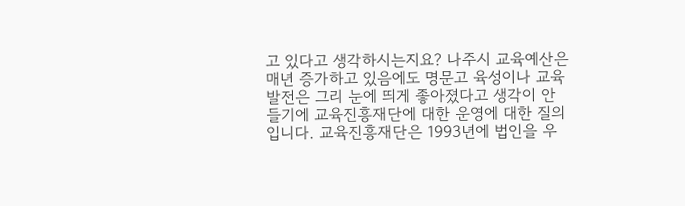고 있다고 생각하시는지요? 나주시 교육예산은 매년 증가하고 있음에도 명문고 육성이나 교육발전은 그리 눈에 띄게 좋아졌다고 생각이 안 들기에 교육진흥재단에 대한 운영에 대한 질의입니다. 교육진흥재단은 1993년에 법인을 우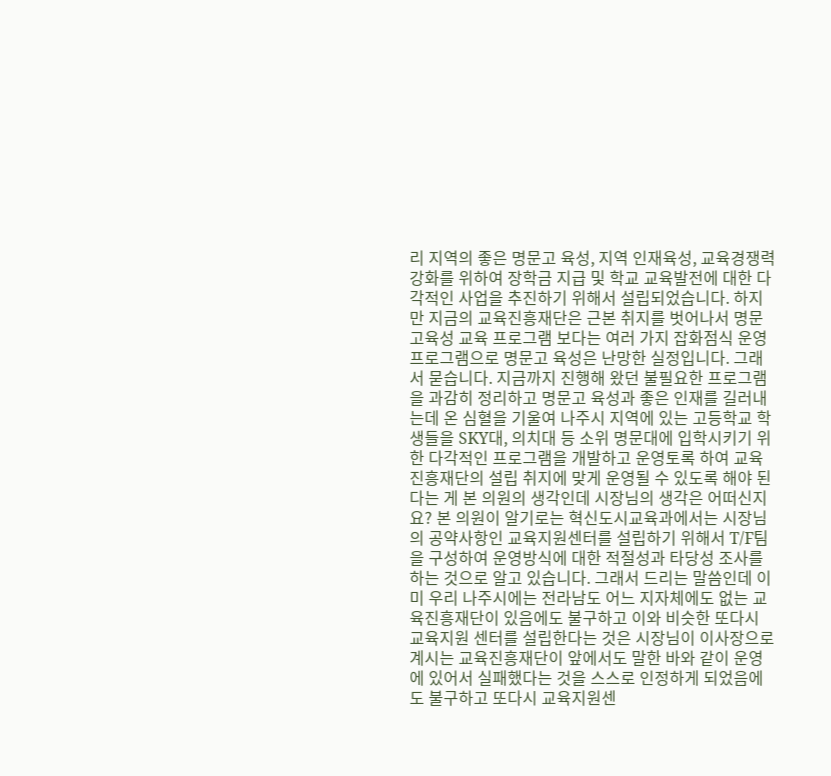리 지역의 좋은 명문고 육성, 지역 인재육성, 교육경쟁력 강화를 위하여 장학금 지급 및 학교 교육발전에 대한 다각적인 사업을 추진하기 위해서 설립되었습니다. 하지만 지금의 교육진흥재단은 근본 취지를 벗어나서 명문고육성 교육 프로그램 보다는 여러 가지 잡화점식 운영 프로그램으로 명문고 육성은 난망한 실정입니다. 그래서 묻습니다. 지금까지 진행해 왔던 불필요한 프로그램을 과감히 정리하고 명문고 육성과 좋은 인재를 길러내는데 온 심혈을 기울여 나주시 지역에 있는 고등학교 학생들을 SKY대, 의치대 등 소위 명문대에 입학시키기 위한 다각적인 프로그램을 개발하고 운영토록 하여 교육진흥재단의 설립 취지에 맞게 운영될 수 있도록 해야 된다는 게 본 의원의 생각인데 시장님의 생각은 어떠신지요? 본 의원이 알기로는 혁신도시교육과에서는 시장님의 공약사항인 교육지원센터를 설립하기 위해서 T/F팀을 구성하여 운영방식에 대한 적절성과 타당성 조사를 하는 것으로 알고 있습니다. 그래서 드리는 말씀인데 이미 우리 나주시에는 전라남도 어느 지자체에도 없는 교육진흥재단이 있음에도 불구하고 이와 비슷한 또다시 교육지원 센터를 설립한다는 것은 시장님이 이사장으로 계시는 교육진흥재단이 앞에서도 말한 바와 같이 운영에 있어서 실패했다는 것을 스스로 인정하게 되었음에도 불구하고 또다시 교육지원센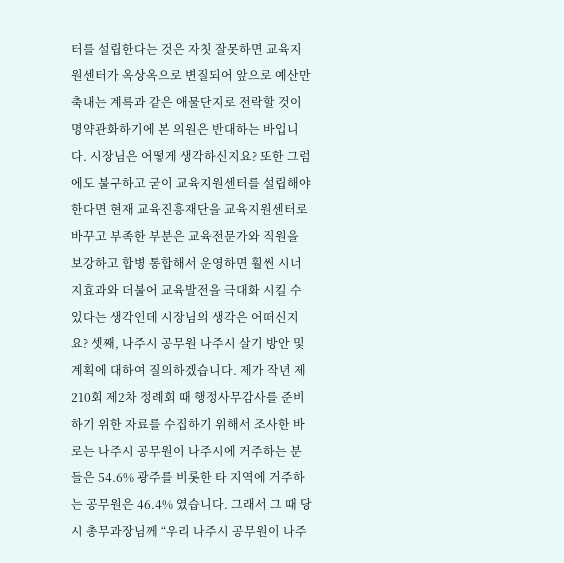터를 설립한다는 것은 자칫 잘못하면 교육지원센터가 옥상옥으로 변질되어 앞으로 예산만 축내는 계륵과 같은 애물단지로 전락할 것이 명약관화하기에 본 의원은 반대하는 바입니다. 시장님은 어떻게 생각하신지요? 또한 그럼에도 불구하고 굳이 교육지원센터를 설립해야 한다면 현재 교육진흥재단을 교육지원센터로 바꾸고 부족한 부분은 교육전문가와 직원을 보강하고 합병 통합해서 운영하면 훨씬 시너지효과와 더불어 교육발전을 극대화 시킬 수 있다는 생각인데 시장님의 생각은 어떠신지요? 셋째, 나주시 공무원 나주시 살기 방안 및 계획에 대하여 질의하겠습니다. 제가 작년 제210회 제2차 정례회 때 행정사무감사를 준비하기 위한 자료를 수집하기 위해서 조사한 바로는 나주시 공무원이 나주시에 거주하는 분들은 54.6% 광주를 비롯한 타 지역에 거주하는 공무원은 46.4% 였습니다. 그래서 그 때 당시 총무과장님께 “우리 나주시 공무원이 나주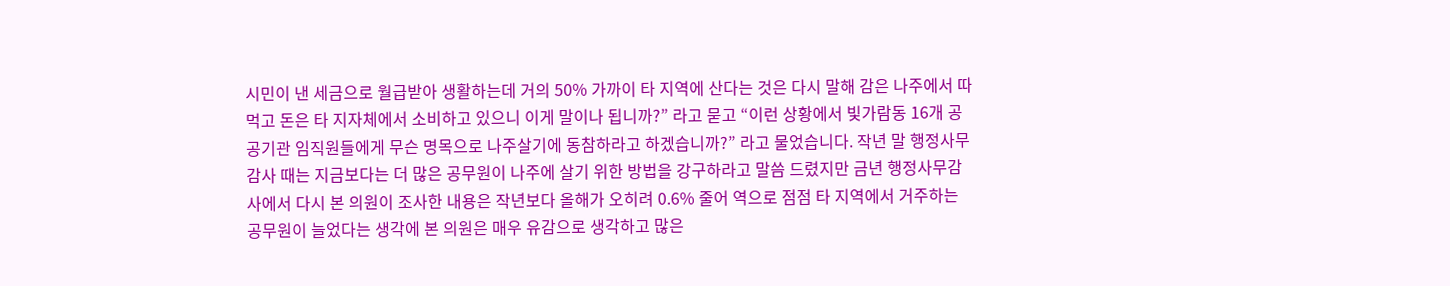시민이 낸 세금으로 월급받아 생활하는데 거의 50% 가까이 타 지역에 산다는 것은 다시 말해 감은 나주에서 따먹고 돈은 타 지자체에서 소비하고 있으니 이게 말이나 됩니까?” 라고 묻고 “이런 상황에서 빛가람동 16개 공공기관 임직원들에게 무슨 명목으로 나주살기에 동참하라고 하겠습니까?” 라고 물었습니다. 작년 말 행정사무감사 때는 지금보다는 더 많은 공무원이 나주에 살기 위한 방법을 강구하라고 말씀 드렸지만 금년 행정사무감사에서 다시 본 의원이 조사한 내용은 작년보다 올해가 오히려 0.6% 줄어 역으로 점점 타 지역에서 거주하는 공무원이 늘었다는 생각에 본 의원은 매우 유감으로 생각하고 많은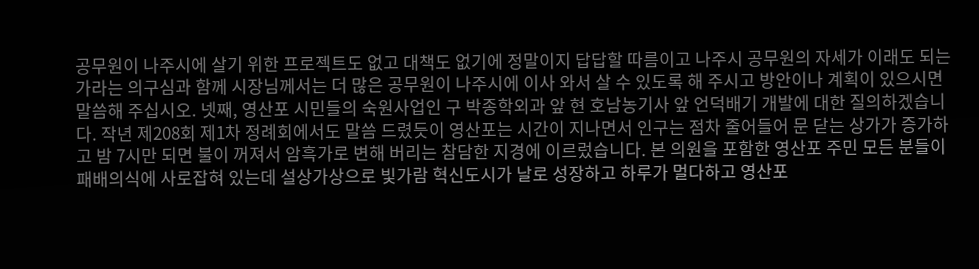공무원이 나주시에 살기 위한 프로젝트도 없고 대책도 없기에 정말이지 답답할 따름이고 나주시 공무원의 자세가 이래도 되는가라는 의구심과 함께 시장님께서는 더 많은 공무원이 나주시에 이사 와서 살 수 있도록 해 주시고 방안이나 계획이 있으시면 말씀해 주십시오. 넷째, 영산포 시민들의 숙원사업인 구 박종학외과 앞 현 호남농기사 앞 언덕배기 개발에 대한 질의하겠습니다. 작년 제208회 제1차 정례회에서도 말씀 드렸듯이 영산포는 시간이 지나면서 인구는 점차 줄어들어 문 닫는 상가가 증가하고 밤 7시만 되면 불이 꺼져서 암흑가로 변해 버리는 참담한 지경에 이르렀습니다. 본 의원을 포함한 영산포 주민 모든 분들이 패배의식에 사로잡혀 있는데 설상가상으로 빛가람 혁신도시가 날로 성장하고 하루가 멀다하고 영산포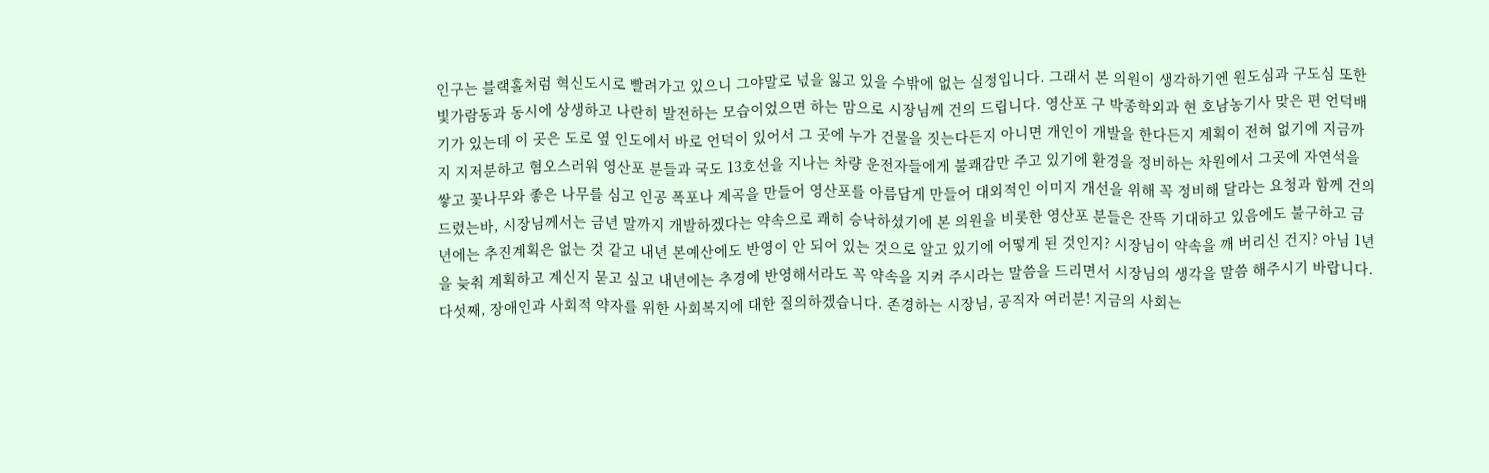인구는 블랙홀처럼 혁신도시로 빨려가고 있으니 그야말로 넋을 잃고 있을 수밖에 없는 실정입니다. 그래서 본 의원이 생각하기엔 원도심과 구도심 또한 빛가람동과 동시에 상생하고 나란히 발전하는 모습이었으면 하는 맘으로 시장님께 건의 드립니다. 영산포 구 박종학외과 현 호남농기사 맞은 편 언덕배기가 있는데 이 곳은 도로 옆 인도에서 바로 언덕이 있어서 그 곳에 누가 건물을 짓는다든지 아니면 개인이 개발을 한다든지 계획이 전혀 없기에 지금까지 지저분하고 혐오스러워 영산포 분들과 국도 13호선을 지나는 차량 운전자들에게 불쾌감만 주고 있기에 환경을 정비하는 차원에서 그곳에 자연석을 쌓고 꽃나무와 좋은 나무를 심고 인공 폭포나 계곡을 만들어 영산포를 아름답게 만들어 대외적인 이미지 개선을 위해 꼭 정비해 달라는 요청과 함께 건의 드렸는바, 시장님께서는 금년 말까지 개발하겠다는 약속으로 쾌히 승낙하셨기에 본 의원을 비롯한 영산포 분들은 잔뜩 기대하고 있음에도 불구하고 금년에는 추진계획은 없는 것 같고 내년 본예산에도 반영이 안 되어 있는 것으로 알고 있기에 어떻게 된 것인지? 시장님이 약속을 깨 버리신 건지? 아님 1년을 늦춰 계획하고 계신지 묻고 싶고 내년에는 추경에 반영해서라도 꼭 약속을 지켜 주시라는 말씀을 드리면서 시장님의 생각을 말씀 해주시기 바랍니다. 다섯째, 장애인과 사회적 약자를 위한 사회복지에 대한 질의하겠습니다. 존경하는 시장님, 공직자 여러분! 지금의 사회는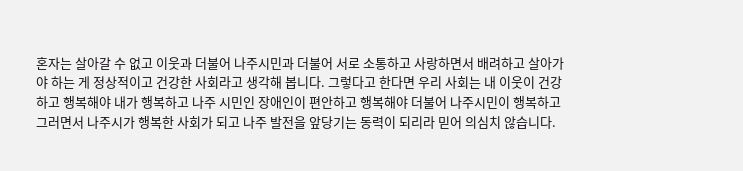혼자는 살아갈 수 없고 이웃과 더불어 나주시민과 더불어 서로 소통하고 사랑하면서 배려하고 살아가야 하는 게 정상적이고 건강한 사회라고 생각해 봅니다. 그렇다고 한다면 우리 사회는 내 이웃이 건강하고 행복해야 내가 행복하고 나주 시민인 장애인이 편안하고 행복해야 더불어 나주시민이 행복하고 그러면서 나주시가 행복한 사회가 되고 나주 발전을 앞당기는 동력이 되리라 믿어 의심치 않습니다.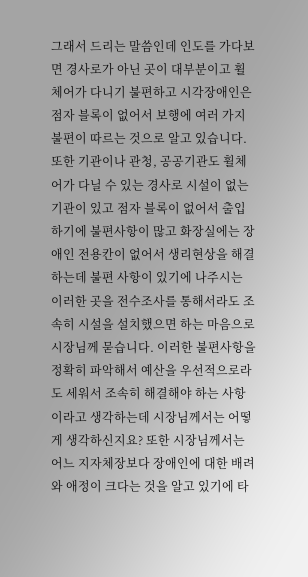그래서 드리는 말씀인데 인도를 가다보면 경사로가 아닌 곳이 대부분이고 휠체어가 다니기 불편하고 시각장애인은 점자 블록이 없어서 보행에 여러 가지 불편이 따르는 것으로 알고 있습니다. 또한 기관이나 관청, 공공기관도 휠체어가 다닐 수 있는 경사로 시설이 없는 기관이 있고 점자 블록이 없어서 출입하기에 불편사항이 많고 화장실에는 장애인 전용칸이 없어서 생리현상을 해결하는데 불편 사항이 있기에 나주시는 이러한 곳을 전수조사를 통해서라도 조속히 시설을 설치했으면 하는 마음으로 시장님께 묻습니다. 이러한 불편사항을 정확히 파악해서 예산을 우선적으로라도 세워서 조속히 해결해야 하는 사항이라고 생각하는데 시장님께서는 어떻게 생각하신지요? 또한 시장님께서는 어느 지자체장보다 장애인에 대한 배려와 애정이 크다는 것을 알고 있기에 타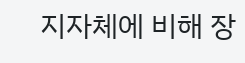지자체에 비해 장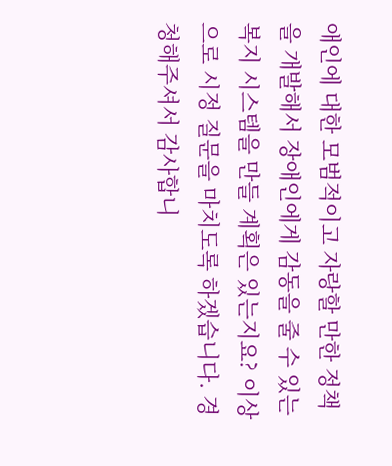애인에 대한 모범적이고 자랑할 만한 정책을 개발해서 장애인에게 감동을 줄 수 있는 복지 시스템을 만들 계획은 있는지요? 이상으로 시정 질문을 마치도록 하겠습니다. 경청해주셔서 감사합니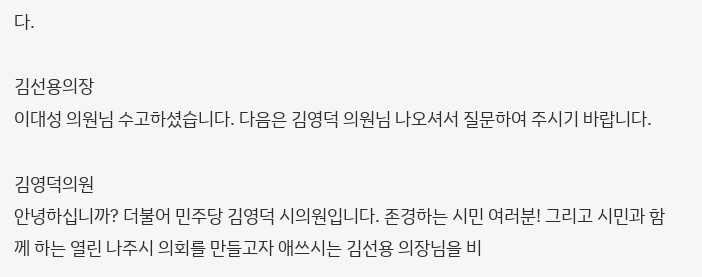다.

김선용의장
이대성 의원님 수고하셨습니다. 다음은 김영덕 의원님 나오셔서 질문하여 주시기 바랍니다.

김영덕의원
안녕하십니까? 더불어 민주당 김영덕 시의원입니다. 존경하는 시민 여러분! 그리고 시민과 함께 하는 열린 나주시 의회를 만들고자 애쓰시는 김선용 의장님을 비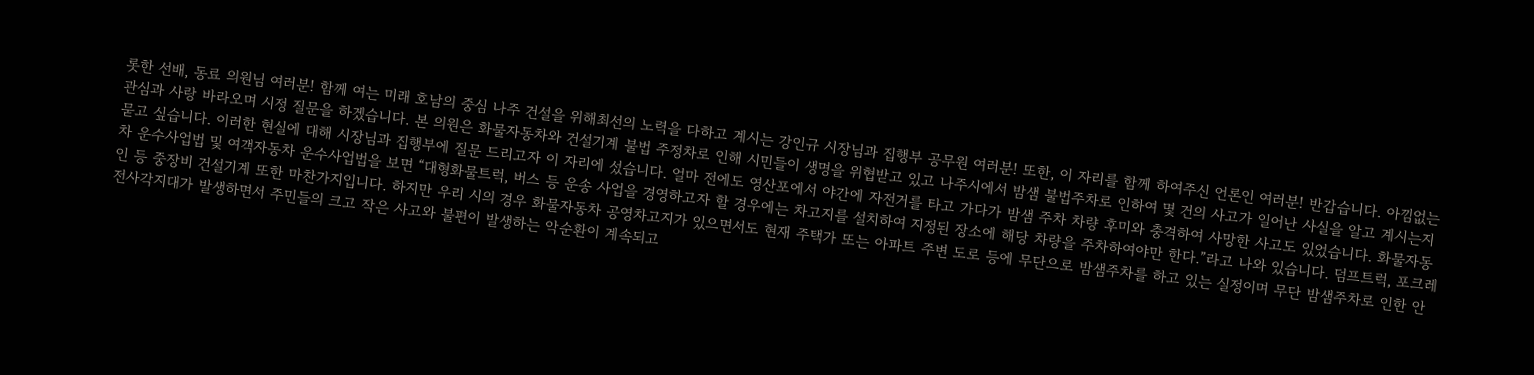롯한 선배, 동료 의원님 여러분! 함께 여는 미래 호남의 중심 나주 건설을 위해최선의 노력을 다하고 계시는 강인규 시장님과 집행부 공무원 여러분! 또한, 이 자리를 함께 하여주신 언론인 여러분! 반갑습니다. 아낌없는 관심과 사랑 바라오며 시정 질문을 하겠습니다. 본 의원은 화물자동차와 건설기계 불법 주정차로 인해 시민들이 생명을 위협받고 있고 나주시에서 밤샘 불법주차로 인하여 몇 건의 사고가 일어난 사실을 알고 계시는지 묻고 싶습니다. 이러한 현실에 대해 시장님과 집행부에 질문 드리고자 이 자리에 섰습니다. 얼마 전에도 영산포에서 야간에 자전거를 타고 가다가 밤샘 주차 차량 후미와 충격하여 사망한 사고도 있었습니다. 화물자동차 운수사업법 및 여객자동차 운수사업법을 보면 “대형화물트럭, 버스 등 운송 사업을 경영하고자 할 경우에는 차고지를 설치하여 지정된 장소에 해당 차량을 주차하여야만 한다.”라고 나와 있습니다. 덤프트럭, 포크레인 등 중장비 건설기계 또한 마찬가지입니다. 하지만 우리 시의 경우 화물자동차 공영차고지가 있으면서도 현재 주택가 또는 아파트 주변 도로 등에 무단으로 밤샘주차를 하고 있는 실정이며 무단 밤샘주차로 인한 안전사각지대가 발생하면서 주민들의 크고 작은 사고와 불편이 발생하는 악순환이 계속되고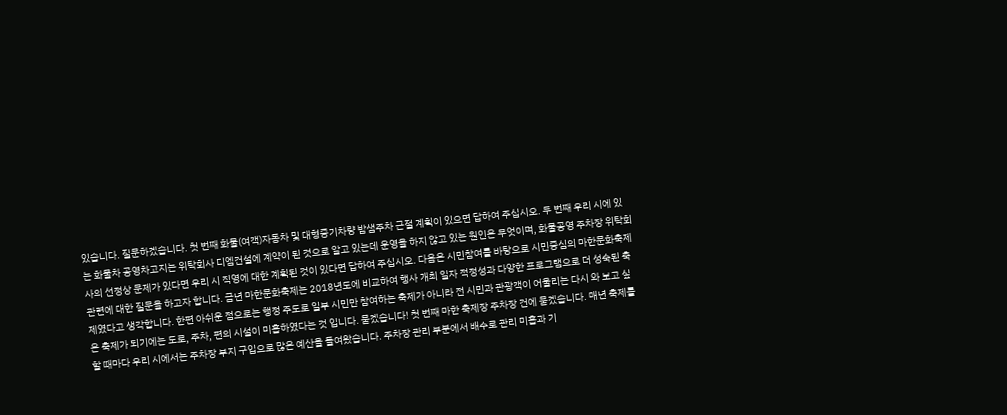있습니다. 질문하겠습니다. 첫 번째 화물(여객)자동차 및 대형중기차량 밤샘주차 근절 계획이 있으면 답하여 주십시오. 두 번째 우리 시에 있는 화물차 공영차고지는 위탁회사 디엠건설에 계약이 된 것으로 알고 있는데 운영을 하지 않고 있는 원인은 무엇이며, 화물공영 주차장 위탁회사의 선정상 문제가 있다면 우리 시 직영에 대한 계획된 것이 있다면 답하여 주십시오. 다음은 시민참여를 바탕으로 시민중심의 마한문화축제 관련에 대한 질문을 하고자 합니다. 금년 마한문화축제는 2018년도에 비교하여 행사 개최 일자 적정성과 다양한 프로그램으로 더 성숙된 축제였다고 생각합니다. 한편 아쉬운 점으로는 행정 주도로 일부 시민만 참여하는 축제가 아니라 전 시민과 관광객이 어울리는 다시 와 보고 싶은 축제가 되기에는 도로, 주차, 편의 시설이 미흡하였다는 것 입니다. 묻겠습니다! 첫 번째 마한 축제장 주차장 건에 묻겠습니다. 매년 축제를 할 때마다 우리 시에서는 주차장 부지 구입으로 많은 예산을 들여왔습니다. 주차장 관리 부분에서 배수로 관리 미흡과 기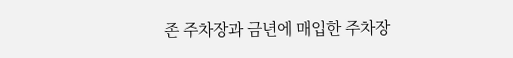존 주차장과 금년에 매입한 주차장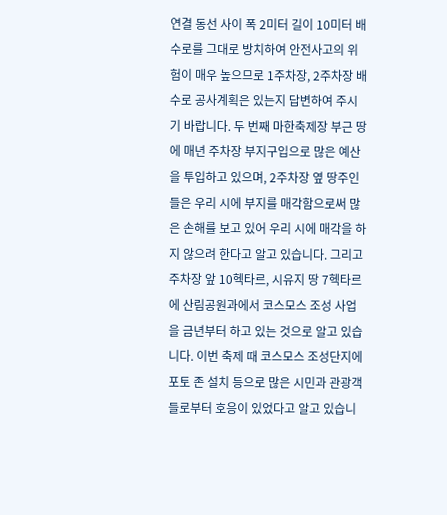연결 동선 사이 폭 2미터 길이 10미터 배수로를 그대로 방치하여 안전사고의 위험이 매우 높으므로 1주차장, 2주차장 배수로 공사계획은 있는지 답변하여 주시기 바랍니다. 두 번째 마한축제장 부근 땅에 매년 주차장 부지구입으로 많은 예산을 투입하고 있으며, 2주차장 옆 땅주인들은 우리 시에 부지를 매각함으로써 많은 손해를 보고 있어 우리 시에 매각을 하지 않으려 한다고 알고 있습니다. 그리고 주차장 앞 10헥타르, 시유지 땅 7헥타르에 산림공원과에서 코스모스 조성 사업을 금년부터 하고 있는 것으로 알고 있습니다. 이번 축제 때 코스모스 조성단지에 포토 존 설치 등으로 많은 시민과 관광객들로부터 호응이 있었다고 알고 있습니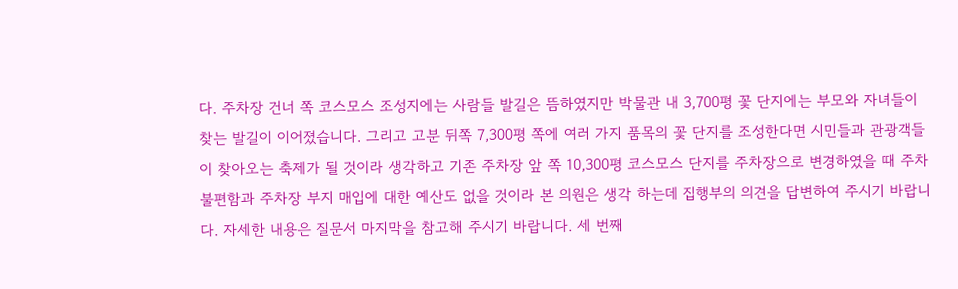다. 주차장 건너 쪽 코스모스 조성지에는 사람들 발길은 뜸하였지만 박물관 내 3,700평 꽃 단지에는 부모와 자녀들이 찾는 발길이 이어졌습니다. 그리고 고분 뒤쪽 7,300평 쪽에 여러 가지 품목의 꽃 단지를 조성한다면 시민들과 관광객들이 찾아오는 축제가 될 것이라 생각하고 기존 주차장 앞 쪽 10,300평 코스모스 단지를 주차장으로 변경하였을 때 주차 불편함과 주차장 부지 매입에 대한 예산도 없을 것이라 본 의원은 생각 하는데 집행부의 의견을 답변하여 주시기 바랍니다. 자세한 내용은 질문서 마지막을 참고해 주시기 바랍니다. 세 번째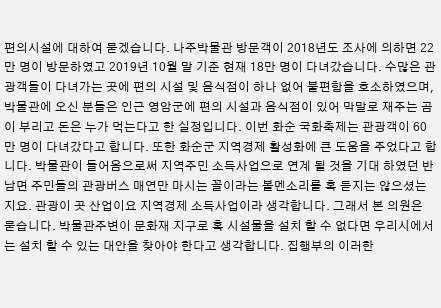편의시설에 대하여 묻겠습니다. 나주박물관 방문객이 2018년도 조사에 의하면 22만 명이 방문하였고 2019년 10월 말 기준 현재 18만 명이 다녀갔습니다. 수많은 관광객들이 다녀가는 곳에 편의 시설 및 음식점이 하나 없어 불편함을 호소하였으며, 박물관에 오신 분들은 인근 영암군에 편의 시설과 음식점이 있어 막말로 재주는 곰이 부리고 돈은 누가 먹는다고 한 실정입니다. 이번 화순 국화축제는 관광객이 60만 명이 다녀갔다고 합니다. 또한 화순군 지역경제 활성화에 큰 도움을 주었다고 합니다. 박물관이 들어옴으로써 지역주민 소득사업으로 연계 될 것을 기대 하였던 반남면 주민들의 관광버스 매연만 마시는 꼴이라는 볼멘소리를 혹 듣지는 않으셨는지요. 관광이 곳 산업이요 지역경제 소득사업이라 생각합니다. 그래서 본 의원은 묻습니다. 박물관주변이 문화재 지구로 혹 시설물을 설치 할 수 없다면 우리시에서는 설치 할 수 있는 대안을 찾아야 한다고 생각합니다. 집행부의 이러한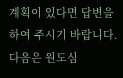계획이 있다면 답변을 하여 주시기 바랍니다. 다음은 원도심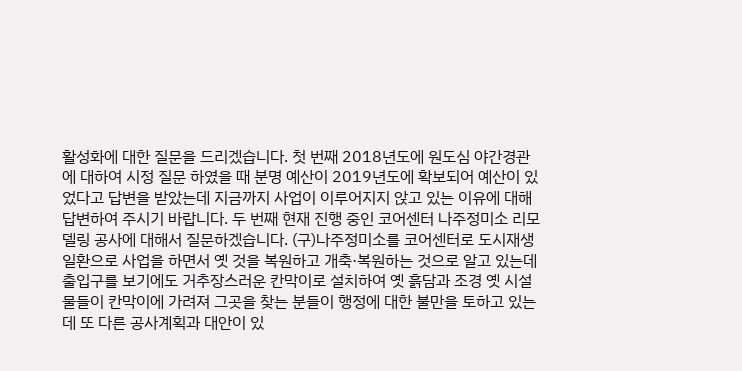활성화에 대한 질문을 드리겠습니다. 첫 번째 2018년도에 원도심 야간경관에 대하여 시정 질문 하였을 때 분명 예산이 2019년도에 확보되어 예산이 있었다고 답변을 받았는데 지금까지 사업이 이루어지지 앉고 있는 이유에 대해 답변하여 주시기 바랍니다. 두 번째 현재 진행 중인 코어센터 나주정미소 리모델링 공사에 대해서 질문하겠습니다. (구)나주정미소를 코어센터로 도시재생 일환으로 사업을 하면서 옛 것을 복원하고 개축·복원하는 것으로 알고 있는데 출입구를 보기에도 거추장스러운 칸막이로 설치하여 옛 흙담과 조경 옛 시설물들이 칸막이에 가려져 그곳을 찾는 분들이 행정에 대한 불만을 토하고 있는데 또 다른 공사계획과 대안이 있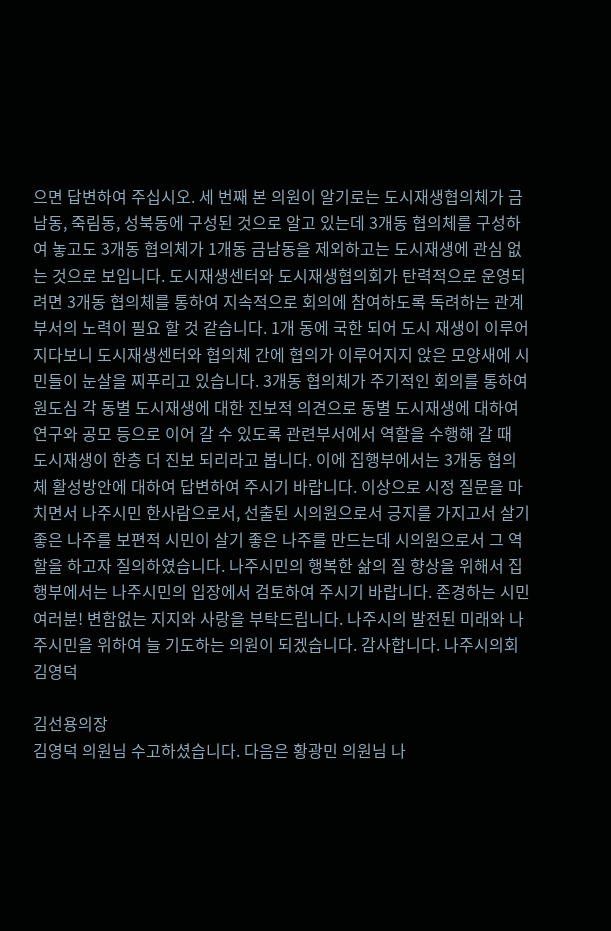으면 답변하여 주십시오. 세 번째 본 의원이 알기로는 도시재생협의체가 금남동, 죽림동, 성북동에 구성된 것으로 알고 있는데 3개동 협의체를 구성하여 놓고도 3개동 협의체가 1개동 금남동을 제외하고는 도시재생에 관심 없는 것으로 보입니다. 도시재생센터와 도시재생협의회가 탄력적으로 운영되려면 3개동 협의체를 통하여 지속적으로 회의에 참여하도록 독려하는 관계부서의 노력이 필요 할 것 같습니다. 1개 동에 국한 되어 도시 재생이 이루어지다보니 도시재생센터와 협의체 간에 협의가 이루어지지 앉은 모양새에 시민들이 눈살을 찌푸리고 있습니다. 3개동 협의체가 주기적인 회의를 통하여 원도심 각 동별 도시재생에 대한 진보적 의견으로 동별 도시재생에 대하여 연구와 공모 등으로 이어 갈 수 있도록 관련부서에서 역할을 수행해 갈 때 도시재생이 한층 더 진보 되리라고 봅니다. 이에 집행부에서는 3개동 협의체 활성방안에 대하여 답변하여 주시기 바랍니다. 이상으로 시정 질문을 마치면서 나주시민 한사람으로서, 선출된 시의원으로서 긍지를 가지고서 살기 좋은 나주를 보편적 시민이 살기 좋은 나주를 만드는데 시의원으로서 그 역할을 하고자 질의하였습니다. 나주시민의 행복한 삶의 질 향상을 위해서 집행부에서는 나주시민의 입장에서 검토하여 주시기 바랍니다. 존경하는 시민 여러분! 변함없는 지지와 사랑을 부탁드립니다. 나주시의 발전된 미래와 나주시민을 위하여 늘 기도하는 의원이 되겠습니다. 감사합니다. 나주시의회 김영덕

김선용의장
김영덕 의원님 수고하셨습니다. 다음은 황광민 의원님 나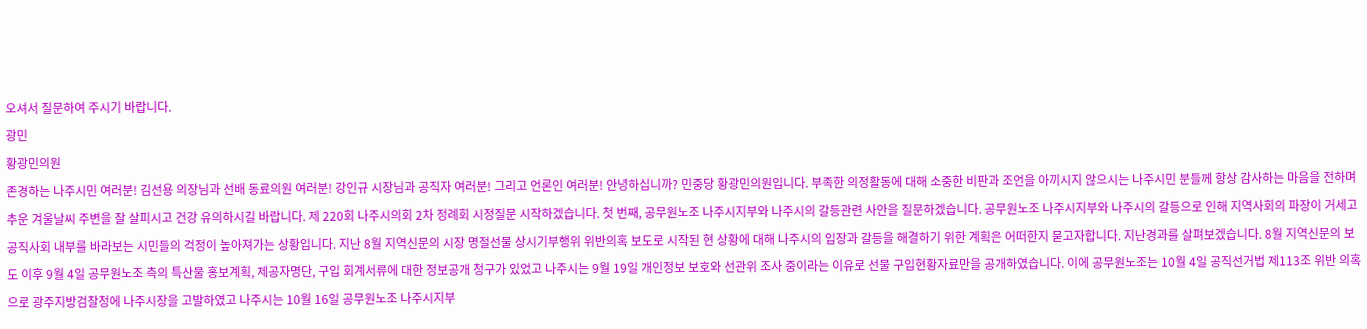오셔서 질문하여 주시기 바랍니다.
광민
황광민의원
존경하는 나주시민 여러분! 김선용 의장님과 선배 동료의원 여러분! 강인규 시장님과 공직자 여러분! 그리고 언론인 여러분! 안녕하십니까? 민중당 황광민의원입니다. 부족한 의정활동에 대해 소중한 비판과 조언을 아끼시지 않으시는 나주시민 분들께 항상 감사하는 마음을 전하며 추운 겨울날씨 주변을 잘 살피시고 건강 유의하시길 바랍니다. 제 220회 나주시의회 2차 정례회 시정질문 시작하겠습니다. 첫 번째, 공무원노조 나주시지부와 나주시의 갈등관련 사안을 질문하겠습니다. 공무원노조 나주시지부와 나주시의 갈등으로 인해 지역사회의 파장이 거세고 공직사회 내부를 바라보는 시민들의 걱정이 높아져가는 상황입니다. 지난 8월 지역신문의 시장 명절선물 상시기부행위 위반의혹 보도로 시작된 현 상황에 대해 나주시의 입장과 갈등을 해결하기 위한 계획은 어떠한지 묻고자합니다. 지난경과를 살펴보겠습니다. 8월 지역신문의 보도 이후 9월 4일 공무원노조 측의 특산물 홍보계획, 제공자명단, 구입 회계서류에 대한 정보공개 청구가 있었고 나주시는 9월 19일 개인정보 보호와 선관위 조사 중이라는 이유로 선물 구입현황자료만을 공개하였습니다. 이에 공무원노조는 10월 4일 공직선거법 제113조 위반 의혹으로 광주지방검찰청에 나주시장을 고발하였고 나주시는 10월 16일 공무원노조 나주시지부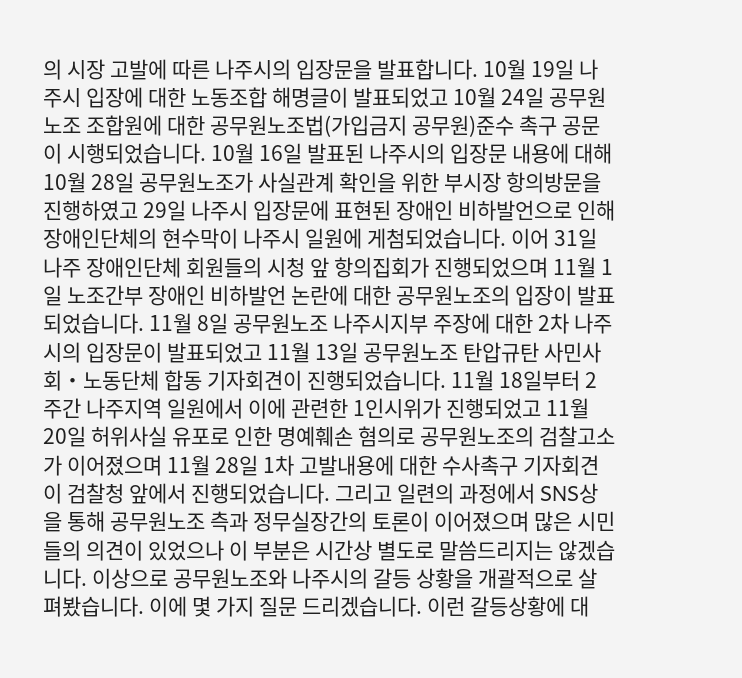의 시장 고발에 따른 나주시의 입장문을 발표합니다. 10월 19일 나주시 입장에 대한 노동조합 해명글이 발표되었고 10월 24일 공무원노조 조합원에 대한 공무원노조법(가입금지 공무원)준수 촉구 공문이 시행되었습니다. 10월 16일 발표된 나주시의 입장문 내용에 대해 10월 28일 공무원노조가 사실관계 확인을 위한 부시장 항의방문을 진행하였고 29일 나주시 입장문에 표현된 장애인 비하발언으로 인해 장애인단체의 현수막이 나주시 일원에 게첨되었습니다. 이어 31일 나주 장애인단체 회원들의 시청 앞 항의집회가 진행되었으며 11월 1일 노조간부 장애인 비하발언 논란에 대한 공무원노조의 입장이 발표되었습니다. 11월 8일 공무원노조 나주시지부 주장에 대한 2차 나주시의 입장문이 발표되었고 11월 13일 공무원노조 탄압규탄 사민사회・노동단체 합동 기자회견이 진행되었습니다. 11월 18일부터 2주간 나주지역 일원에서 이에 관련한 1인시위가 진행되었고 11월 20일 허위사실 유포로 인한 명예훼손 혐의로 공무원노조의 검찰고소가 이어졌으며 11월 28일 1차 고발내용에 대한 수사촉구 기자회견이 검찰청 앞에서 진행되었습니다. 그리고 일련의 과정에서 SNS상을 통해 공무원노조 측과 정무실장간의 토론이 이어졌으며 많은 시민들의 의견이 있었으나 이 부분은 시간상 별도로 말씀드리지는 않겠습니다. 이상으로 공무원노조와 나주시의 갈등 상황을 개괄적으로 살펴봤습니다. 이에 몇 가지 질문 드리겠습니다. 이런 갈등상황에 대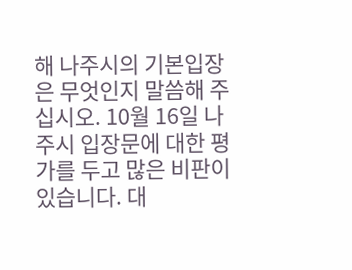해 나주시의 기본입장은 무엇인지 말씀해 주십시오. 10월 16일 나주시 입장문에 대한 평가를 두고 많은 비판이 있습니다. 대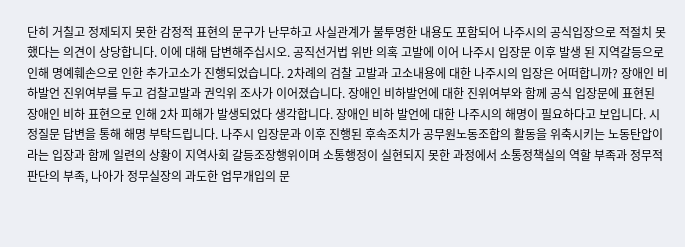단히 거칠고 정제되지 못한 감정적 표현의 문구가 난무하고 사실관계가 불투명한 내용도 포함되어 나주시의 공식입장으로 적절치 못했다는 의견이 상당합니다. 이에 대해 답변해주십시오. 공직선거법 위반 의혹 고발에 이어 나주시 입장문 이후 발생 된 지역갈등으로 인해 명예훼손으로 인한 추가고소가 진행되었습니다. 2차례의 검찰 고발과 고소내용에 대한 나주시의 입장은 어떠합니까? 장애인 비하발언 진위여부를 두고 검찰고발과 권익위 조사가 이어졌습니다. 장애인 비하발언에 대한 진위여부와 함께 공식 입장문에 표현된 장애인 비하 표현으로 인해 2차 피해가 발생되었다 생각합니다. 장애인 비하 발언에 대한 나주시의 해명이 필요하다고 보입니다. 시정질문 답변을 통해 해명 부탁드립니다. 나주시 입장문과 이후 진행된 후속조치가 공무원노동조합의 활동을 위축시키는 노동탄압이라는 입장과 함께 일련의 상황이 지역사회 갈등조장행위이며 소통행정이 실현되지 못한 과정에서 소통정책실의 역할 부족과 정무적 판단의 부족, 나아가 정무실장의 과도한 업무개입의 문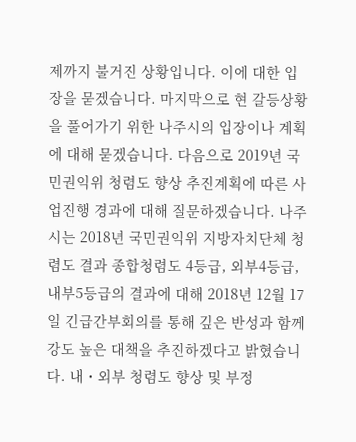제까지 불거진 상황입니다. 이에 대한 입장을 묻겠습니다. 마지막으로 현 갈등상황을 풀어가기 위한 나주시의 입장이나 계획에 대해 묻겠습니다. 다음으로 2019년 국민권익위 청렴도 향상 추진계획에 따른 사업진행 경과에 대해 질문하겠습니다. 나주시는 2018년 국민권익위 지방자치단체 청렴도 결과 종합청렴도 4등급, 외부4등급, 내부5등급의 결과에 대해 2018년 12월 17일 긴급간부회의를 통해 깊은 반성과 함께 강도 높은 대책을 추진하겠다고 밝혔습니다. 내・외부 청렴도 향상 및 부정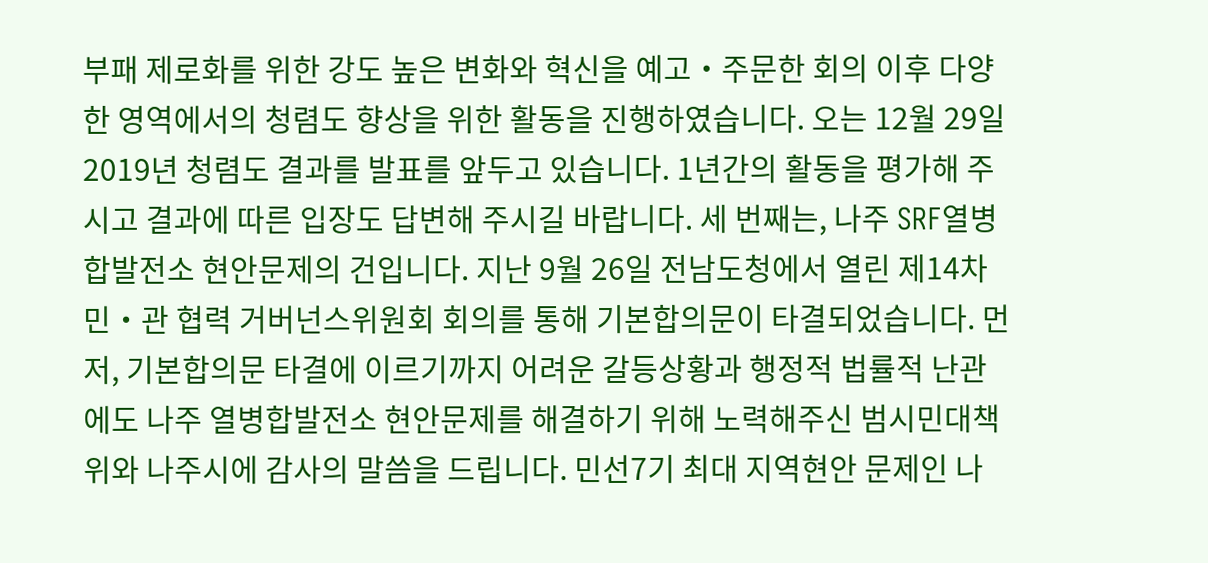부패 제로화를 위한 강도 높은 변화와 혁신을 예고・주문한 회의 이후 다양한 영역에서의 청렴도 향상을 위한 활동을 진행하였습니다. 오는 12월 29일 2019년 청렴도 결과를 발표를 앞두고 있습니다. 1년간의 활동을 평가해 주시고 결과에 따른 입장도 답변해 주시길 바랍니다. 세 번째는, 나주 SRF열병합발전소 현안문제의 건입니다. 지난 9월 26일 전남도청에서 열린 제14차 민・관 협력 거버넌스위원회 회의를 통해 기본합의문이 타결되었습니다. 먼저, 기본합의문 타결에 이르기까지 어려운 갈등상황과 행정적 법률적 난관에도 나주 열병합발전소 현안문제를 해결하기 위해 노력해주신 범시민대책위와 나주시에 감사의 말씀을 드립니다. 민선7기 최대 지역현안 문제인 나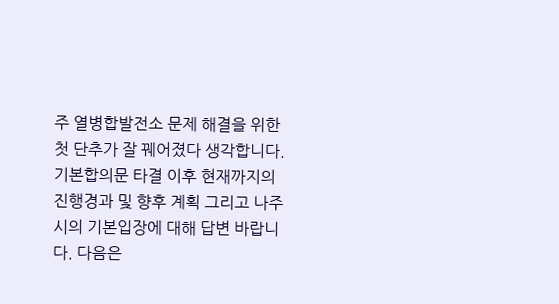주 열병합발전소 문제 해결을 위한 첫 단추가 잘 꿰어졌다 생각합니다. 기본합의문 타결 이후 현재까지의 진행경과 및 향후 계획 그리고 나주시의 기본입장에 대해 답변 바랍니다. 다음은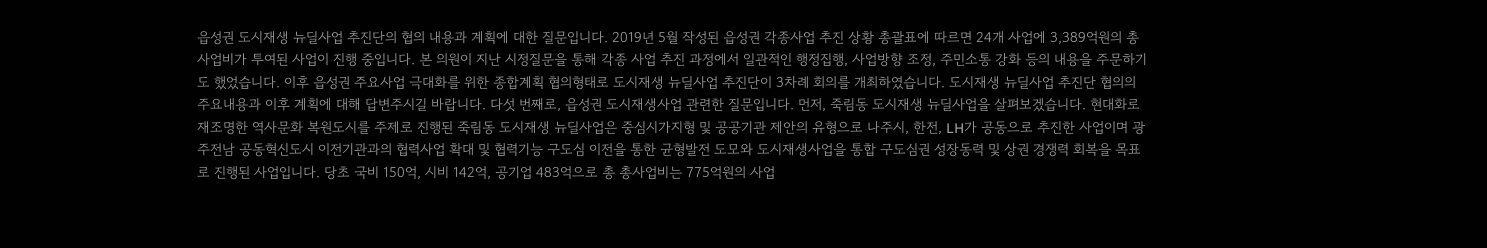읍성권 도시재생 뉴딜사업 추진단의 협의 내용과 계획에 대한 질문입니다. 2019년 5월 작성된 읍성권 각종사업 추진 상황 총괄표에 따르면 24개 사업에 3,389억원의 총사업비가 투여된 사업이 진행 중입니다. 본 의원이 지난 시정질문을 통해 각종 사업 추진 과정에서 일관적인 행정집행, 사업방향 조정, 주민소통 강화 등의 내용을 주문하기도 했었습니다. 이후 읍성권 주요사업 극대화를 위한 종합계획 협의형태로 도시재생 뉴딜사업 추진단이 3차례 회의를 개최하였습니다. 도시재생 뉴딜사업 추진단 협의의 주요내용과 이후 계획에 대해 답변주시길 바랍니다. 다섯 번째로, 읍성권 도시재생사업 관련한 질문입니다. 먼저, 죽림동 도시재생 뉴딜사업을 살펴보겠습니다. 현대화로 재조명한 역사문화 복원도시를 주제로 진행된 죽림동 도시재생 뉴딜사업은 중심시가지형 및 공공기관 제안의 유형으로 나주시, 한전, LH가 공동으로 추진한 사업이며 광주전남 공동혁신도시 이전기관과의 협력사업 확대 및 협력기능 구도심 이전을 통한 균형발전 도모와 도시재생사업을 통합 구도심권 성장동력 및 상권 경쟁력 회복을 목표로 진행된 사업입니다. 당초 국비 150억, 시비 142억, 공기업 483억으로 총 총사업비는 775억원의 사업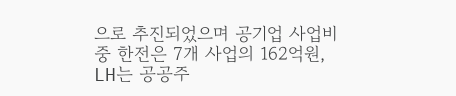으로 추진되었으며 공기업 사업비 중 한전은 7개 사업의 162억원, LH는 공공주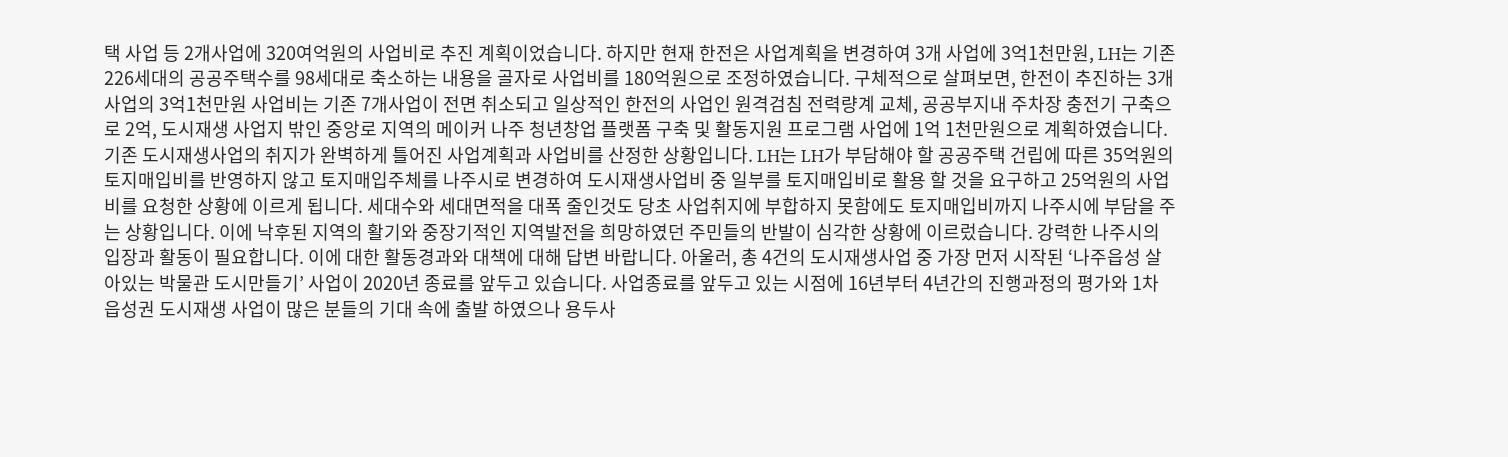택 사업 등 2개사업에 320여억원의 사업비로 추진 계획이었습니다. 하지만 현재 한전은 사업계획을 변경하여 3개 사업에 3억1천만원, LH는 기존 226세대의 공공주택수를 98세대로 축소하는 내용을 골자로 사업비를 180억원으로 조정하였습니다. 구체적으로 살펴보면, 한전이 추진하는 3개 사업의 3억1천만원 사업비는 기존 7개사업이 전면 취소되고 일상적인 한전의 사업인 원격검침 전력량계 교체, 공공부지내 주차장 충전기 구축으로 2억, 도시재생 사업지 밖인 중앙로 지역의 메이커 나주 청년창업 플랫폼 구축 및 활동지원 프로그램 사업에 1억 1천만원으로 계획하였습니다. 기존 도시재생사업의 취지가 완벽하게 틀어진 사업계획과 사업비를 산정한 상황입니다. LH는 LH가 부담해야 할 공공주택 건립에 따른 35억원의 토지매입비를 반영하지 않고 토지매입주체를 나주시로 변경하여 도시재생사업비 중 일부를 토지매입비로 활용 할 것을 요구하고 25억원의 사업비를 요청한 상황에 이르게 됩니다. 세대수와 세대면적을 대폭 줄인것도 당초 사업취지에 부합하지 못함에도 토지매입비까지 나주시에 부담을 주는 상황입니다. 이에 낙후된 지역의 활기와 중장기적인 지역발전을 희망하였던 주민들의 반발이 심각한 상황에 이르렀습니다. 강력한 나주시의 입장과 활동이 필요합니다. 이에 대한 활동경과와 대책에 대해 답변 바랍니다. 아울러, 총 4건의 도시재생사업 중 가장 먼저 시작된 ‘나주읍성 살아있는 박물관 도시만들기’ 사업이 2020년 종료를 앞두고 있습니다. 사업종료를 앞두고 있는 시점에 16년부터 4년간의 진행과정의 평가와 1차 읍성권 도시재생 사업이 많은 분들의 기대 속에 출발 하였으나 용두사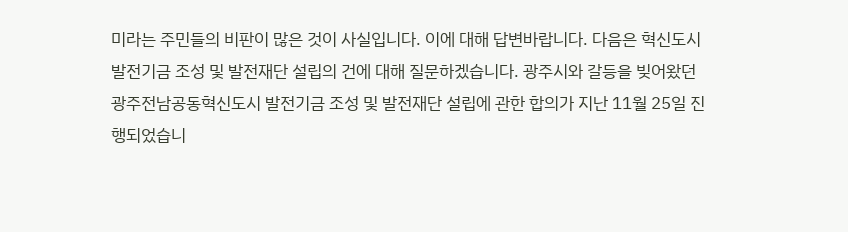미라는 주민들의 비판이 많은 것이 사실입니다. 이에 대해 답변바랍니다. 다음은 혁신도시발전기금 조성 및 발전재단 설립의 건에 대해 질문하겠습니다. 광주시와 갈등을 빚어왔던 광주전남공동혁신도시 발전기금 조성 및 발전재단 설립에 관한 합의가 지난 11월 25일 진행되었습니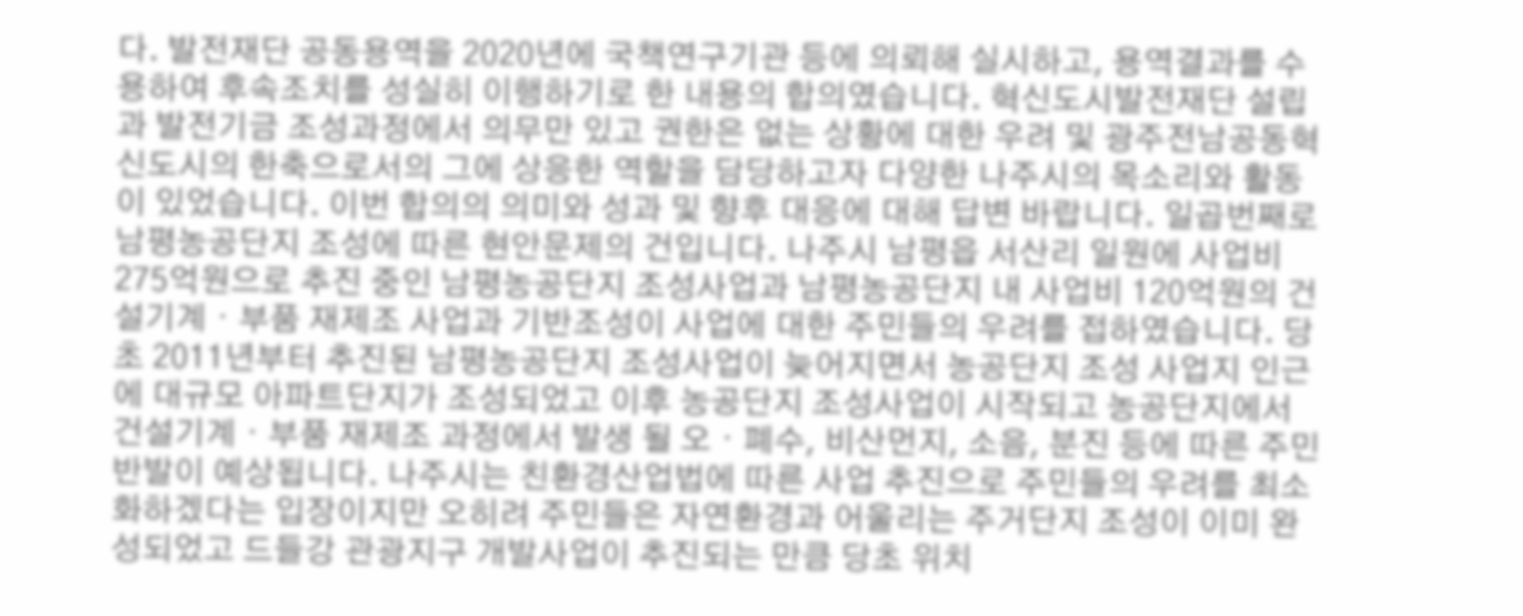다. 발전재단 공동용역을 2020년에 국책연구기관 등에 의뢰해 실시하고, 용역결과를 수용하여 후속조치를 성실히 이행하기로 한 내용의 합의였습니다. 혁신도시발전재단 설립과 발전기금 조성과정에서 의무만 있고 권한은 없는 상황에 대한 우려 및 광주전남공동혁신도시의 한축으로서의 그에 상응한 역할을 담당하고자 다양한 나주시의 목소리와 활동이 있었습니다. 이번 합의의 의미와 성과 및 향후 대응에 대해 답변 바랍니다. 일곱번째로 남평농공단지 조성에 따른 현안문제의 건입니다. 나주시 남평읍 서산리 일원에 사업비 275억원으로 추진 중인 남평농공단지 조성사업과 남평농공단지 내 사업비 120억원의 건설기계・부품 재제조 사업과 기반조성이 사업에 대한 주민들의 우려를 접하였습니다. 당초 2011년부터 추진된 남평농공단지 조성사업이 늦어지면서 농공단지 조성 사업지 인근에 대규모 아파트단지가 조성되었고 이후 농공단지 조성사업이 시작되고 농공단지에서 건설기계・부품 재제조 과정에서 발생 될 오・폐수, 비산먼지, 소음, 분진 등에 따른 주민반발이 예상됩니다. 나주시는 친환경산업법에 따른 사업 추진으로 주민들의 우려를 최소화하겠다는 입장이지만 오히려 주민들은 자연환경과 어울리는 주거단지 조성이 이미 완성되었고 드들강 관광지구 개발사업이 추진되는 만큼 당초 위치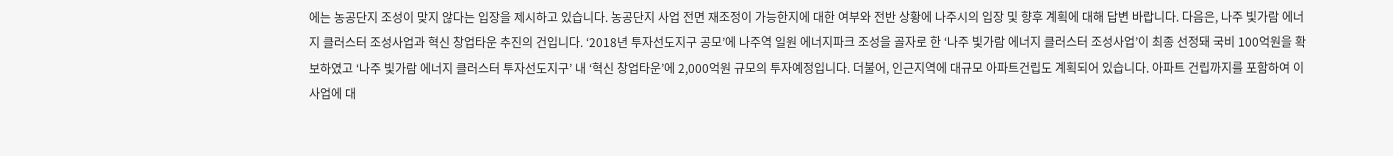에는 농공단지 조성이 맞지 않다는 입장을 제시하고 있습니다. 농공단지 사업 전면 재조정이 가능한지에 대한 여부와 전반 상황에 나주시의 입장 및 향후 계획에 대해 답변 바랍니다. 다음은, 나주 빛가람 에너지 클러스터 조성사업과 혁신 창업타운 추진의 건입니다. ‘2018년 투자선도지구 공모’에 나주역 일원 에너지파크 조성을 골자로 한 ‘나주 빛가람 에너지 클러스터 조성사업’이 최종 선정돼 국비 100억원을 확보하였고 ‘나주 빛가람 에너지 클러스터 투자선도지구’ 내 ‘혁신 창업타운’에 2,000억원 규모의 투자예정입니다. 더불어, 인근지역에 대규모 아파트건립도 계획되어 있습니다. 아파트 건립까지를 포함하여 이 사업에 대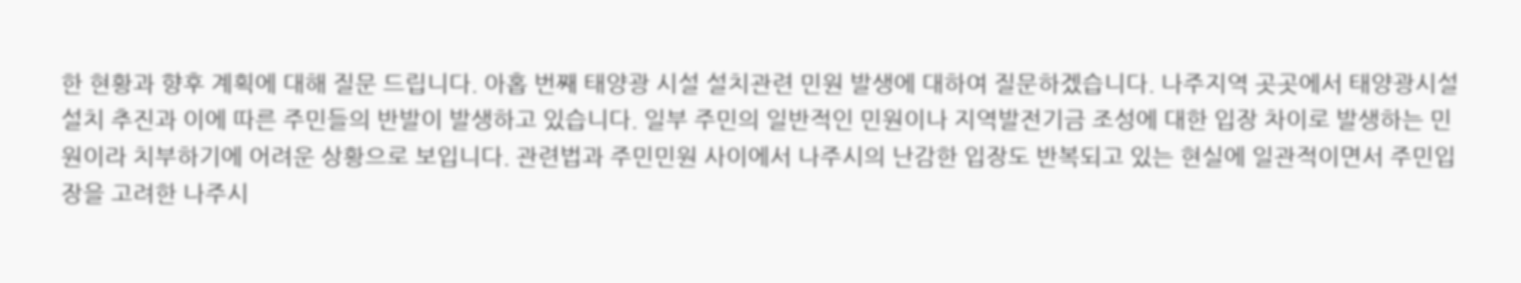한 현황과 향후 계획에 대해 질문 드립니다. 아홉 번째 태양광 시설 설치관련 민원 발생에 대하여 질문하겠습니다. 나주지역 곳곳에서 태양광시설 설치 추진과 이에 따른 주민들의 반발이 발생하고 있습니다. 일부 주민의 일반적인 민원이나 지역발전기금 조성에 대한 입장 차이로 발생하는 민원이라 치부하기에 어려운 상황으로 보입니다. 관련법과 주민민원 사이에서 나주시의 난감한 입장도 반복되고 있는 현실에 일관적이면서 주민입장을 고려한 나주시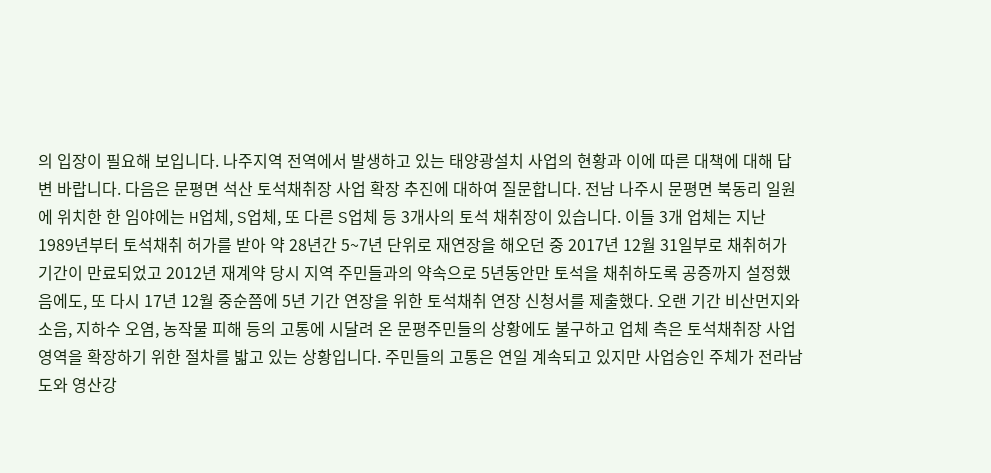의 입장이 필요해 보입니다. 나주지역 전역에서 발생하고 있는 태양광설치 사업의 현황과 이에 따른 대책에 대해 답변 바랍니다. 다음은 문평면 석산 토석채취장 사업 확장 추진에 대하여 질문합니다. 전남 나주시 문평면 북동리 일원에 위치한 한 임야에는 H업체, S업체, 또 다른 S업체 등 3개사의 토석 채취장이 있습니다. 이들 3개 업체는 지난 1989년부터 토석채취 허가를 받아 약 28년간 5~7년 단위로 재연장을 해오던 중 2017년 12월 31일부로 채취허가 기간이 만료되었고 2012년 재계약 당시 지역 주민들과의 약속으로 5년동안만 토석을 채취하도록 공증까지 설정했음에도, 또 다시 17년 12월 중순쯤에 5년 기간 연장을 위한 토석채취 연장 신청서를 제출했다. 오랜 기간 비산먼지와 소음, 지하수 오염, 농작물 피해 등의 고통에 시달려 온 문평주민들의 상황에도 불구하고 업체 측은 토석채취장 사업영역을 확장하기 위한 절차를 밟고 있는 상황입니다. 주민들의 고통은 연일 계속되고 있지만 사업승인 주체가 전라남도와 영산강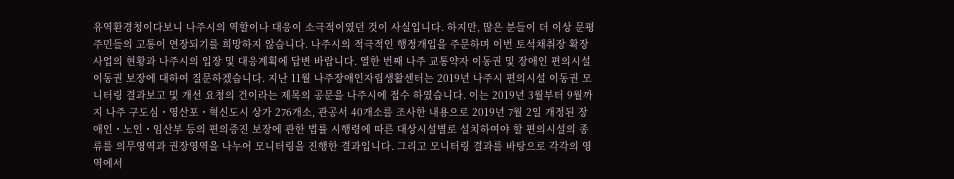유역환경청이다보니 나주시의 역할이나 대응이 소극적이였던 것이 사실입니다. 하지만, 많은 분들이 더 이상 문평주민들의 고통이 연장되기를 희망하지 않습니다. 나주시의 적극적인 행정개입을 주문하며 이번 토석채취장 확장사업의 현황과 나주시의 입장 및 대응계획에 답변 바랍니다. 열한 번째 나주 교통약자 이동권 및 장애인 편의시설 이동권 보장에 대하여 질문하겠습니다. 지난 11월 나주장애인자립생활센터는 2019년 나주시 편의시설 이동권 모니터링 결과보고 및 개선 요청의 건이라는 제목의 공문을 나주시에 접수 하였습니다. 이는 2019년 3월부터 9월까지 나주 구도심・영산포・혁신도시 상가 276개소, 관공서 40개소를 조사한 내용으로 2019년 7월 2일 개정된 장애인・노인・임산부 등의 편의증진 보장에 관한 법률 시행령에 따른 대상시설별로 설치하여야 할 편의시설의 종류를 의무영역과 권장영역을 나누어 모니터링을 진행한 결과입니다. 그리고 모니터링 결과를 바탕으로 각각의 영역에서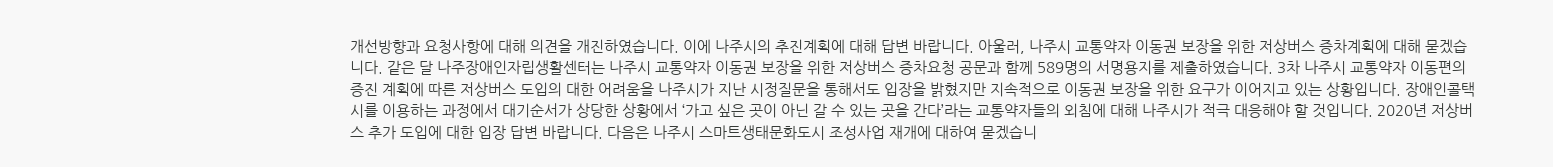개선방향과 요청사항에 대해 의견을 개진하였습니다. 이에 나주시의 추진계획에 대해 답변 바랍니다. 아울러, 나주시 교통약자 이동권 보장을 위한 저상버스 증차계획에 대해 묻겠습니다. 같은 달 나주장애인자립생활센터는 나주시 교통약자 이동권 보장을 위한 저상버스 증차요청 공문과 함께 589명의 서명용지를 제출하였습니다. 3차 나주시 교통약자 이동편의증진 계획에 따른 저상버스 도입의 대한 어려움을 나주시가 지난 시정질문을 통해서도 입장을 밝혔지만 지속적으로 이동권 보장을 위한 요구가 이어지고 있는 상황입니다. 장애인콜택시를 이용하는 과정에서 대기순서가 상당한 상황에서 ‘가고 싶은 곳이 아닌 갈 수 있는 곳을 간다’라는 교통약자들의 외침에 대해 나주시가 적극 대응해야 할 것입니다. 2020년 저상버스 추가 도입에 대한 입장 답변 바랍니다. 다음은 나주시 스마트생태문화도시 조성사업 재개에 대하여 묻겠습니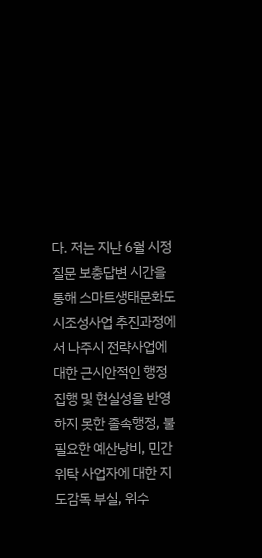다. 저는 지난 6월 시정질문 보충답변 시간을 통해 스마트생태문화도시조성사업 추진과정에서 나주시 전략사업에 대한 근시안적인 행정집행 및 현실성을 반영하지 못한 졸속행정, 불필요한 예산낭비, 민간위탁 사업자에 대한 지도감독 부실, 위수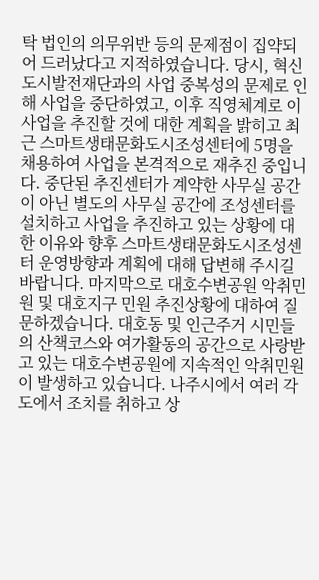탁 법인의 의무위반 등의 문제점이 집약되어 드러났다고 지적하였습니다. 당시, 혁신도시발전재단과의 사업 중복성의 문제로 인해 사업을 중단하였고, 이후 직영체계로 이 사업을 추진할 것에 대한 계획을 밝히고 최근 스마트생태문화도시조성센터에 5명을 채용하여 사업을 본격적으로 재추진 중입니다. 중단된 추진센터가 계약한 사무실 공간이 아닌 별도의 사무실 공간에 조성센터를 설치하고 사업을 추진하고 있는 상황에 대한 이유와 향후 스마트생태문화도시조성센터 운영방향과 계획에 대해 답변해 주시길 바랍니다. 마지막으로 대호수변공원 악취민원 및 대호지구 민원 추진상황에 대하여 질문하겠습니다. 대호동 및 인근주거 시민들의 산책코스와 여가활동의 공간으로 사랑받고 있는 대호수변공원에 지속적인 악취민원이 발생하고 있습니다. 나주시에서 여러 각도에서 조치를 취하고 상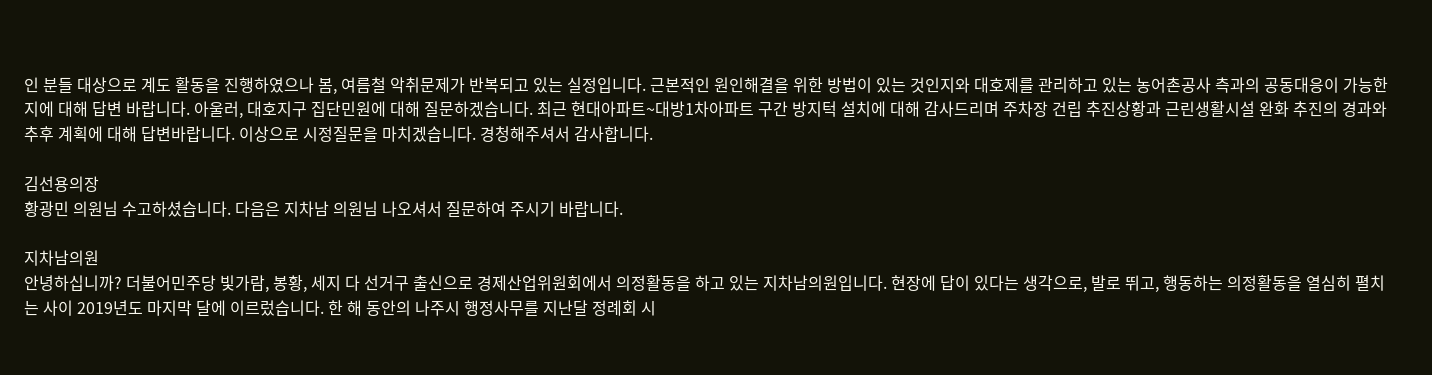인 분들 대상으로 계도 활동을 진행하였으나 봄, 여름철 악취문제가 반복되고 있는 실정입니다. 근본적인 원인해결을 위한 방법이 있는 것인지와 대호제를 관리하고 있는 농어촌공사 측과의 공동대응이 가능한지에 대해 답변 바랍니다. 아울러, 대호지구 집단민원에 대해 질문하겠습니다. 최근 현대아파트~대방1차아파트 구간 방지턱 설치에 대해 감사드리며 주차장 건립 추진상황과 근린생활시설 완화 추진의 경과와 추후 계획에 대해 답변바랍니다. 이상으로 시정질문을 마치겠습니다. 경청해주셔서 감사합니다.

김선용의장
황광민 의원님 수고하셨습니다. 다음은 지차남 의원님 나오셔서 질문하여 주시기 바랍니다.

지차남의원
안녕하십니까? 더불어민주당 빛가람, 봉황, 세지 다 선거구 출신으로 경제산업위원회에서 의정활동을 하고 있는 지차남의원입니다. 현장에 답이 있다는 생각으로, 발로 뛰고, 행동하는 의정활동을 열심히 펼치는 사이 2019년도 마지막 달에 이르렀습니다. 한 해 동안의 나주시 행정사무를 지난달 정례회 시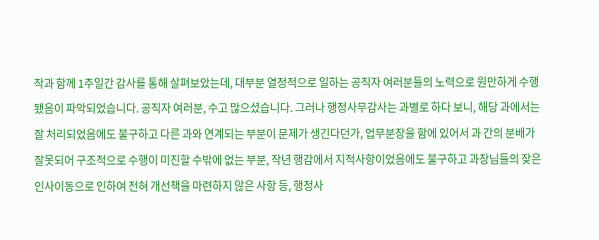작과 함께 1주일간 감사를 통해 살펴보았는데, 대부분 열정적으로 일하는 공직자 여러분들의 노력으로 원만하게 수행됐음이 파악되었습니다. 공직자 여러분, 수고 많으셨습니다. 그러나 행정사무감사는 과별로 하다 보니, 해당 과에서는 잘 처리되었음에도 불구하고 다른 과와 연계되는 부분이 문제가 생긴다던가, 업무분장을 함에 있어서 과 간의 분배가 잘못되어 구조적으로 수행이 미진할 수밖에 없는 부분, 작년 행감에서 지적사항이었음에도 불구하고 과장님들의 잦은 인사이동으로 인하여 전혀 개선책을 마련하지 않은 사항 등, 행정사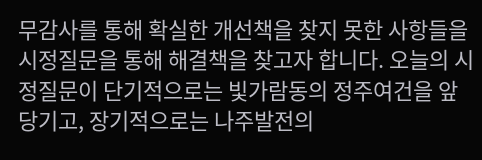무감사를 통해 확실한 개선책을 찾지 못한 사항들을 시정질문을 통해 해결책을 찾고자 합니다. 오늘의 시정질문이 단기적으로는 빛가람동의 정주여건을 앞당기고, 장기적으로는 나주발전의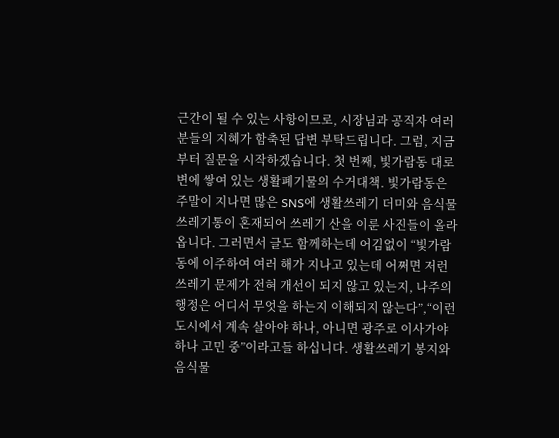근간이 될 수 있는 사항이므로, 시장님과 공직자 여러분들의 지혜가 함축된 답변 부탁드립니다. 그럼, 지금부터 질문을 시작하겠습니다. 첫 번째, 빛가람동 대로변에 쌓여 있는 생활폐기물의 수거대책. 빛가람동은 주말이 지나면 많은 SNS에 생활쓰레기 더미와 음식물쓰레기통이 혼재되어 쓰레기 산을 이룬 사진들이 올라옵니다. 그러면서 글도 함께하는데 어김없이 “빛가람동에 이주하여 여러 해가 지나고 있는데 어쩌면 저런 쓰레기 문제가 전혀 개선이 되지 않고 있는지, 나주의 행정은 어디서 무엇을 하는지 이해되지 않는다”,“이런 도시에서 계속 살아야 하나, 아니면 광주로 이사가야하나 고민 중”이라고들 하십니다. 생활쓰레기 봉지와 음식물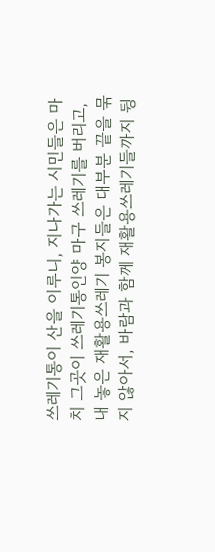쓰레기통이 산을 이루니, 지나가는 시민들은 마치 그곳이 쓰레기통인양 마구 쓰레기를 버리고, 내 놓은 재활용쓰레기 봉지들은 대부분 끝을 묶지 않아서, 바람과 함께 재활용쓰레기들까지 뒹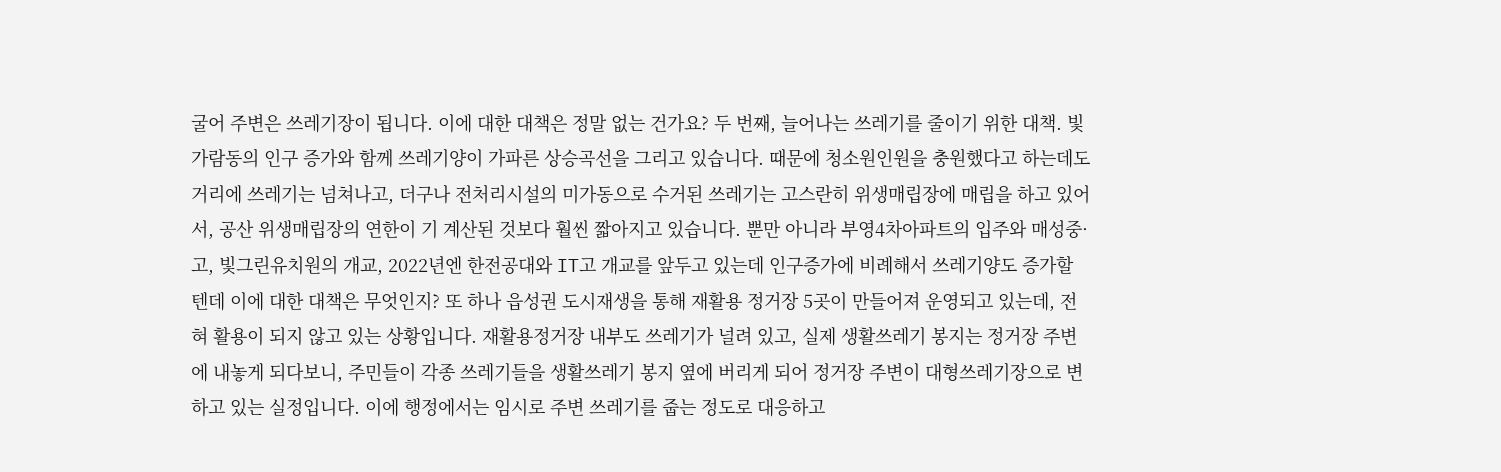굴어 주변은 쓰레기장이 됩니다. 이에 대한 대책은 정말 없는 건가요? 두 번째, 늘어나는 쓰레기를 줄이기 위한 대책. 빛가람동의 인구 증가와 함께 쓰레기양이 가파른 상승곡선을 그리고 있습니다. 때문에 청소원인원을 충원했다고 하는데도 거리에 쓰레기는 넘쳐나고, 더구나 전처리시설의 미가동으로 수거된 쓰레기는 고스란히 위생매립장에 매립을 하고 있어서, 공산 위생매립장의 연한이 기 계산된 것보다 훨씬 짧아지고 있습니다. 뿐만 아니라 부영4차아파트의 입주와 매성중·고, 빛그린유치원의 개교, 2022년엔 한전공대와 IT고 개교를 앞두고 있는데 인구증가에 비례해서 쓰레기양도 증가할 텐데 이에 대한 대책은 무엇인지? 또 하나 읍성권 도시재생을 통해 재활용 정거장 5곳이 만들어져 운영되고 있는데, 전혀 활용이 되지 않고 있는 상황입니다. 재활용정거장 내부도 쓰레기가 널려 있고, 실제 생활쓰레기 봉지는 정거장 주변에 내놓게 되다보니, 주민들이 각종 쓰레기들을 생활쓰레기 봉지 옆에 버리게 되어 정거장 주변이 대형쓰레기장으로 변하고 있는 실정입니다. 이에 행정에서는 임시로 주변 쓰레기를 줍는 정도로 대응하고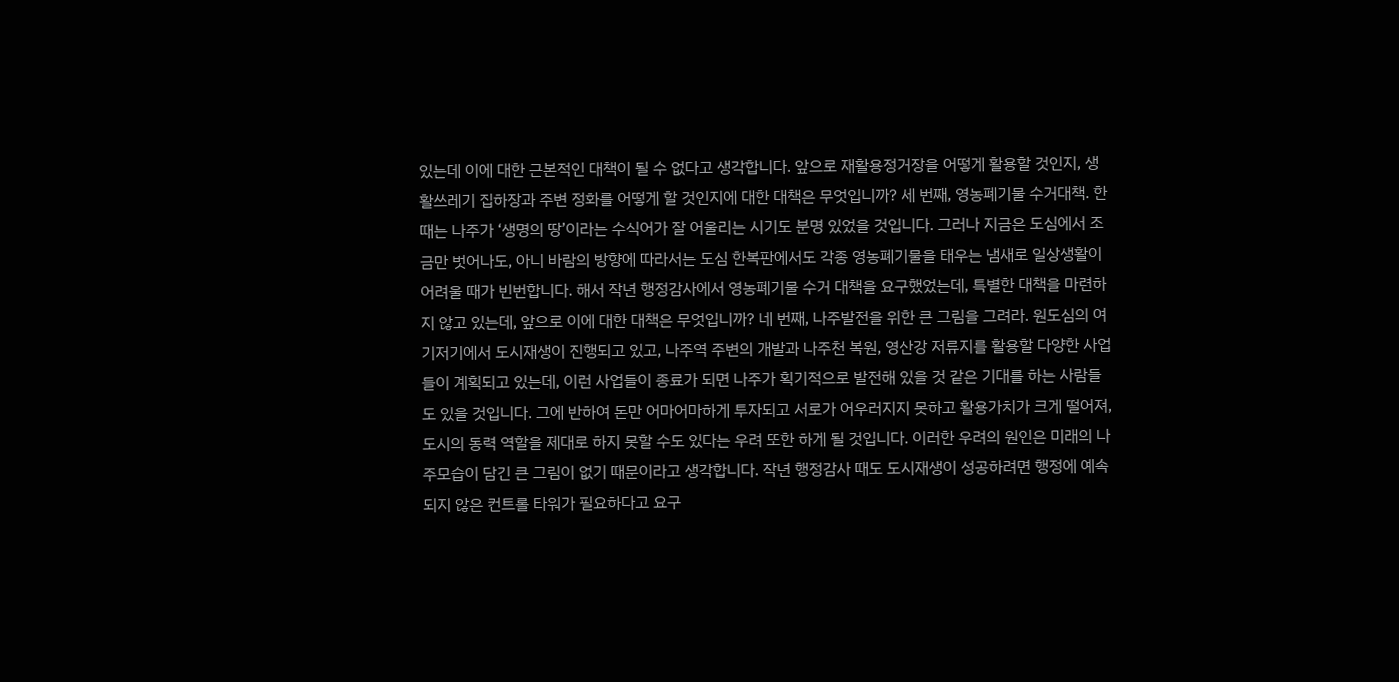있는데 이에 대한 근본적인 대책이 될 수 없다고 생각합니다. 앞으로 재활용정거장을 어떻게 활용할 것인지, 생활쓰레기 집하장과 주변 정화를 어떻게 할 것인지에 대한 대책은 무엇입니까? 세 번째, 영농폐기물 수거대책. 한때는 나주가 ‘생명의 땅’이라는 수식어가 잘 어울리는 시기도 분명 있었을 것입니다. 그러나 지금은 도심에서 조금만 벗어나도, 아니 바람의 방향에 따라서는 도심 한복판에서도 각종 영농폐기물을 태우는 냄새로 일상생활이 어려울 때가 빈번합니다. 해서 작년 행정감사에서 영농폐기물 수거 대책을 요구했었는데, 특별한 대책을 마련하지 않고 있는데, 앞으로 이에 대한 대책은 무엇입니까? 네 번째, 나주발전을 위한 큰 그림을 그려라. 원도심의 여기저기에서 도시재생이 진행되고 있고, 나주역 주변의 개발과 나주천 복원, 영산강 저류지를 활용할 다양한 사업들이 계획되고 있는데, 이런 사업들이 종료가 되면 나주가 획기적으로 발전해 있을 것 같은 기대를 하는 사람들도 있을 것입니다. 그에 반하여 돈만 어마어마하게 투자되고 서로가 어우러지지 못하고 활용가치가 크게 떨어져, 도시의 동력 역할을 제대로 하지 못할 수도 있다는 우려 또한 하게 될 것입니다. 이러한 우려의 원인은 미래의 나주모습이 담긴 큰 그림이 없기 때문이라고 생각합니다. 작년 행정감사 때도 도시재생이 성공하려면 행정에 예속되지 않은 컨트롤 타워가 필요하다고 요구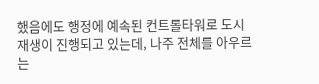했음에도 행정에 예속된 컨트롤타워로 도시재생이 진행되고 있는데, 나주 전체를 아우르는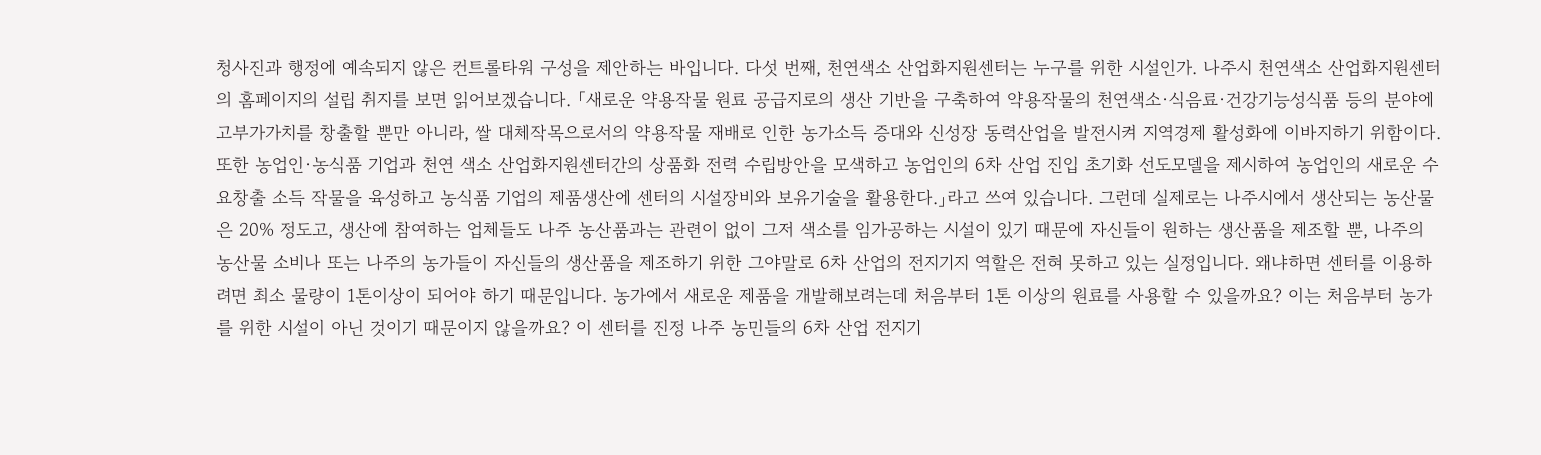청사진과 행정에 예속되지 않은 컨트롤타워 구성을 제안하는 바입니다. 다섯 번째, 천연색소 산업화지원센터는 누구를 위한 시설인가. 나주시 천연색소 산업화지원센터의 홈페이지의 설립 취지를 보면 읽어보겠습니다. 「새로운 약용작물 원료 공급지로의 생산 기반을 구축하여 약용작물의 천연색소·식음료·건강기능성식품 등의 분야에 고부가가치를 창출할 뿐만 아니라, 쌀 대체작목으로서의 약용작물 재배로 인한 농가소득 증대와 신성장 동력산업을 발전시켜 지역경제 활성화에 이바지하기 위함이다. 또한 농업인·농식품 기업과 천연 색소 산업화지원센터간의 상품화 전력 수립방안을 모색하고 농업인의 6차 산업 진입 초기화 선도모델을 제시하여 농업인의 새로운 수요창출 소득 작물을 육성하고 농식품 기업의 제품생산에 센터의 시설장비와 보유기술을 활용한다.」라고 쓰여 있습니다. 그런데 실제로는 나주시에서 생산되는 농산물은 20% 정도고, 생산에 참여하는 업체들도 나주 농산품과는 관련이 없이 그저 색소를 임가공하는 시설이 있기 때문에 자신들이 원하는 생산품을 제조할 뿐, 나주의 농산물 소비나 또는 나주의 농가들이 자신들의 생산품을 제조하기 위한 그야말로 6차 산업의 전지기지 역할은 전혀 못하고 있는 실정입니다. 왜냐하면 센터를 이용하려면 최소 물량이 1톤이상이 되어야 하기 때문입니다. 농가에서 새로운 제품을 개발해보려는데 처음부터 1톤 이상의 원료를 사용할 수 있을까요? 이는 처음부터 농가를 위한 시설이 아닌 것이기 때문이지 않을까요? 이 센터를 진정 나주 농민들의 6차 산업 전지기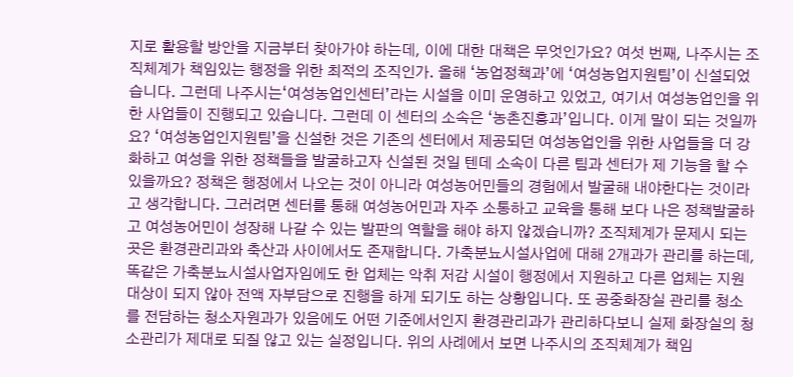지로 활용할 방안을 지금부터 찾아가야 하는데, 이에 대한 대책은 무엇인가요? 여섯 번째, 나주시는 조직체계가 책임있는 행정을 위한 최적의 조직인가. 올해 ‘농업정책과’에 ‘여성농업지원팀’이 신설되었습니다. 그런데 나주시는‘여성농업인센터’라는 시설을 이미 운영하고 있었고, 여기서 여성농업인을 위한 사업들이 진행되고 있습니다. 그런데 이 센터의 소속은 ‘농촌진흥과’입니다. 이게 말이 되는 것일까요? ‘여성농업인지원팀’을 신설한 것은 기존의 센터에서 제공되던 여성농업인을 위한 사업들을 더 강화하고 여성을 위한 정책들을 발굴하고자 신설된 것일 텐데 소속이 다른 팀과 센터가 제 기능을 할 수 있을까요? 정책은 행정에서 나오는 것이 아니라 여성농어민들의 경험에서 발굴해 내야한다는 것이라고 생각합니다. 그러려면 센터를 통해 여성농어민과 자주 소통하고 교육을 통해 보다 나은 정책발굴하고 여성농어민이 성장해 나갈 수 있는 발판의 역할을 해야 하지 않겠습니까? 조직체계가 문제시 되는 곳은 환경관리과와 축산과 사이에서도 존재합니다. 가축분뇨시설사업에 대해 2개과가 관리를 하는데, 똑같은 가축분뇨시설사업자임에도 한 업체는 악취 저감 시설이 행정에서 지원하고 다른 업체는 지원대상이 되지 않아 전액 자부담으로 진행을 하게 되기도 하는 상황입니다. 또 공중화장실 관리를 청소를 전담하는 청소자원과가 있음에도 어떤 기준에서인지 환경관리과가 관리하다보니 실제 화장실의 청소관리가 제대로 되질 않고 있는 실정입니다. 위의 사례에서 보면 나주시의 조직체계가 책임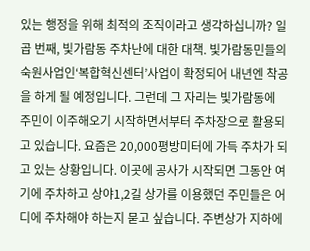있는 행정을 위해 최적의 조직이라고 생각하십니까? 일곱 번째, 빛가람동 주차난에 대한 대책. 빛가람동민들의 숙원사업인‘복합혁신센터’사업이 확정되어 내년엔 착공을 하게 될 예정입니다. 그런데 그 자리는 빛가람동에 주민이 이주해오기 시작하면서부터 주차장으로 활용되고 있습니다. 요즘은 20,000평방미터에 가득 주차가 되고 있는 상황입니다. 이곳에 공사가 시작되면 그동안 여기에 주차하고 상야1,2길 상가를 이용했던 주민들은 어디에 주차해야 하는지 묻고 싶습니다. 주변상가 지하에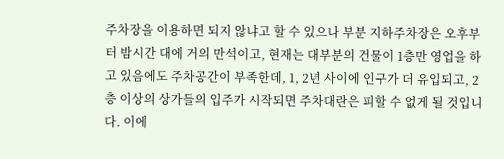주차장을 이용하면 되지 않냐고 할 수 있으나 부분 지하주차장은 오후부터 밤시간 대에 거의 만석이고, 현재는 대부분의 건물이 1층만 영업을 하고 있음에도 주차공간이 부족한데, 1, 2년 사이에 인구가 더 유입되고, 2층 이상의 상가들의 입주가 시작되면 주차대란은 피할 수 없게 될 것입니다. 이에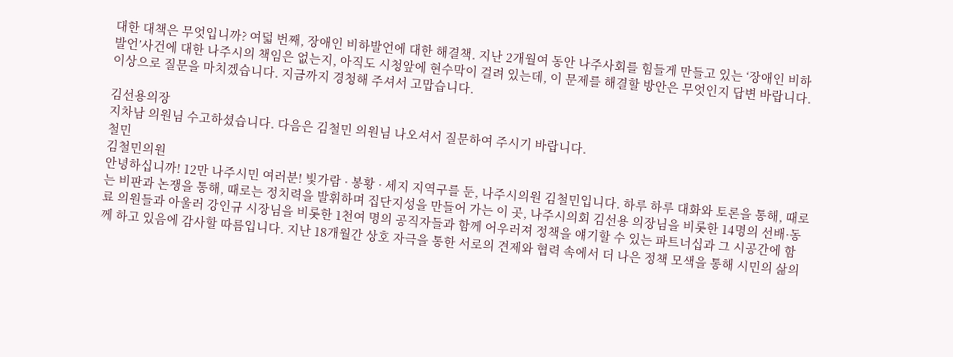대한 대책은 무엇입니까? 여덟 번째, 장애인 비하발언에 대한 해결책. 지난 2개월여 동안 나주사회를 힘들게 만들고 있는 ‘장애인 비하발언’사건에 대한 나주시의 책임은 없는지, 아직도 시청앞에 현수막이 걸려 있는데, 이 문제를 해결할 방안은 무엇인지 답변 바랍니다. 이상으로 질문을 마치겠습니다. 지금까지 경청해 주셔서 고맙습니다.

김선용의장
지차남 의원님 수고하셨습니다. 다음은 김철민 의원님 나오셔서 질문하여 주시기 바랍니다.
철민
김철민의원
안녕하십니까! 12만 나주시민 여러분! 빛가람 · 봉황 · 세지 지역구를 둔, 나주시의원 김철민입니다. 하루 하루 대화와 토론을 통해, 때로는 비판과 논쟁을 통해, 때로는 정치력을 발휘하며 집단지성을 만들어 가는 이 곳, 나주시의회 김선용 의장님을 비롯한 14명의 선배·동료 의원들과 아울러 강인규 시장님을 비롯한 1천여 명의 공직자들과 함께 어우러져 정책을 얘기할 수 있는 파트너십과 그 시공간에 함께 하고 있음에 감사할 따름입니다. 지난 18개월간 상호 자극을 통한 서로의 견제와 협력 속에서 더 나은 정책 모색을 통해 시민의 삶의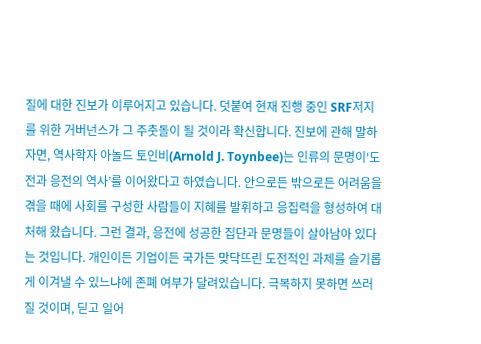질에 대한 진보가 이루어지고 있습니다. 덧붙여 현재 진행 중인 SRF저지를 위한 거버넌스가 그 주춧돌이 될 것이라 확신합니다. 진보에 관해 말하자면, 역사학자 아놀드 토인비(Arnold J. Toynbee)는 인류의 문명이‘도전과 응전의 역사’를 이어왔다고 하였습니다. 안으로든 밖으로든 어려움을 겪을 때에 사회를 구성한 사람들이 지혜를 발휘하고 응집력을 형성하여 대처해 왔습니다. 그런 결과, 응전에 성공한 집단과 문명들이 살아남아 있다는 것입니다. 개인이든 기업이든 국가든 맞닥뜨린 도전적인 과제를 슬기롭게 이겨낼 수 있느냐에 존폐 여부가 달려있습니다. 극복하지 못하면 쓰러질 것이며, 딛고 일어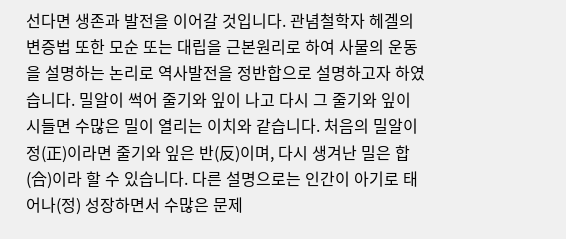선다면 생존과 발전을 이어갈 것입니다. 관념철학자 헤겔의 변증법 또한 모순 또는 대립을 근본원리로 하여 사물의 운동을 설명하는 논리로 역사발전을 정반합으로 설명하고자 하였습니다. 밀알이 썩어 줄기와 잎이 나고 다시 그 줄기와 잎이 시들면 수많은 밀이 열리는 이치와 같습니다. 처음의 밀알이 정(正)이라면 줄기와 잎은 반(反)이며, 다시 생겨난 밀은 합(合)이라 할 수 있습니다. 다른 설명으로는 인간이 아기로 태어나(정) 성장하면서 수많은 문제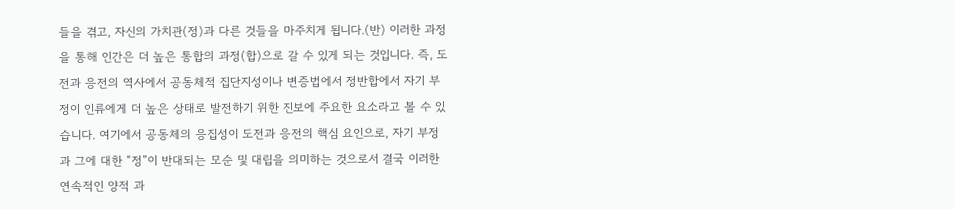들을 겪고, 자신의 가치관(정)과 다른 것들을 마주치게 됩니다.(반) 이러한 과정을 통해 인간은 더 높은 통합의 과정(합)으로 갈 수 있게 되는 것입니다. 즉, 도전과 응전의 역사에서 공동체적 집단지성이나 변증법에서 정반합에서 자기 부정이 인류에게 더 높은 상태로 발전하기 위한 진보에 주요한 요소라고 볼 수 있습니다. 여기에서 공동체의 응집성이 도전과 응전의 핵심 요인으로, 자기 부정과 그에 대한 “정”이 반대되는 모순 및 대립을 의미하는 것으로서 결국 이러한 연속적인 양적 과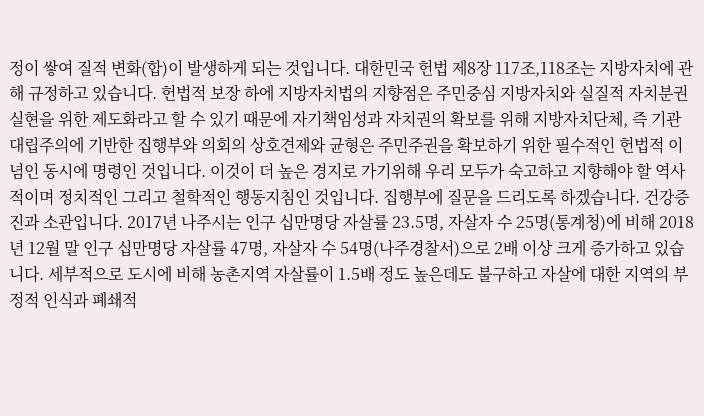정이 쌓여 질적 변화(합)이 발생하게 되는 것입니다. 대한민국 헌법 제8장 117조,118조는 지방자치에 관해 규정하고 있습니다. 헌법적 보장 하에 지방자치법의 지향점은 주민중심 지방자치와 실질적 자치분권 실현을 위한 제도화라고 할 수 있기 때문에 자기책임성과 자치권의 확보를 위해 지방자치단체, 즉 기관대립주의에 기반한 집행부와 의회의 상호견제와 균형은 주민주권을 확보하기 위한 필수적인 헌법적 이념인 동시에 명령인 것입니다. 이것이 더 높은 경지로 가기위해 우리 모두가 숙고하고 지향해야 할 역사적이며 정치적인 그리고 철학적인 행동지침인 것입니다. 집행부에 질문을 드리도록 하겠습니다. 건강증진과 소관입니다. 2017년 나주시는 인구 십만명당 자살률 23.5명, 자살자 수 25명(통계청)에 비해 2018년 12월 말 인구 십만명당 자살률 47명, 자살자 수 54명(나주경찰서)으로 2배 이상 크게 증가하고 있습니다. 세부적으로 도시에 비해 농촌지역 자살률이 1.5배 정도 높은데도 불구하고 자살에 대한 지역의 부정적 인식과 폐쇄적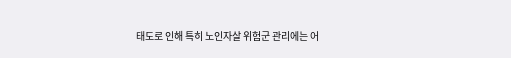태도로 인해 특히 노인자살 위험군 관리에는 어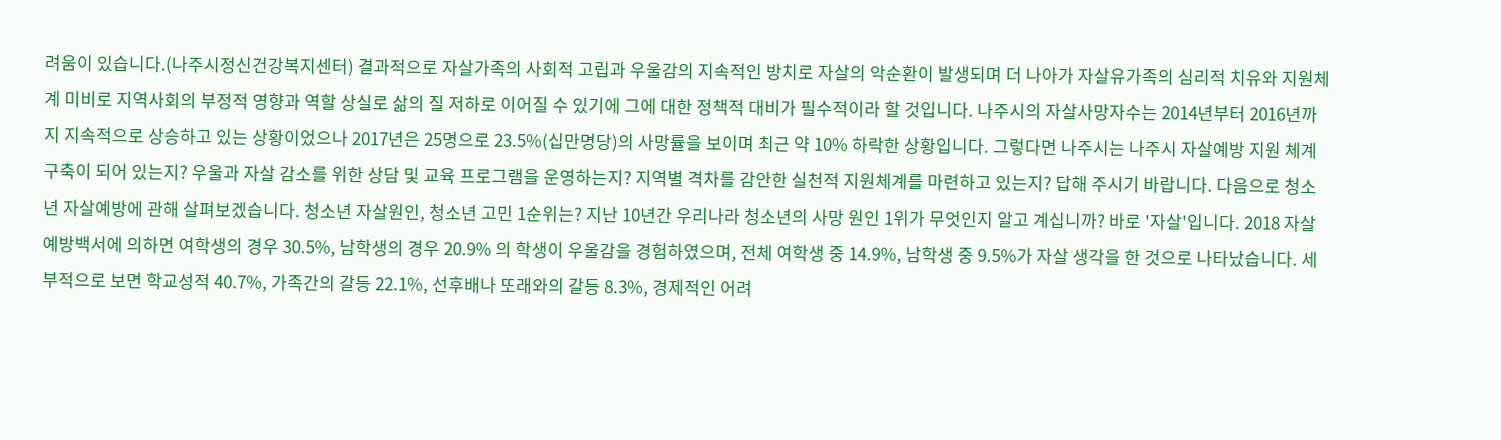려움이 있습니다.(나주시정신건강복지센터) 결과적으로 자살가족의 사회적 고립과 우울감의 지속적인 방치로 자살의 악순환이 발생되며 더 나아가 자살유가족의 심리적 치유와 지원체계 미비로 지역사회의 부정적 영향과 역할 상실로 삶의 질 저하로 이어질 수 있기에 그에 대한 정책적 대비가 필수적이라 할 것입니다. 나주시의 자살사망자수는 2014년부터 2016년까지 지속적으로 상승하고 있는 상황이었으나 2017년은 25명으로 23.5%(십만명당)의 사망률을 보이며 최근 약 10% 하락한 상황입니다. 그렇다면 나주시는 나주시 자살예방 지원 체계 구축이 되어 있는지? 우울과 자살 감소를 위한 상담 및 교육 프로그램을 운영하는지? 지역별 격차를 감안한 실천적 지원체계를 마련하고 있는지? 답해 주시기 바랍니다. 다음으로 청소년 자살예방에 관해 살펴보겠습니다. 청소년 자살원인, 청소년 고민 1순위는? 지난 10년간 우리나라 청소년의 사망 원인 1위가 무엇인지 알고 계십니까? 바로 '자살'입니다. 2018 자살예방백서에 의하면 여학생의 경우 30.5%, 남학생의 경우 20.9% 의 학생이 우울감을 경험하였으며, 전체 여학생 중 14.9%, 남학생 중 9.5%가 자살 생각을 한 것으로 나타났습니다. 세부적으로 보면 학교성적 40.7%, 가족간의 갈등 22.1%, 선후배나 또래와의 갈등 8.3%, 경제적인 어려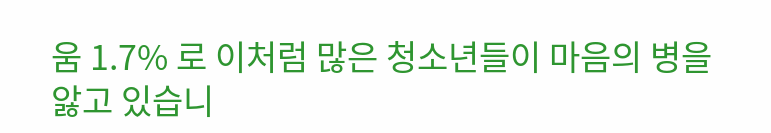움 1.7% 로 이처럼 많은 청소년들이 마음의 병을 앓고 있습니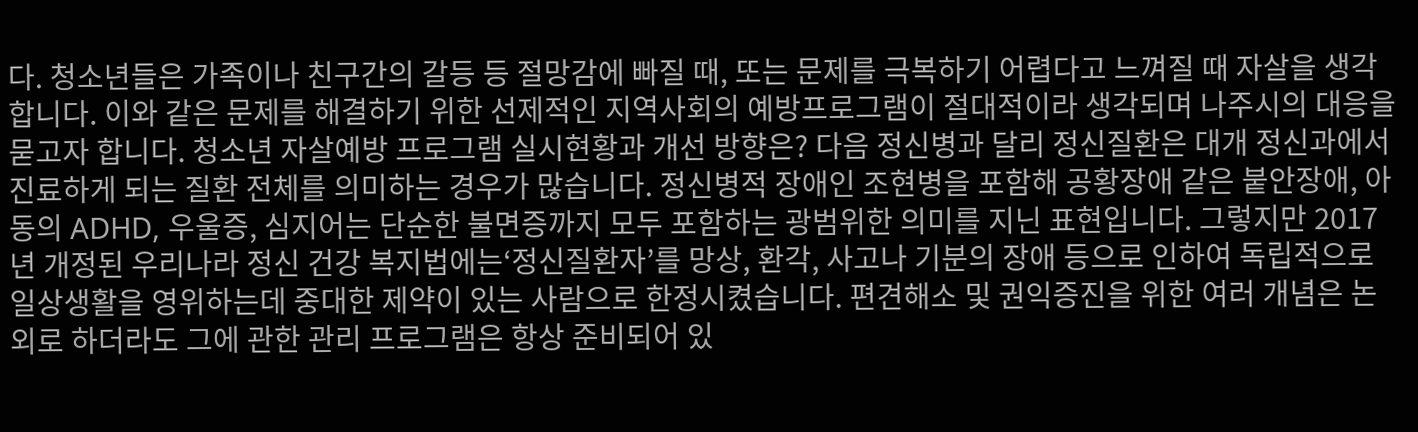다. 청소년들은 가족이나 친구간의 갈등 등 절망감에 빠질 때, 또는 문제를 극복하기 어렵다고 느껴질 때 자살을 생각합니다. 이와 같은 문제를 해결하기 위한 선제적인 지역사회의 예방프로그램이 절대적이라 생각되며 나주시의 대응을 묻고자 합니다. 청소년 자살예방 프로그램 실시현황과 개선 방향은? 다음 정신병과 달리 정신질환은 대개 정신과에서 진료하게 되는 질환 전체를 의미하는 경우가 많습니다. 정신병적 장애인 조현병을 포함해 공황장애 같은 붙안장애, 아동의 ADHD, 우울증, 심지어는 단순한 불면증까지 모두 포함하는 광범위한 의미를 지닌 표현입니다. 그렇지만 2017년 개정된 우리나라 정신 건강 복지법에는‘정신질환자’를 망상, 환각, 사고나 기분의 장애 등으로 인하여 독립적으로 일상생활을 영위하는데 중대한 제약이 있는 사람으로 한정시켰습니다. 편견해소 및 권익증진을 위한 여러 개념은 논외로 하더라도 그에 관한 관리 프로그램은 항상 준비되어 있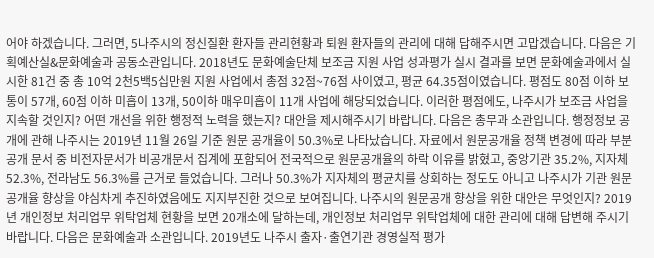어야 하겠습니다. 그러면, 5나주시의 정신질환 환자들 관리현황과 퇴원 환자들의 관리에 대해 답해주시면 고맙겠습니다. 다음은 기획예산실&문화예술과 공동소관입니다. 2018년도 문화예술단체 보조금 지원 사업 성과평가 실시 결과를 보면 문화예술과에서 실시한 81건 중 총 10억 2천5백5십만원 지원 사업에서 총점 32점~76점 사이였고, 평균 64.35점이였습니다. 평점도 80점 이하 보통이 57개, 60점 이하 미흡이 13개, 50이하 매우미흡이 11개 사업에 해당되었습니다. 이러한 평점에도, 나주시가 보조금 사업을 지속할 것인지? 어떤 개선을 위한 행정적 노력을 했는지? 대안을 제시해주시기 바랍니다. 다음은 총무과 소관입니다. 행정정보 공개에 관해 나주시는 2019년 11월 26일 기준 원문 공개율이 50.3%로 나타났습니다. 자료에서 원문공개율 정책 변경에 따라 부분공개 문서 중 비전자문서가 비공개문서 집계에 포함되어 전국적으로 원문공개율의 하락 이유를 밝혔고, 중앙기관 35.2%, 지자체 52.3%, 전라남도 56.3%를 근거로 들었습니다. 그러나 50.3%가 지자체의 평균치를 상회하는 정도도 아니고 나주시가 기관 원문공개율 향상을 야심차게 추진하였음에도 지지부진한 것으로 보여집니다. 나주시의 원문공개 향상을 위한 대안은 무엇인지? 2019년 개인정보 처리업무 위탁업체 현황을 보면 20개소에 달하는데, 개인정보 처리업무 위탁업체에 대한 관리에 대해 답변해 주시기 바랍니다. 다음은 문화예술과 소관입니다. 2019년도 나주시 출자·출연기관 경영실적 평가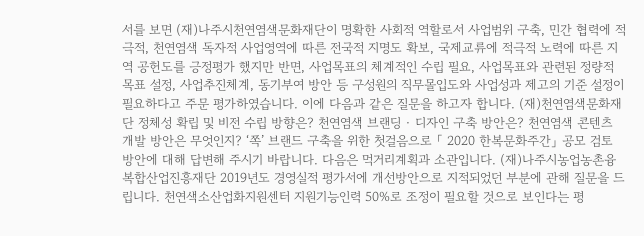서를 보면 (재)나주시천연염색문화재단이 명확한 사회적 역할로서 사업범위 구축, 민간 협력에 적극적, 천연염색 독자적 사업영역에 따른 전국적 지명도 확보, 국제교류에 적극적 노력에 따른 지역 공헌도를 긍정평가 했지만 반면, 사업목표의 체계적인 수립 필요, 사업목표와 관련된 정량적 목표 설정, 사업추진체계, 동기부여 방안 등 구성원의 직무몰입도와 사업성과 제고의 기준 설정이 필요하다고 주문 평가하였습니다. 이에 다음과 같은 질문을 하고자 합니다. (재)천연염색문화재단 정체성 확립 및 비전 수립 방향은? 천연염색 브랜딩 · 디자인 구축 방안은? 천연염색 콘텐츠 개발 방안은 무엇인지? ‘쪽’ 브랜드 구축을 위한 첫걸음으로 「 2020 한복문화주간」 공모 검토 방안에 대해 답변해 주시기 바랍니다. 다음은 먹거리계획과 소관입니다. (재)나주시농업농촌융복합산업진흥재단 2019년도 경영실적 평가서에 개선방안으로 지적되었던 부분에 관해 질문을 드립니다. 천연색소산업화지원센터 지원기능인력 50%로 조정이 필요할 것으로 보인다는 평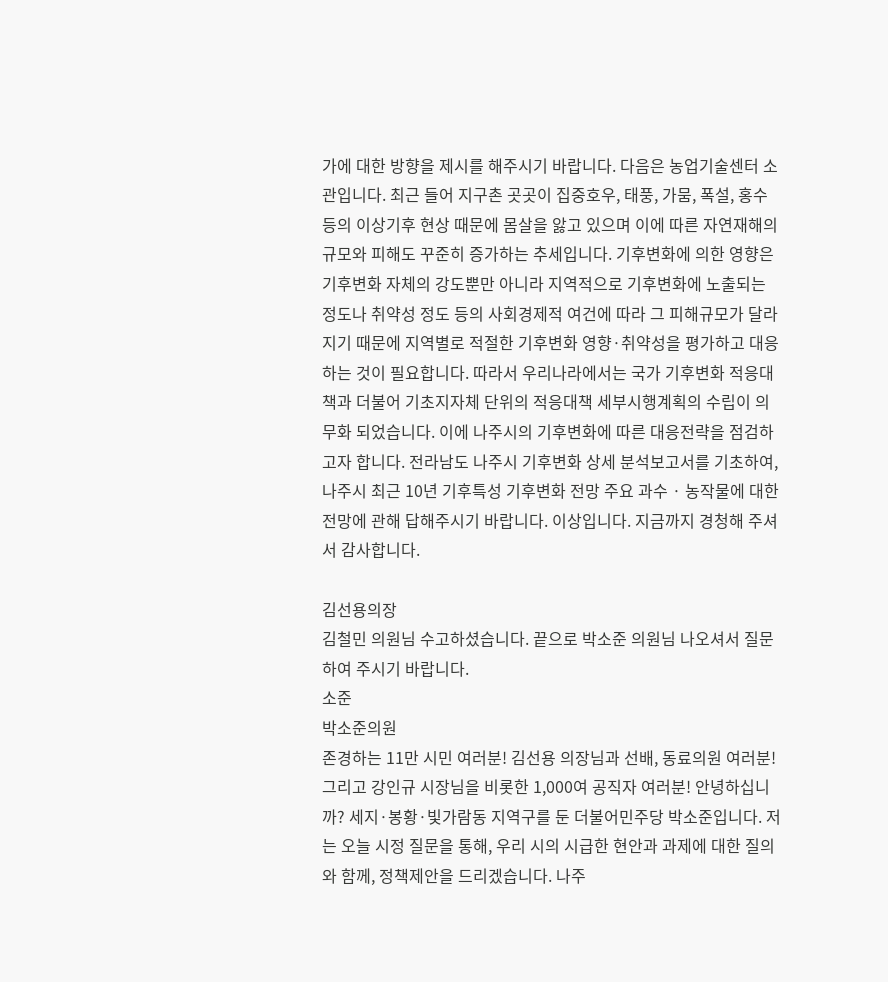가에 대한 방향을 제시를 해주시기 바랍니다. 다음은 농업기술센터 소관입니다. 최근 들어 지구촌 곳곳이 집중호우, 태풍, 가뭄, 폭설, 홍수 등의 이상기후 현상 때문에 몸살을 앓고 있으며 이에 따른 자연재해의 규모와 피해도 꾸준히 증가하는 추세입니다. 기후변화에 의한 영향은 기후변화 자체의 강도뿐만 아니라 지역적으로 기후변화에 노출되는 정도나 취약성 정도 등의 사회경제적 여건에 따라 그 피해규모가 달라지기 때문에 지역별로 적절한 기후변화 영향·취약성을 평가하고 대응하는 것이 필요합니다. 따라서 우리나라에서는 국가 기후변화 적응대책과 더불어 기초지자체 단위의 적응대책 세부시행계획의 수립이 의무화 되었습니다. 이에 나주시의 기후변화에 따른 대응전략을 점검하고자 합니다. 전라남도 나주시 기후변화 상세 분석보고서를 기초하여, 나주시 최근 10년 기후특성 기후변화 전망 주요 과수 · 농작물에 대한 전망에 관해 답해주시기 바랍니다. 이상입니다. 지금까지 경청해 주셔서 감사합니다.

김선용의장
김철민 의원님 수고하셨습니다. 끝으로 박소준 의원님 나오셔서 질문하여 주시기 바랍니다.
소준
박소준의원
존경하는 11만 시민 여러분! 김선용 의장님과 선배, 동료의원 여러분! 그리고 강인규 시장님을 비롯한 1,000여 공직자 여러분! 안녕하십니까? 세지·봉황·빛가람동 지역구를 둔 더불어민주당 박소준입니다. 저는 오늘 시정 질문을 통해, 우리 시의 시급한 현안과 과제에 대한 질의와 함께, 정책제안을 드리겠습니다. 나주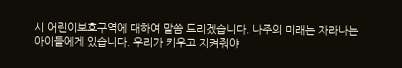시 어린이보호구역에 대하여 말씀 드리겠습니다. 나주의 미래는 자라나는 아이들에게 있습니다. 우리가 키우고 지켜줘야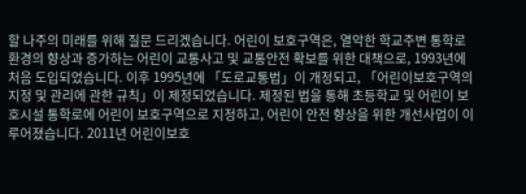할 나주의 미래를 위해 질문 드리겠습니다. 어린이 보호구역은, 열악한 학교주변 통학로 환경의 향상과 증가하는 어린이 교통사고 및 교통안전 확보를 위한 대책으로, 1993년에 처음 도입되었습니다. 이후 1995년에 「도로교통법」이 개정되고, 「어린이보호구역의 지정 및 관리에 관한 규칙」이 제정되었습니다. 제정된 법을 통해 초등학교 및 어린이 보호시설 통학로에 어린이 보호구역으로 지정하고, 어린이 안전 향상을 위한 개선사업이 이루어졌습니다. 2011년 어린이보호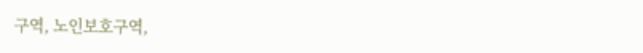구역, 노인보호구역,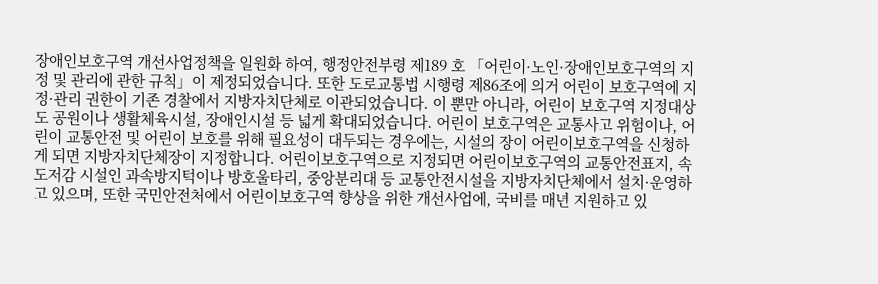장애인보호구역 개선사업정책을 일원화 하여, 행정안전부령 제189 호 「어린이·노인·장애인보호구역의 지정 및 관리에 관한 규칙」이 제정되었습니다. 또한 도로교통법 시행령 제86조에 의거 어린이 보호구역에 지정·관리 권한이 기존 경찰에서 지방자치단체로 이관되었습니다. 이 뿐만 아니라, 어린이 보호구역 지정대상도 공원이나 생활체육시설, 장애인시설 등 넓게 확대되었습니다. 어린이 보호구역은 교통사고 위험이나, 어린이 교통안전 및 어린이 보호를 위해 필요성이 대두되는 경우에는, 시설의 장이 어린이보호구역을 신청하게 되면 지방자치단체장이 지정합니다. 어린이보호구역으로 지정되면 어린이보호구역의 교통안전표지, 속도저감 시설인 과속방지턱이나 방호울타리, 중앙분리대 등 교통안전시설을 지방자치단체에서 설치·운영하고 있으며, 또한 국민안전처에서 어린이보호구역 향상을 위한 개선사업에, 국비를 매년 지원하고 있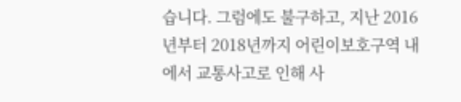습니다. 그럼에도 불구하고, 지난 2016년부터 2018년까지 어린이보호구역 내에서 교통사고로 인해 사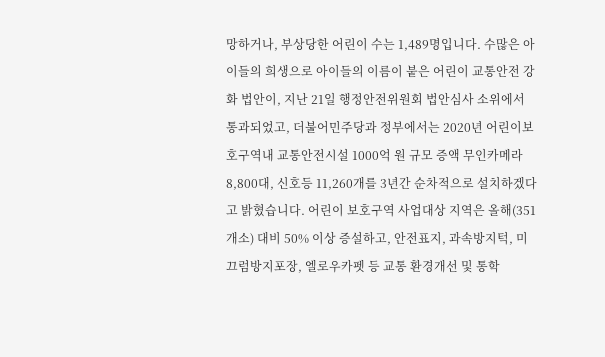망하거나, 부상당한 어린이 수는 1,489명입니다. 수많은 아이들의 희생으로 아이들의 이름이 붙은 어린이 교통안전 강화 법안이, 지난 21일 행정안전위원회 법안심사 소위에서 통과되었고, 더불어민주당과 정부에서는 2020년 어린이보호구역내 교통안전시설 1000억 원 규모 증액 무인카메라 8,800대, 신호등 11,260개를 3년간 순차적으로 설치하겠다고 밝혔습니다. 어린이 보호구역 사업대상 지역은 올해(351개소) 대비 50% 이상 증설하고, 안전표지, 과속방지턱, 미끄럼방지포장, 엘로우카펫 등 교통 환경개선 및 통학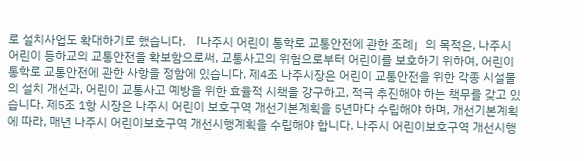로 설치사업도 확대하기로 했습니다. 「나주시 어린이 통학로 교통안전에 관한 조례」의 목적은, 나주시 어린이 등하교의 교통안전을 확보함으로써, 교통사고의 위험으로부터 어린이를 보호하기 위하여, 어린이 통학로 교통안전에 관한 사항을 정함에 있습니다. 제4조 나주시장은 어린이 교통안전을 위한 각종 시설물의 설치 개선과, 어린이 교통사고 예방을 위한 효율적 시책을 강구하고, 적극 추진해야 하는 책무를 갖고 있습니다. 제5조 1항 시장은 나주시 어린이 보호구역 개선기본계획을 5년마다 수립해야 하며, 개선기본계획에 따라, 매년 나주시 어린이보호구역 개선시행계획을 수립해야 합니다. 나주시 어린이보호구역 개선시행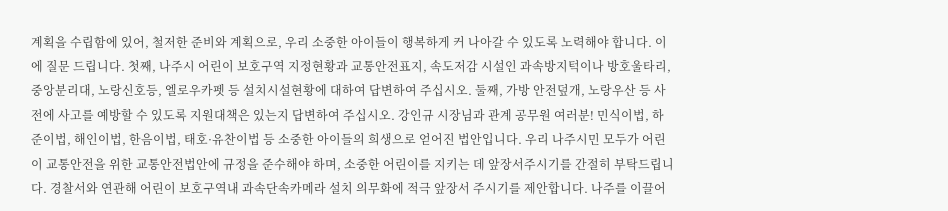계획을 수립함에 있어, 철저한 준비와 계획으로, 우리 소중한 아이들이 행복하게 커 나아갈 수 있도록 노력해야 합니다. 이에 질문 드립니다. 첫째, 나주시 어린이 보호구역 지정현황과 교통안전표지, 속도저감 시설인 과속방지턱이나 방호울타리, 중앙분리대, 노랑신호등, 엘로우카펫 등 설치시설현황에 대하여 답변하여 주십시오. 둘째, 가방 안전덮개, 노랑우산 등 사전에 사고를 예방할 수 있도록 지원대책은 있는지 답변하여 주십시오. 강인규 시장님과 관계 공무원 여러분! 민식이법, 하준이법, 해인이법, 한음이법, 태호·유찬이법 등 소중한 아이들의 희생으로 얻어진 법안입니다. 우리 나주시민 모두가 어린이 교통안전을 위한 교통안전법안에 규정을 준수해야 하며, 소중한 어린이를 지키는 데 앞장서주시기를 간절히 부탁드립니다. 경찰서와 연관해 어린이 보호구역내 과속단속카메라 설치 의무화에 적극 앞장서 주시기를 제안합니다. 나주를 이끌어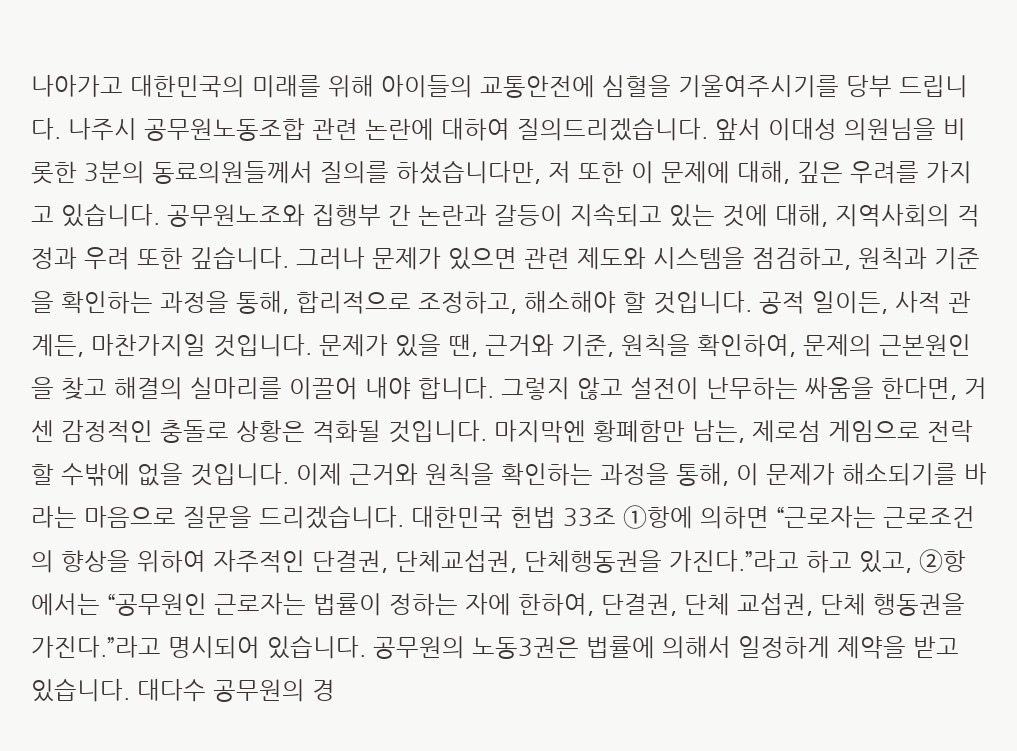나아가고 대한민국의 미래를 위해 아이들의 교통안전에 심혈을 기울여주시기를 당부 드립니다. 나주시 공무원노동조합 관련 논란에 대하여 질의드리겠습니다. 앞서 이대성 의원님을 비롯한 3분의 동료의원들께서 질의를 하셨습니다만, 저 또한 이 문제에 대해, 깊은 우려를 가지고 있습니다. 공무원노조와 집행부 간 논란과 갈등이 지속되고 있는 것에 대해, 지역사회의 걱정과 우려 또한 깊습니다. 그러나 문제가 있으면 관련 제도와 시스템을 점검하고, 원칙과 기준을 확인하는 과정을 통해, 합리적으로 조정하고, 해소해야 할 것입니다. 공적 일이든, 사적 관계든, 마찬가지일 것입니다. 문제가 있을 땐, 근거와 기준, 원칙을 확인하여, 문제의 근본원인을 찾고 해결의 실마리를 이끌어 내야 합니다. 그렇지 않고 설전이 난무하는 싸움을 한다면, 거센 감정적인 충돌로 상황은 격화될 것입니다. 마지막엔 황폐함만 남는, 제로섬 게임으로 전락할 수밖에 없을 것입니다. 이제 근거와 원칙을 확인하는 과정을 통해, 이 문제가 해소되기를 바라는 마음으로 질문을 드리겠습니다. 대한민국 헌법 33조 ①항에 의하면 “근로자는 근로조건의 향상을 위하여 자주적인 단결권, 단체교섭권, 단체행동권을 가진다.”라고 하고 있고, ②항에서는 “공무원인 근로자는 법률이 정하는 자에 한하여, 단결권, 단체 교섭권, 단체 행동권을 가진다.”라고 명시되어 있습니다. 공무원의 노동3권은 법률에 의해서 일정하게 제약을 받고 있습니다. 대다수 공무원의 경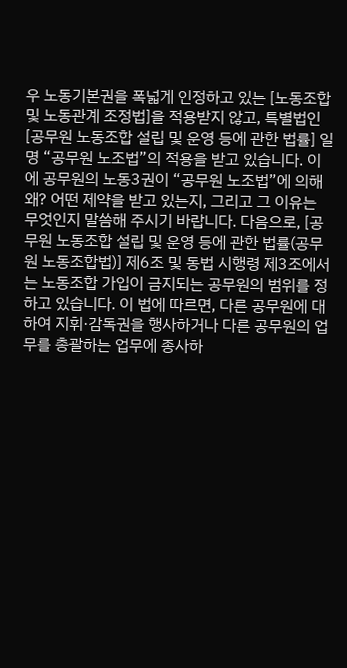우 노동기본권을 폭넓게 인정하고 있는 [노동조합 및 노동관계 조정법]을 적용받지 않고, 특별법인 [공무원 노동조합 설립 및 운영 등에 관한 법률] 일명 “공무원 노조법”의 적용을 받고 있습니다. 이에 공무원의 노동3권이 “공무원 노조법”에 의해 왜? 어떤 제약을 받고 있는지, 그리고 그 이유는 무엇인지 말씀해 주시기 바랍니다. 다음으로, [공무원 노동조합 설립 및 운영 등에 관한 법률(공무원 노동조합법)] 제6조 및 동법 시행령 제3조에서는 노동조합 가입이 금지되는 공무원의 범위를 정하고 있습니다. 이 법에 따르면, 다른 공무원에 대하여 지휘·감독권을 행사하거나 다른 공무원의 업무를 총괄하는 업무에 종사하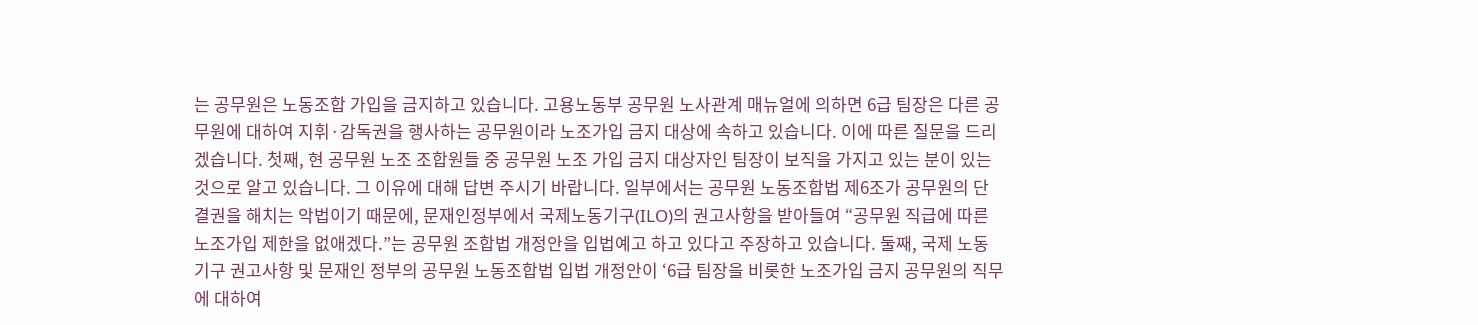는 공무원은 노동조합 가입을 금지하고 있습니다. 고용노동부 공무원 노사관계 매뉴얼에 의하면 6급 팀장은 다른 공무원에 대하여 지휘·감독권을 행사하는 공무원이라 노조가입 금지 대상에 속하고 있습니다. 이에 따른 질문을 드리겠습니다. 첫째, 현 공무원 노조 조합원들 중 공무원 노조 가입 금지 대상자인 팀장이 보직을 가지고 있는 분이 있는 것으로 알고 있습니다. 그 이유에 대해 답변 주시기 바랍니다. 일부에서는 공무원 노동조합법 제6조가 공무원의 단결권을 해치는 악법이기 때문에, 문재인정부에서 국제노동기구(ILO)의 권고사항을 받아들여 “공무원 직급에 따른 노조가입 제한을 없애겠다.”는 공무원 조합법 개정안을 입법예고 하고 있다고 주장하고 있습니다. 둘째, 국제 노동기구 권고사항 및 문재인 정부의 공무원 노동조합법 입법 개정안이 ‘6급 팀장을 비롯한 노조가입 금지 공무원의 직무에 대하여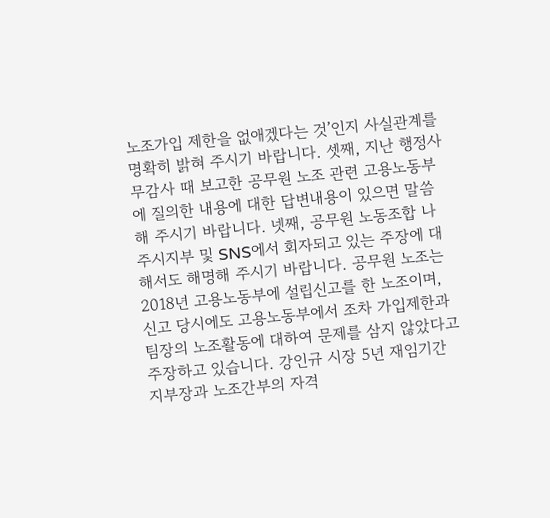노조가입 제한을 없애겠다는 것’인지 사실관계를 명확히 밝혀 주시기 바랍니다. 셋째, 지난 행정사무감사 때 보고한 공무원 노조 관련 고용노동부에 질의한 내용에 대한 답변내용이 있으면 말씀해 주시기 바랍니다. 넷째, 공무원 노동조합 나주시지부 및 SNS에서 회자되고 있는 주장에 대해서도 해명해 주시기 바랍니다. 공무원 노조는 2018년 고용노동부에 설립신고를 한 노조이며, 신고 당시에도 고용노동부에서 조차 가입제한과 팀장의 노조활동에 대하여 문제를 삼지 않았다고 주장하고 있습니다. 강인규 시장 5년 재임기간 지부장과 노조간부의 자격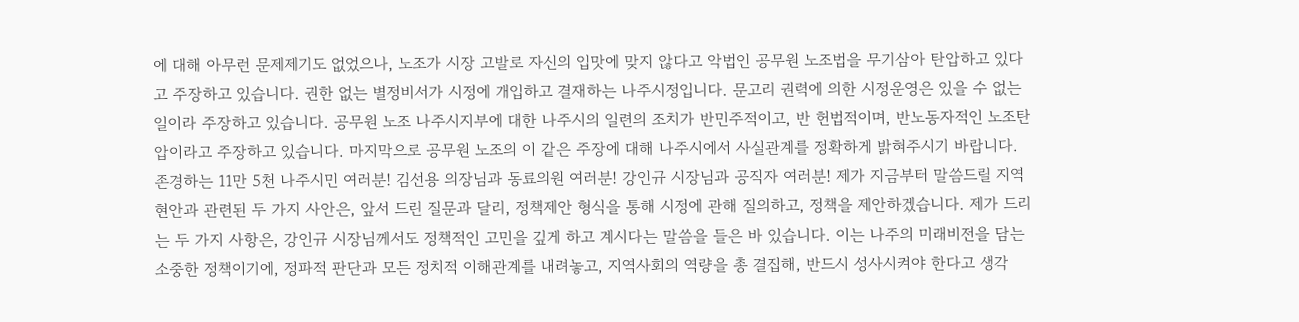에 대해 아무런 문제제기도 없었으나, 노조가 시장 고발로 자신의 입맛에 맞지 않다고 악법인 공무원 노조법을 무기삼아 탄압하고 있다고 주장하고 있습니다. 권한 없는 별정비서가 시정에 개입하고 결재하는 나주시정입니다. 문고리 권력에 의한 시정운영은 있을 수 없는 일이라 주장하고 있습니다. 공무원 노조 나주시지부에 대한 나주시의 일련의 조치가 반민주적이고, 반 헌법적이며, 반노동자적인 노조탄압이라고 주장하고 있습니다. 마지막으로 공무원 노조의 이 같은 주장에 대해 나주시에서 사실관계를 정확하게 밝혀주시기 바랍니다. 존경하는 11만 5천 나주시민 여러분! 김선용 의장님과 동료의원 여러분! 강인규 시장님과 공직자 여러분! 제가 지금부터 말씀드릴 지역현안과 관련된 두 가지 사안은, 앞서 드린 질문과 달리, 정책제안 형식을 통해 시정에 관해 질의하고, 정책을 제안하겠습니다. 제가 드리는 두 가지 사항은, 강인규 시장님께서도 정책적인 고민을 깊게 하고 계시다는 말씀을 들은 바 있습니다. 이는 나주의 미래비전을 담는 소중한 정책이기에, 정파적 판단과 모든 정치적 이해관계를 내려놓고, 지역사회의 역량을 총 결집해, 반드시 성사시켜야 한다고 생각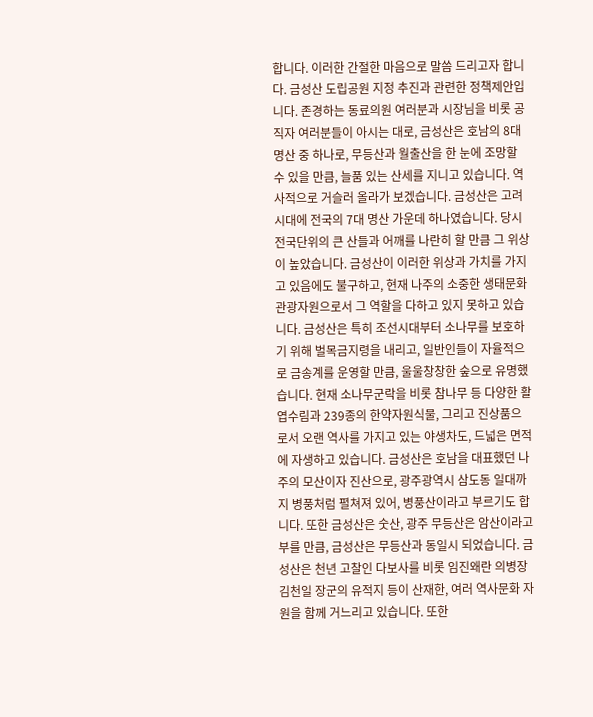합니다. 이러한 간절한 마음으로 말씀 드리고자 합니다. 금성산 도립공원 지정 추진과 관련한 정책제안입니다. 존경하는 동료의원 여러분과 시장님을 비롯 공직자 여러분들이 아시는 대로, 금성산은 호남의 8대 명산 중 하나로, 무등산과 월출산을 한 눈에 조망할 수 있을 만큼, 늘품 있는 산세를 지니고 있습니다. 역사적으로 거슬러 올라가 보겠습니다. 금성산은 고려시대에 전국의 7대 명산 가운데 하나였습니다. 당시 전국단위의 큰 산들과 어깨를 나란히 할 만큼 그 위상이 높았습니다. 금성산이 이러한 위상과 가치를 가지고 있음에도 불구하고, 현재 나주의 소중한 생태문화관광자원으로서 그 역할을 다하고 있지 못하고 있습니다. 금성산은 특히 조선시대부터 소나무를 보호하기 위해 벌목금지령을 내리고, 일반인들이 자율적으로 금송계를 운영할 만큼, 울울창창한 숲으로 유명했습니다. 현재 소나무군락을 비롯 참나무 등 다양한 활엽수림과 239종의 한약자원식물, 그리고 진상품으로서 오랜 역사를 가지고 있는 야생차도, 드넓은 면적에 자생하고 있습니다. 금성산은 호남을 대표했던 나주의 모산이자 진산으로, 광주광역시 삼도동 일대까지 병풍처럼 펼쳐져 있어, 병풍산이라고 부르기도 합니다. 또한 금성산은 숫산, 광주 무등산은 암산이라고 부를 만큼, 금성산은 무등산과 동일시 되었습니다. 금성산은 천년 고찰인 다보사를 비롯 임진왜란 의병장 김천일 장군의 유적지 등이 산재한, 여러 역사문화 자원을 함께 거느리고 있습니다. 또한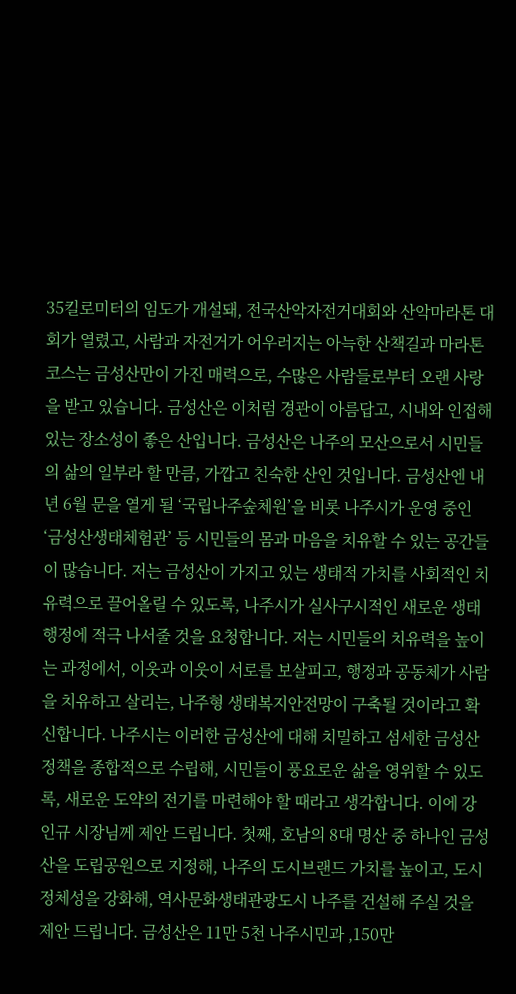35킬로미터의 임도가 개설돼, 전국산악자전거대회와 산악마라톤 대회가 열렸고, 사람과 자전거가 어우러지는 아늑한 산책길과 마라톤 코스는 금성산만이 가진 매력으로, 수많은 사람들로부터 오랜 사랑을 받고 있습니다. 금성산은 이처럼 경관이 아름답고, 시내와 인접해 있는 장소성이 좋은 산입니다. 금성산은 나주의 모산으로서 시민들의 삶의 일부라 할 만큼, 가깝고 친숙한 산인 것입니다. 금성산엔 내년 6월 문을 열게 될 ‘국립나주숲체원’을 비롯 나주시가 운영 중인 ‘금성산생태체험관’ 등 시민들의 몸과 마음을 치유할 수 있는 공간들이 많습니다. 저는 금성산이 가지고 있는 생태적 가치를 사회적인 치유력으로 끌어올릴 수 있도록, 나주시가 실사구시적인 새로운 생태행정에 적극 나서줄 것을 요청합니다. 저는 시민들의 치유력을 높이는 과정에서, 이웃과 이웃이 서로를 보살피고, 행정과 공동체가 사람을 치유하고 살리는, 나주형 생태복지안전망이 구축될 것이라고 확신합니다. 나주시는 이러한 금성산에 대해 치밀하고 섬세한 금성산정책을 종합적으로 수립해, 시민들이 풍요로운 삶을 영위할 수 있도록, 새로운 도약의 전기를 마련해야 할 때라고 생각합니다. 이에 강인규 시장님께 제안 드립니다. 첫째, 호남의 8대 명산 중 하나인 금성산을 도립공원으로 지정해, 나주의 도시브랜드 가치를 높이고, 도시정체성을 강화해, 역사문화생태관광도시 나주를 건설해 주실 것을 제안 드립니다. 금성산은 11만 5천 나주시민과 ,150만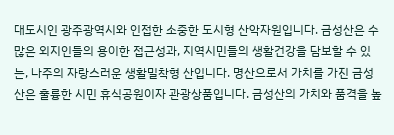대도시인 광주광역시와 인접한 소중한 도시형 산악자원입니다. 금성산은 수많은 외지인들의 용이한 접근성과, 지역시민들의 생활건강을 담보할 수 있는, 나주의 자랑스러운 생활밀착형 산입니다. 명산으로서 가치를 가진 금성산은 훌륭한 시민 휴식공원이자 관광상품입니다. 금성산의 가치와 품격을 높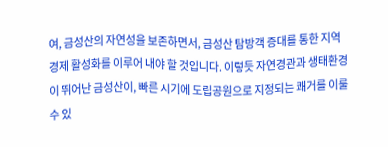여, 금성산의 자연성을 보존하면서, 금성산 탐방객 증대를 통한 지역경제 활성화를 이루어 내야 할 것입니다. 이렇듯 자연경관과 생태환경이 뛰어난 금성산이, 빠른 시기에 도립공원으로 지정되는 쾌거를 이룰 수 있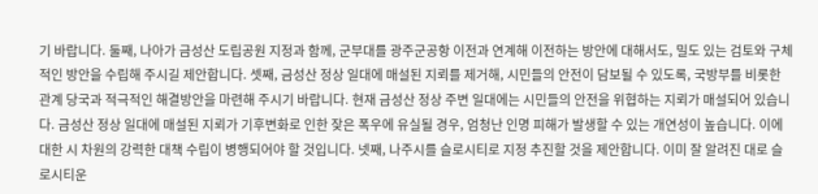기 바랍니다. 둘째, 나아가 금성산 도립공원 지정과 함께, 군부대를 광주군공항 이전과 연계해 이전하는 방안에 대해서도, 밀도 있는 검토와 구체적인 방안을 수립해 주시길 제안합니다. 셋째, 금성산 정상 일대에 매설된 지뢰를 제거해, 시민들의 안전이 담보될 수 있도록, 국방부를 비롯한 관계 당국과 적극적인 해결방안을 마련해 주시기 바랍니다. 현재 금성산 정상 주변 일대에는 시민들의 안전을 위협하는 지뢰가 매설되어 있습니다. 금성산 정상 일대에 매설된 지뢰가 기후변화로 인한 잦은 폭우에 유실될 경우, 엄청난 인명 피해가 발생할 수 있는 개연성이 높습니다. 이에 대한 시 차원의 강력한 대책 수립이 병행되어야 할 것입니다. 넷째, 나주시를 슬로시티로 지정 추진할 것을 제안합니다. 이미 잘 알려진 대로 슬로시티운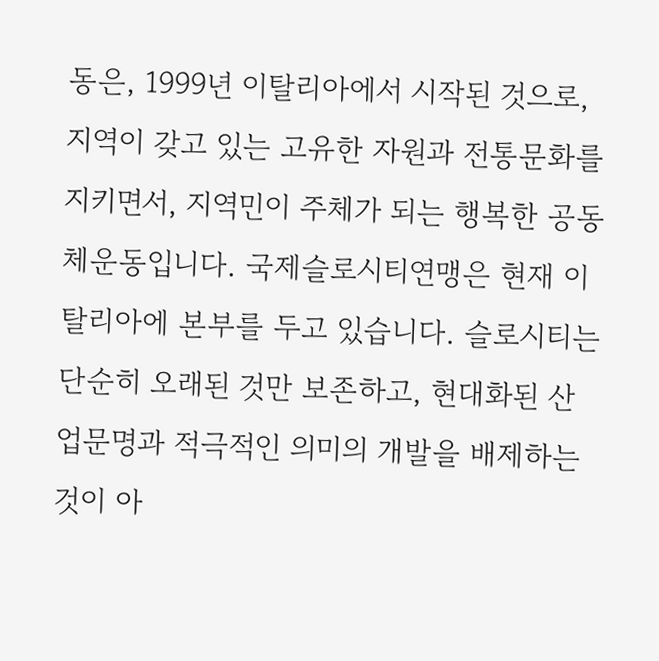동은, 1999년 이탈리아에서 시작된 것으로, 지역이 갖고 있는 고유한 자원과 전통문화를 지키면서, 지역민이 주체가 되는 행복한 공동체운동입니다. 국제슬로시티연맹은 현재 이탈리아에 본부를 두고 있습니다. 슬로시티는 단순히 오래된 것만 보존하고, 현대화된 산업문명과 적극적인 의미의 개발을 배제하는 것이 아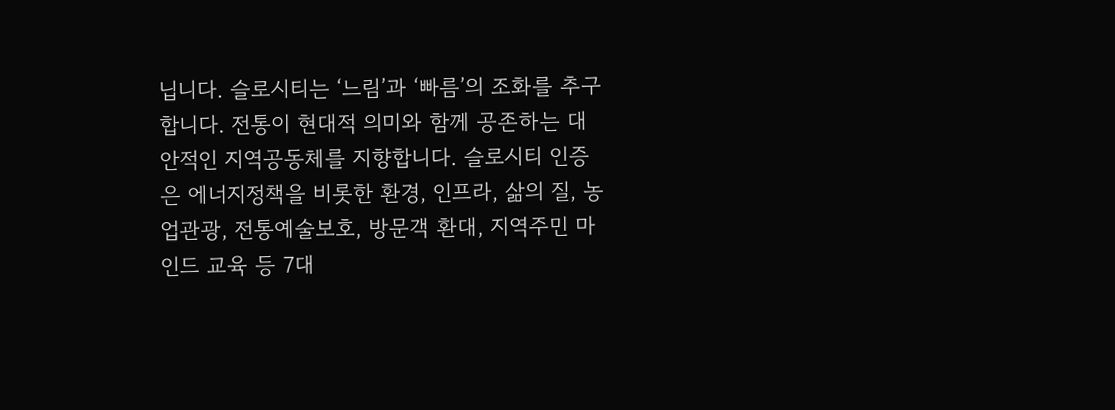닙니다. 슬로시티는 ‘느림’과 ‘빠름’의 조화를 추구합니다. 전통이 현대적 의미와 함께 공존하는 대안적인 지역공동체를 지향합니다. 슬로시티 인증은 에너지정책을 비롯한 환경, 인프라, 삶의 질, 농업관광, 전통예술보호, 방문객 환대, 지역주민 마인드 교육 등 7대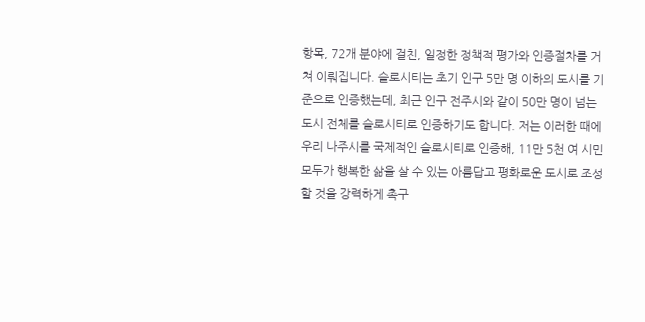항목, 72개 분야에 걸친, 일정한 정책적 평가와 인증절차를 거쳐 이뤄집니다. 슬로시티는 초기 인구 5만 명 이하의 도시를 기준으로 인증했는데, 최근 인구 전주시와 같이 50만 명이 넘는 도시 전체를 슬로시티로 인증하기도 합니다. 저는 이러한 때에 우리 나주시를 국제적인 슬로시티로 인증해, 11만 5천 여 시민 모두가 행복한 삶을 살 수 있는 아름답고 평화로운 도시로 조성할 것을 강력하게 촉구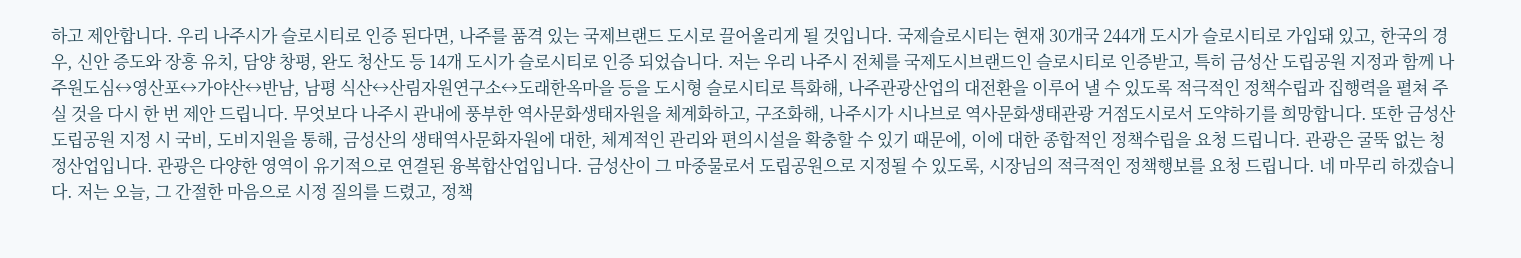하고 제안합니다. 우리 나주시가 슬로시티로 인증 된다면, 나주를 품격 있는 국제브랜드 도시로 끌어올리게 될 것입니다. 국제슬로시티는 현재 30개국 244개 도시가 슬로시티로 가입돼 있고, 한국의 경우, 신안 증도와 장흥 유치, 담양 창평, 완도 청산도 등 14개 도시가 슬로시티로 인증 되었습니다. 저는 우리 나주시 전체를 국제도시브랜드인 슬로시티로 인증받고, 특히 금성산 도립공원 지정과 함께 나주원도심↔영산포↔가야산↔반남, 남평 식산↔산림자원연구소↔도래한옥마을 등을 도시형 슬로시티로 특화해, 나주관광산업의 대전환을 이루어 낼 수 있도록 적극적인 정책수립과 집행력을 펼쳐 주실 것을 다시 한 번 제안 드립니다. 무엇보다 나주시 관내에 풍부한 역사문화생태자원을 체계화하고, 구조화해, 나주시가 시나브로 역사문화생태관광 거점도시로서 도약하기를 희망합니다. 또한 금성산 도립공원 지정 시 국비, 도비지원을 통해, 금성산의 생태역사문화자원에 대한, 체계적인 관리와 편의시설을 확충할 수 있기 때문에, 이에 대한 종합적인 정책수립을 요청 드립니다. 관광은 굴뚝 없는 청정산업입니다. 관광은 다양한 영역이 유기적으로 연결된 융복합산업입니다. 금성산이 그 마중물로서 도립공원으로 지정될 수 있도록, 시장님의 적극적인 정책행보를 요청 드립니다. 네 마무리 하겠습니다. 저는 오늘, 그 간절한 마음으로 시정 질의를 드렸고, 정책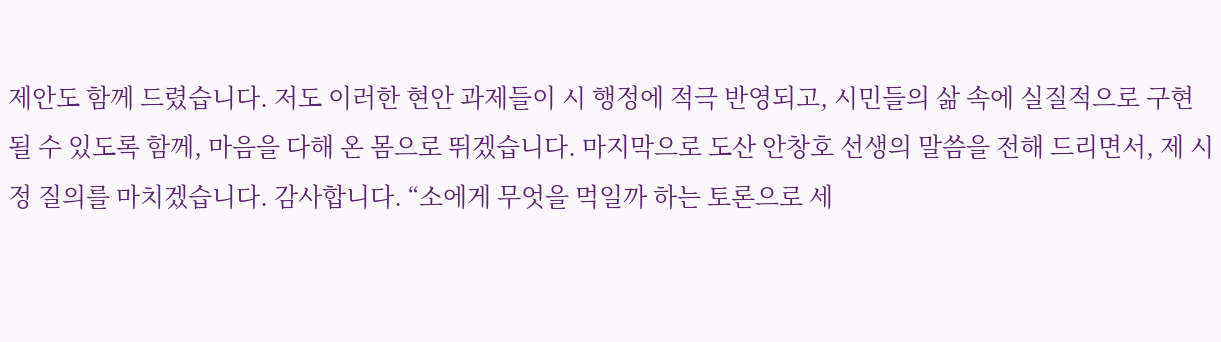제안도 함께 드렸습니다. 저도 이러한 현안 과제들이 시 행정에 적극 반영되고, 시민들의 삶 속에 실질적으로 구현될 수 있도록 함께, 마음을 다해 온 몸으로 뛰겠습니다. 마지막으로 도산 안창호 선생의 말씀을 전해 드리면서, 제 시정 질의를 마치겠습니다. 감사합니다. “소에게 무엇을 먹일까 하는 토론으로 세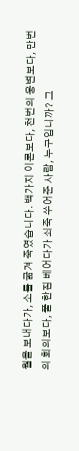월을 보내다가, 소를 굶겨 죽였습니다. 백가지 이론보다, 천번의 웅변보다, 만번의 회의보다, 풀 한짐 베어다가 쇠죽 쑤어준 사람, 누구입니까? 그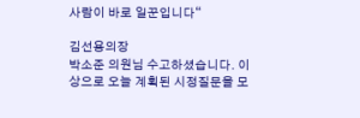사람이 바로 일꾼입니다“

김선용의장
박소준 의원님 수고하셨습니다. 이상으로 오늘 계획된 시정질문을 모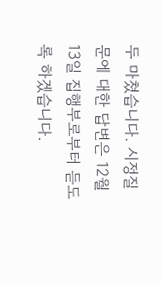두 마쳤습니다. 시정질문에 대한 답변은 12월 13일 집행부로부터 듣도록 하겠습니다.